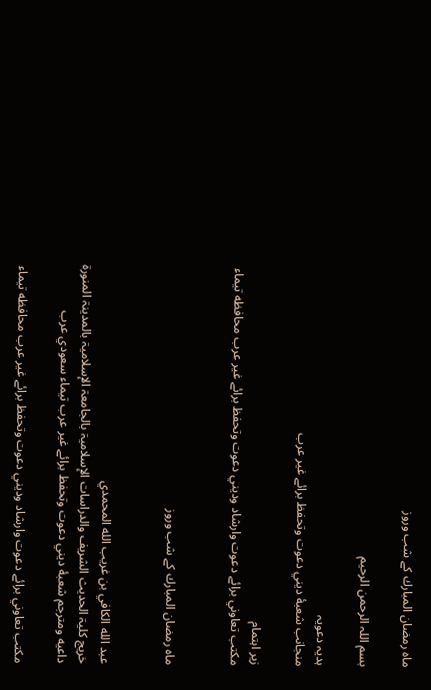ماه رمضان المبارك کے شب وروز

بسم اللہ الرحمن الرحیم

ہدیہ دعویہ
منجانب شعبۀ ديني دعوت وتحفظ برائے غیر عرب

زیر اہتمام
مكتب تعاوني برائے دعوت وارشاد وديني دعوت وتحفظ برائے غير عرب محافظه تيماء


ماه رمضان المبارك كے شب وروز


عبد الله الكافي بن غريب الله المحمدي
خریج کلیۃ الحدیث الشریف والدراسات الإسلامیۃ بالجامعۃ الإسلامیۃ بالمدینۃ المنورۃ
داعیه ومترجم شعبۀ ديني دعوت وتحفظ برائے غیر عرب تيماء سعودي عرب

مكتب تعاوني برائے دعوت وارشاد وديني دعوت وتحفظ برائے غير عرب محافظه تيماء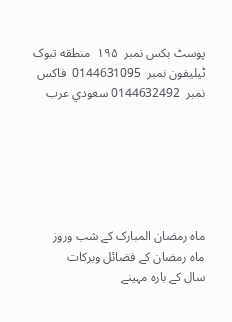پوسٹ بكس نمبر  ۱۹۵  منطقه تبوک  ٹیلیفون نمبر  0144631095  فاکس نمبر  0144632492 سعودي عرب






ماه رمضان المبارک کے شب وروز
ماہ رمضان کے فضائل وبرکات
سال کے بارہ مہینے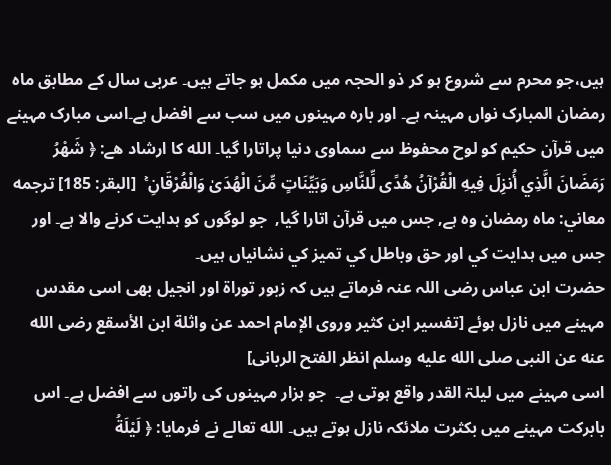ہیں،جو محرم سے شروع ہو کر ذو الحجہ میں مکمل ہو جاتے ہیں۔ عربی سال کے مطابق ماہ رمضان المبارک نواں مہینہ ہے۔ اور بارہ مہینوں میں سب سے افضل ہے۔اسی مبارک مہینے میں قرآن حکیم کو لوح محفوظ سے سماوی دنیا پراتارا گیا۔ الله كا ارشاد هے: ﴿ شَهْرُ رَمَضَانَ الَّذِي أُنزِلَ فِيهِ الْقُرْآنُ هُدًى لِّلنَّاسِ وَبَيِّنَاتٍ مِّنَ الْهُدَىٰ وَالْفُرْقَانِ ۚ  [البقر: 185] ترجمه معاني: ماہ رمضان وہ ہے, جس ميں قرآن اتارا گيا,  جو لوگوں کو ہدايت کرنے والا ہے۔ اور جس ميں ہدايت کي اور حق وباطل کي تميز کي نشانياں ہيں۔
حضرت ابن عباس رضی اللہ عنہ فرماتے ہیں کہ زبور توراۃ اور انجیل بھی اسی مقدس مہینے میں نازل ہوئے [تفسير ابن کثير وروی الإمام احمد عن واثلة ابن الأسقع رضی الله عنه عن النبی صلى الله عليه وسلم انظر الفتح الربانی]
اسی مہینے میں لیلۃ القدر واقع ہوتی ہے۔  جو ہزار مہینوں کی راتوں سے افضل ہے۔ اس بابرکت مہینے میں بکثرت ملائکہ نازل ہوتے ہیں۔ الله تعالے نے فرمايا: ﴿ لَيْلَةُ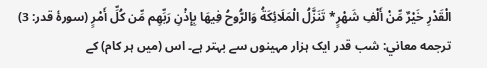الْقَدْرِ خَيْرٌ مِّنْ أَلْفِ شَهْرٍ* تَنَزَّلُ الْمَلَائِكَةُ وَالرُّوحُ فِيهَا بِإِذْنِ رَبِّهِم مِّن كُلِّ أَمْرٍ (سورۀ قدر: 3)  ترجمه معاني: شب قدر ایک ہزار مہینوں سے بہتر ہے۔ اس (میں ہر کام) کے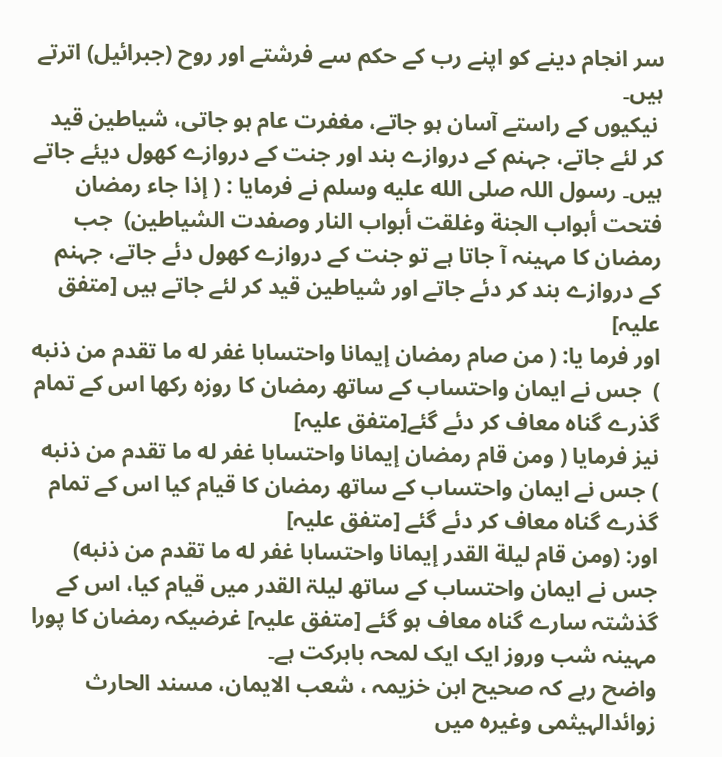سر انجام دینے کو اپنے رب کے حکم سے فرشتے اور روح (جبرائیل) اترتے ہیں۔
 نیکیوں کے راستے آسان ہو جاتے، مغفرت عام ہو جاتی، شیاطین قید کر لئے جاتے، جہنم کے دروازے بند اور جنت کے دروازے کھول دیئے جاتے ہیں۔ رسول اللہ صلى الله عليه وسلم نے فرمایا : ( إذا جاء رمضان فتحت أبواب الجنة وغلقت أبواب النار وصفدت الشياطين)  جب رمضان کا مہینہ آ جاتا ہے تو جنت کے دروازے کھول دئے جاتے، جہنم کے دروازے بند کر دئے جاتے اور شیاطین قید کر لئے جاتے ہیں [متفق علیہ]
اور فرما یا: ( من صام رمضان إيمانا واحتسابا غفر له ما تقدم من ذنبه )  جس نے ایمان واحتساب کے ساتھ رمضان کا روزہ رکھا اس کے تمام گذرے گناہ معاف کر دئے گئے[متفق علیہ]
نیز فرمایا ( ومن قام رمضان إيمانا واحتسابا غفر له ما تقدم من ذنبه ) جس نے ایمان واحتساب کے ساتھ رمضان کا قیام کیا اس کے تمام گذرے گناہ معاف کر دئے گئے [متفق علیہ]
اور: (ومن قام ليلة القدر إيمانا واحتسابا غفر له ما تقدم من ذنبه) جس نے ایمان واحتساب کے ساتھ لیلۃ القدر میں قیام کیا، اس کے گذشتہ سارے گناہ معاف ہو گئے [متفق علیہ] غرضیکہ رمضان کا پورا مہینہ شب وروز ایک ایک لمحہ بابرکت ہے۔
واضح رہے کہ صحیح ابن خزیمہ ، شعب الایمان، مسند الحارث زوائدالہیثمی وغیرہ میں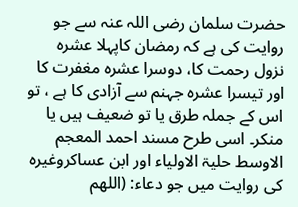حضرت سلمان رضی اللہ عنہ سے جو روایت کی ہے کہ رمضان کاپہلا عشرہ نزول رحمت کا، دوسرا عشرہ مغفرت کا اور تیسرا عشرہ جہنم سے آزادی کا ہے ، تو اس کے جملہ طرق یا تو ضعیف ہیں یا منکر۔ اسی طرح مسند احمد المعجم الاوسط حلیۃ الاولیاء اور ابن عساکروغیرہ کی روایت میں جو دعاء: (اللهم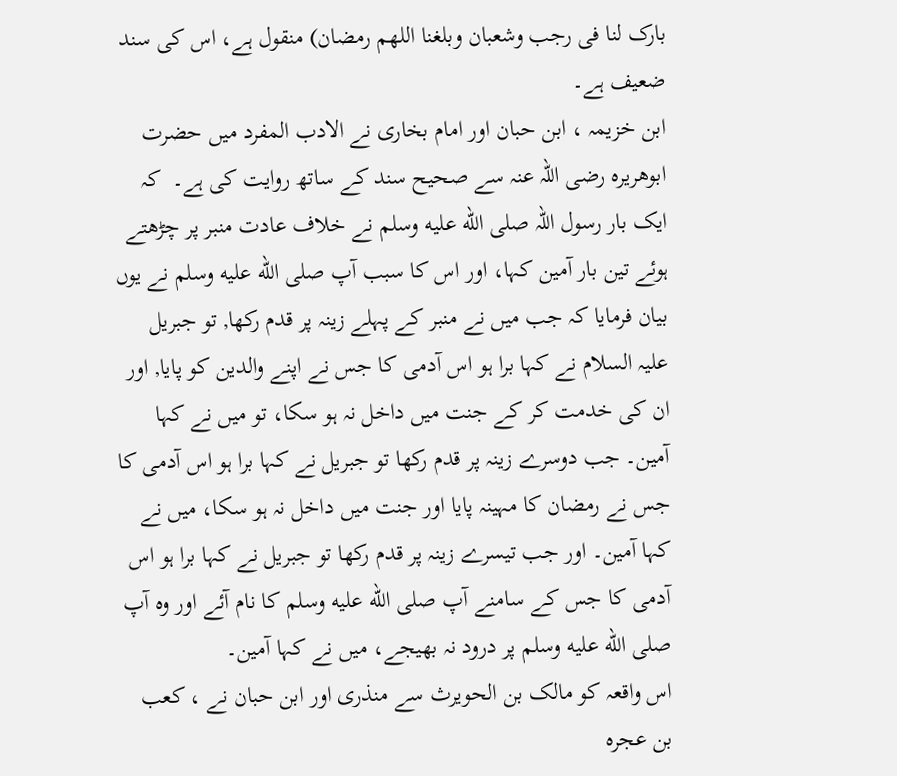بارک لنا فی رجب وشعبان وبلغنا اللهم رمضان) منقول ہے، اس کی سند ضعیف ہے۔
ابن خزیمہ ، ابن حبان اور امام بخاری نے الادب المفرد میں حضرت ابوھریرہ رضی اللہ عنہ سے صحیح سند کے ساتھ روایت کی ہے۔  کہ ایک بار رسول اللہ صلى الله عليه وسلم نے خلاف عادت منبر پر چڑھتے ہوئے تین بار آمین کہا، اور اس کا سبب آپ صلى الله عليه وسلم نے یوں بیان فرمایا کہ جب میں نے منبر کے پہلے زینہ پر قدم رکھا, تو جبریل علیہ السلام نے کہا برا ہو اس آدمی کا جس نے اپنے والدین کو پایا, اور ان کی خدمت کر کے جنت میں داخل نہ ہو سکا، تو میں نے کہا آمین۔ جب دوسرے زینہ پر قدم رکھا تو جبریل نے کہا برا ہو اس آدمی کا جس نے رمضان کا مہینہ پایا اور جنت میں داخل نہ ہو سکا، میں نے کہا آمین۔ اور جب تیسرے زینہ پر قدم رکھا تو جبریل نے کہا برا ہو اس آدمی کا جس کے سامنے آپ صلى الله عليه وسلم کا نام آئے اور وہ آپ صلى الله عليه وسلم پر درود نہ بھیجے، میں نے کہا آمین۔
اس واقعہ کو مالک بن الحویرث سے منذری اور ابن حبان نے ، کعب بن عجرہ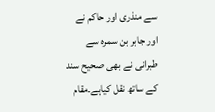سے منذری اور حاکم نے اور جابر بن سمرہ سے طبرانی نے بھی صحیح سند کے ساتھ نقل کیاہے۔مقام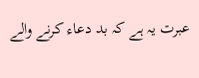عبرت یہ ہے کہ بد دعاء کرنے والے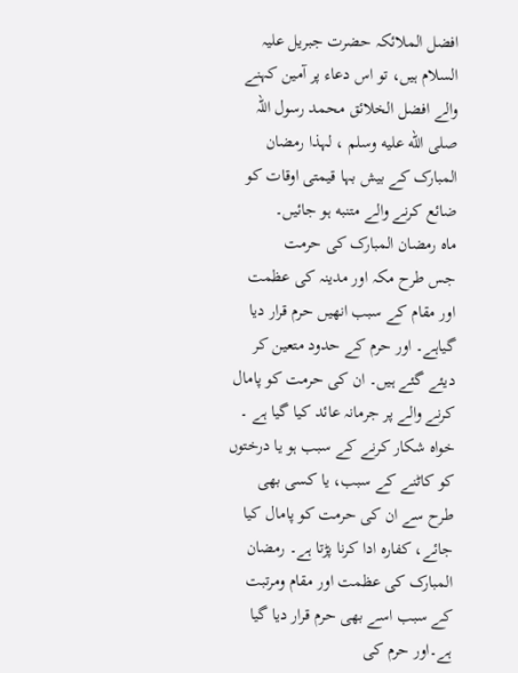افضل الملائکہ حضرت جبریل علیہ السلام ہیں، تو اس دعاء پر آمین کہنے والے افضل الخلائق محمد رسول اللہ صلى الله عليه وسلم ، لہذا رمضان المبارک کے بیش بہا قیمتی اوقات کو ضائع کرنے والے متنبه ہو جائیں۔
ماہ رمضان المبارک کی حرمت
جس طرح مکہ اور مدینہ کی عظمت اور مقام کے سبب انھیں حرم قرار دیا گیاہے۔ اور حرم کے حدود متعین کر دیئے گئے ہیں۔ ان کی حرمت کو پامال کرنے والے پر جرمانہ عائد کیا گیا ہے ۔ خواہ شکار کرنے کے سبب ہو یا درختوں کو کاٹنے کے سبب، یا کسی بھی طرح سے ان کی حرمت کو پامال کیا جائے، کفارہ ادا کرنا پڑتا ہے۔ رمضان المبارک کی عظمت اور مقام ومرتبت کے سبب اسے بھی حرم قرار دیا گیا ہے۔اور حرم کی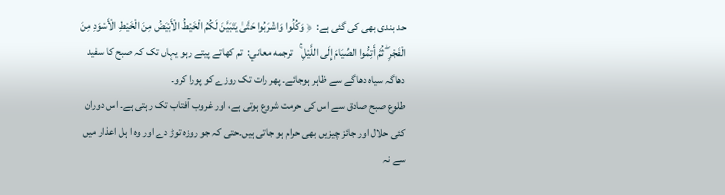حد بندی بھی کی گئی ہے:  ﴿ وَكُلُوا وَاشْرَبُوا حَتَّىٰ يَتَبَيَّنَ لَكُمُ الْخَيْطُ الْأَبْيَضُ مِنَ الْخَيْطِ الْأَسْوَدِ مِنَ الْفَجْرِ ۖ ثُمَّ أَتِمُّوا الصِّيَامَ إِلَى اللَّيْلِ ۚ   ترجمه معاني:  تم کھاتے پیتے رہو یہاں تک کہ صبح کا سفید دھاگہ سیاه دھاگے سے ظاہر ہوجائے۔ پھر رات تک روزے کو پورا کرو۔
طلوع صبح صادق سے اس کی حرمت شروع ہوتی ہے، اور غروب آفتاب تک رہتی ہے۔ اس دوران کئی حلال اور جائز چیزیں بھی حرام ہو جاتی ہیں۔حتی کہ جو روزہ توڑ دے اور وہ ا ہل اعذار میں سے نہ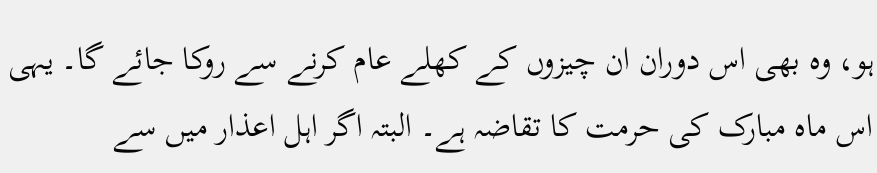ہو، وہ بھی اس دوران ان چیزوں کے کھلے عام کرنے سے روکا جائے گا۔ یہی اس ماہ مبارک کی حرمت کا تقاضہ ہے۔ البتہ اگر اہل اعذار میں سے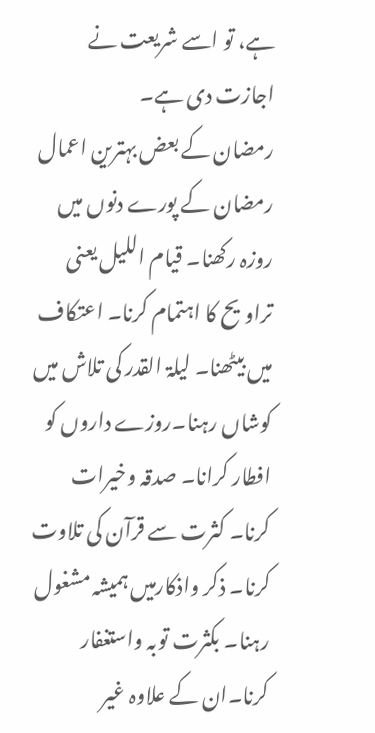ہے، تو اسے شریعت نے اجازت دی ہے۔
رمضان کے بعض بہترین اعمال
رمضان کے پورے دنوں میں روزہ رکھنا۔ قیام اللیل یعنی تراویح کا اہتمام کرنا۔ اعتکاف میں بیٹھنا۔ لیلۃ القدر کی تلاش میں کوشاں رہنا۔روزے داروں کو افطار کرانا۔ صدقہ وخیرات کرنا۔ کثرت سے قرآن کی تلاوت کرنا۔ ذکر واذکارمیں ہمیشہ مشغول رہنا۔ بکثرت توبہ واستغفار کرنا۔ان کے علاوہ غیر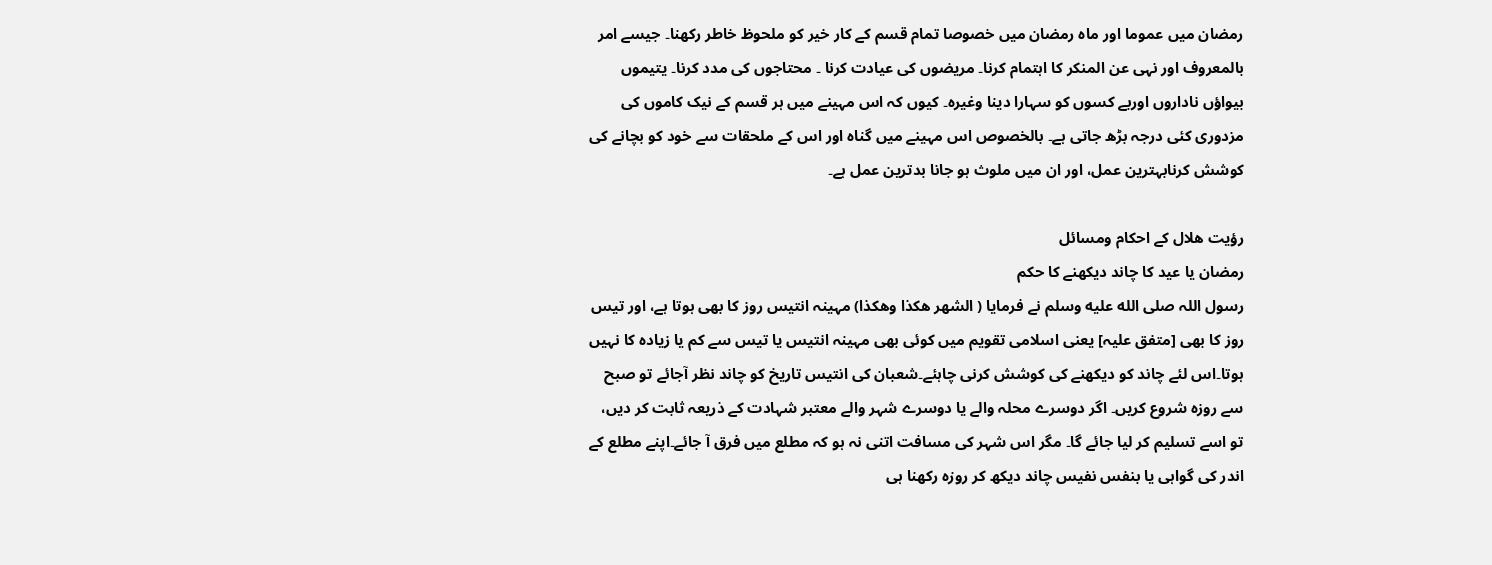رمضان میں عموما اور ماہ رمضان میں خصوصا تمام قسم کے کار خیر کو ملحوظ خاطر رکھنا۔ جیسے امر بالمعروف اور نہی عن المنکر کا اہتمام کرنا۔ مریضوں کی عیادت کرنا ۔ محتاجوں کی مدد کرنا۔ یتیموں بیواؤں ناداروں اوربے کسوں کو سہارا دینا وغیرہ۔ کیوں کہ اس مہینے میں ہر قسم کے نیک کاموں کی مزدوری کئی درجہ بڑھ جاتی ہے۔ بالخصوص اس مہینے میں گناہ اور اس کے ملحقات سے خود کو بچانے کی کوشش کرنابہترین عمل، اور ان میں ملوث ہو جانا بدترین عمل ہے۔

رؤیت ھلال کے احکام ومسائل
رمضان یا عید کا چاند دیکھنے کا حکم
رسول اللہ صلى الله عليه وسلم نے فرمایا ( الشهر هکذا وهکذا) مہینہ انتیس روز کا بھی ہوتا ہے، اور تیس روز کا بھی [متفق علیہ] یعنی اسلامی تقویم میں کوئی بھی مہینہ انتیس یا تیس سے کم یا زیادہ کا نہیں ہوتا۔اس لئے چاند کو دیکھنے کی کوشش کرنی چاہئے۔شعبان کی انتیس تاریخ کو چاند نظر آجائے تو صبح سے روزہ شروع کریں۔ اگر دوسرے محلہ والے یا دوسرے شہر والے معتبر شہادت کے ذریعہ ثابت کر دیں، تو اسے تسلیم کر لیا جائے گا۔ مگر اس شہر کی مسافت اتنی نہ ہو کہ مطلع میں فرق آ جائے۔اپنے مطلع کے اندر کی گواہی یا بنفس نفیس چاند دیکھ کر روزہ رکھنا ہی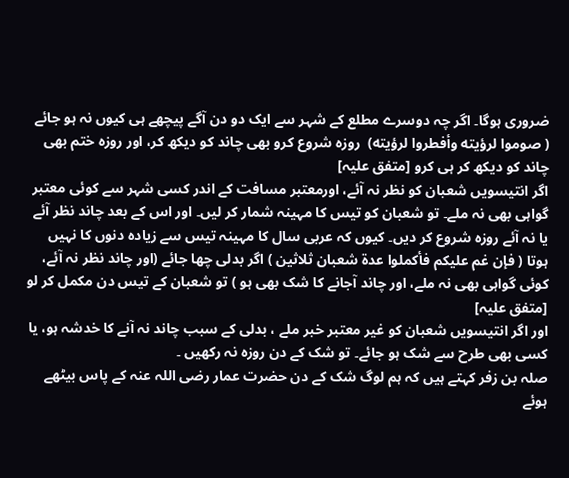ضروری ہوگا۔ اگر چہ دوسرے مطلع کے شہر سے ایک دو دن آگے پیچھے ہی کیوں نہ ہو جائے ( صوموا لرؤيته وأفطروا لرؤيته)  روزہ شروع کرو بھی چاند کو دیکھ کر، اور روزہ ختم بھی چاند کو دیکھ کر ہی کرو [متفق علیہ]
اگر انتیسویں شعبان کو نظر نہ آئے، اورمعتبر مسافت کے اندر کسی شہر سے کوئی معتبر گواہی بھی نہ ملے۔ تو شعبان کو تیس کا مہینہ شمار کر لیں۔ اور اس کے بعد چاند نظر آئے یا نہ آئے روزہ شروع کر دیں۔ کیوں کہ عربی سال کا مہینہ تیس سے زیادہ دنوں کا نہیں ہوتا ( فإن غم عليکم فأکملوا عدة شعبان ثلاثين ) اگر بدلی چھا جائے (اور چاند نظر نہ آئے، کوئی گواہی بھی نہ ملے، اور چاند آجانے کا شک بھی ہو ) تو شعبان کے تیس دن مکمل کر لو [متفق علیہ]
اور اگر انتیسویں شعبان کو غیر معتبر خبر ملے ، بدلی کے سبب چاند نہ آنے کا خدشہ ہو، یا کسی بھی طرح سے شک ہو جائے۔ تو شک کے دن روزہ نہ رکھیں ۔
صلہ بن زفر کہتے ہیں کہ ہم لوگ شک کے دن حضرت عمار رضی اللہ عنہ کے پاس بیٹھے ہوئے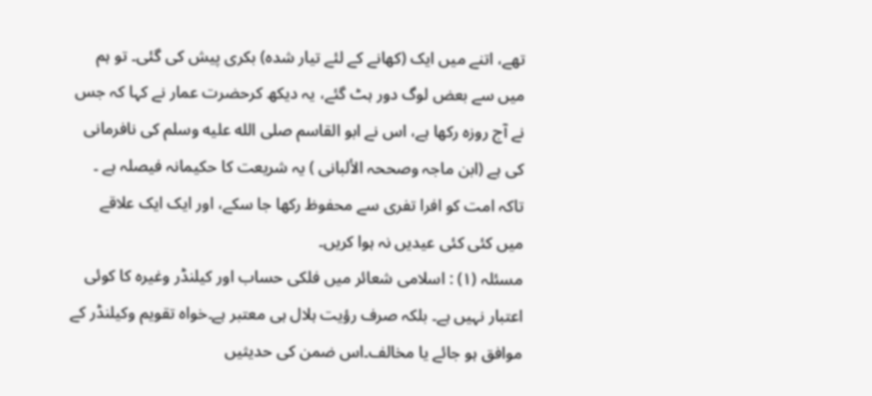تھے، اتنے میں ایک (کھانے کے لئے تیار شدہ) بکری پیش کی گئی۔ تو ہم میں سے بعض لوگ دور ہٹ گئے، یہ دیکھ کرحضرت عمار نے کہا کہ جس نے آج روزہ رکھا ہے، اس نے ابو القاسم صلى الله عليه وسلم کی نافرمانی کی ہے (ابن ماجہ وصححہ الألبانی ) یہ شریعت کا حکیمانہ فیصلہ ہے ۔ تاکہ امت کو افرا تفری سے محفوظ رکھا جا سکے، اور ایک ایک علاقے میں کئی کئی عیدیں نہ ہوا کریں۔
مسئلہ (۱) : اسلامی شعائر میں فلکی حساب اور کیلنڈر وغیرہ کا کوئی اعتبار نہیں ہے۔ بلکہ صرف رؤیت ہلال ہی معتبر ہے۔خواہ تقویم وکیلنڈر کے موافق ہو جائے یا مخالف۔اس ضمن کی حدیثیں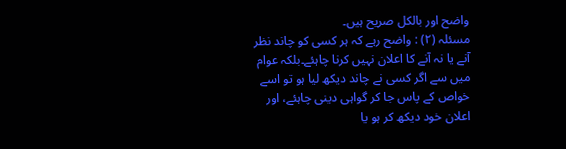واضح اور بالکل صریح ہیں۔
مسئلہ (۲) : واضح رہے کہ ہر کسی کو چاند نظر آنے یا نہ آنے کا اعلان نہیں کرنا چاہئے۔بلکہ عوام میں سے اگر کسی نے چاند دیکھ لیا ہو تو اسے خواص کے پاس جا کر گواہی دینی چاہئے، اور اعلان خود دیکھ کر ہو یا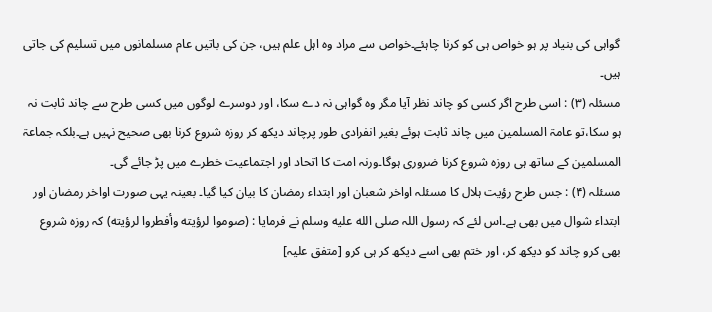گواہی کی بنیاد پر ہو خواص ہی کو کرنا چاہئے۔خواص سے مراد وہ اہل علم ہیں، جن کی باتیں عام مسلمانوں میں تسلیم کی جاتی ہیں۔
مسئلہ (۳) : اسی طرح اگر کسی کو چاند نظر آیا مگر وہ گواہی نہ دے سکا، اور دوسرے لوگوں میں کسی طرح سے چاند ثابت نہ ہو سکا،تو عامۃ المسلمین میں چاند ثابت ہوئے بغیر انفرادی طور پرچاند دیکھ کر روزہ شروع کرنا بھی صحیح نہیں ہے۔بلکہ جماعۃ المسلمین کے ساتھ ہی روزہ شروع کرنا ضروری ہوگا۔ورنہ امت کا اتحاد اور اجتماعیت خطرے میں پڑ جائے گی۔
مسئلہ (۴) : جس طرح رؤیت ہلال کا مسئلہ اواخر شعبان اور ابتداء رمضان کا بیان کیا گیا۔ بعینہ یہی صورت اواخر رمضان اور ابتداء شوال میں بھی ہے۔اس لئے کہ رسول اللہ صلى الله عليه وسلم نے فرمایا : (صوموا لرؤيته وأفطروا لرؤيته) کہ روزہ شروع بھی کرو چاند کو دیکھ کر، اور ختم بھی اسے دیکھ کر ہی کرو [متفق علیہ]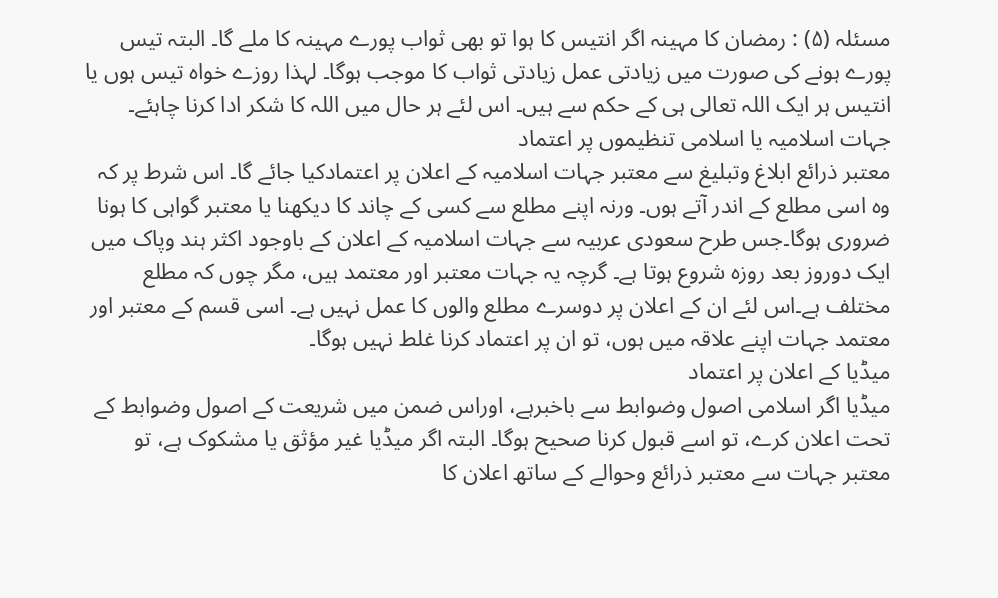مسئلہ (۵) : رمضان کا مہینہ اگر انتیس کا ہوا تو بھی ثواب پورے مہینہ کا ملے گا۔ البتہ تیس پورے ہونے کی صورت میں زیادتی عمل زیادتی ثواب کا موجب ہوگا۔ لہذا روزے خواہ تیس ہوں یا انتیس ہر ایک اللہ تعالی ہی کے حکم سے ہیں۔ اس لئے ہر حال میں اللہ کا شکر ادا کرنا چاہئے۔
جہات اسلامیہ یا اسلامی تنظیموں پر اعتماد
معتبر ذرائع ابلاغ وتبلیغ سے معتبر جہات اسلامیہ کے اعلان پر اعتمادکیا جائے گا۔ اس شرط پر کہ وہ اسی مطلع کے اندر آتے ہوں۔ ورنہ اپنے مطلع سے کسی کے چاند کا دیکھنا یا معتبر گواہی کا ہونا ضروری ہوگا۔جس طرح سعودی عربیہ سے جہات اسلامیہ کے اعلان کے باوجود اکثر ہند وپاک میں ایک دوروز بعد روزہ شروع ہوتا ہے۔ گرچہ یہ جہات معتبر اور معتمد ہیں، مگر چوں کہ مطلع مختلف ہے۔اس لئے ان کے اعلان پر دوسرے مطلع والوں کا عمل نہیں ہے۔ اسی قسم کے معتبر اور معتمد جہات اپنے علاقہ میں ہوں، تو ان پر اعتماد کرنا غلط نہیں ہوگا۔
میڈیا کے اعلان پر اعتماد
میڈیا اگر اسلامی اصول وضوابط سے باخبرہے، اوراس ضمن میں شریعت کے اصول وضوابط کے تحت اعلان کرے، تو اسے قبول کرنا صحیح ہوگا۔ البتہ اگر میڈیا غیر مؤثق یا مشکوک ہے، تو معتبر جہات سے معتبر ذرائع وحوالے کے ساتھ اعلان کا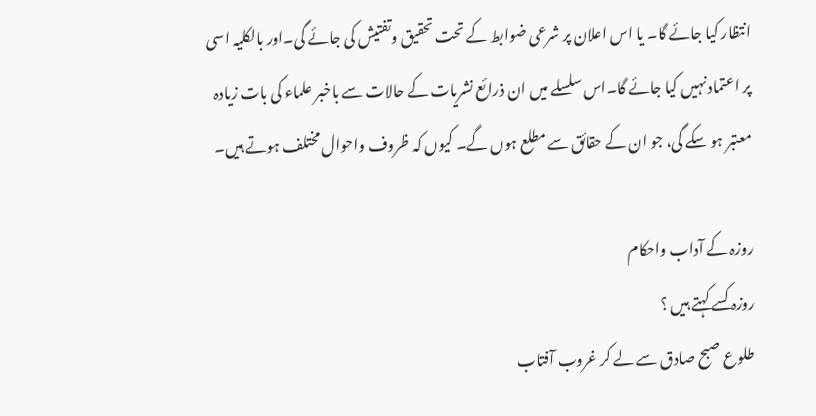انتظار کیا جائے گا۔ یا اس اعلان پر شرعی ضوابط کے تحت تحقیق وتفتیش کی جائے گی۔اور بالکلیہ اسی پر اعتماد نہیں کیا جائے گا۔اس سلسلے میں ان ذرائع نشریات کے حالات سے باخبر علماء کی بات زیادہ معتبر ہو سکے گی، جو ان کے حقائق سے مطلع ہوں گے۔ کیوں کہ ظروف واحوال مختلف ہوتے ہیں۔

روزہ کے آداب واحکام
روزہ کسے کہتے ہیں ؟
طلوع صبح صادق سے لے کر غروب آفتاب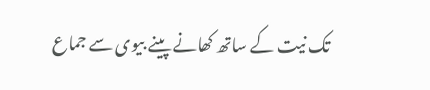تک نیت کے ساتھ کھانے پینے بیوی سے جماع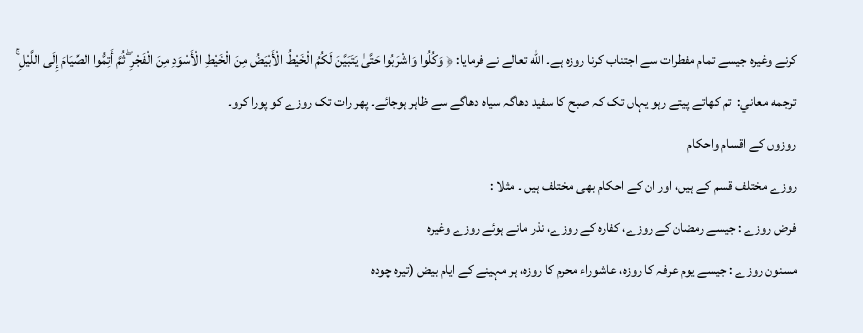کرنے وغیرہ جیسے تمام مفطرات سے اجتناب کرنا روزہ ہے۔ الله تعالے نے فرمايا: ﴿ وَكُلُوا وَاشْرَبُوا حَتَّىٰ يَتَبَيَّنَ لَكُمُ الْخَيْطُ الْأَبْيَضُ مِنَ الْخَيْطِ الْأَسْوَدِ مِنَ الْفَجْرِ ۖ ثُمَّ أَتِمُّوا الصِّيَامَ إِلَى اللَّيْلِ ۚ   ترجمه معاني:  تم کھاتے پیتے رہو یہاں تک کہ صبح کا سفید دھاگہ سیاه دھاگے سے ظاہر ہوجائے۔ پھر رات تک روزے کو پورا کرو۔
روزوں کے اقسام واحکام
روزے مختلف قسم کے ہیں، اور ان کے احکام بھی مختلف ہیں ۔ مثلا :
فرض روزے : جیسے رمضان کے روزے، کفارہ کے روزے، نذر مانے ہوئے روزے وغیرہ
مسنون روزے : جیسے یوم عرفہ کا روزہ، عاشوراء محرم کا روزہ، ہر مہینے کے ایام بیض (تیرہ چودہ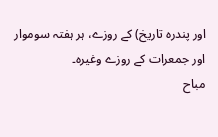اور پندرہ تاریخ) کے روزے، ہر ہفتہ سوموار اور جمعرات کے روزے وغیرہ۔
مباح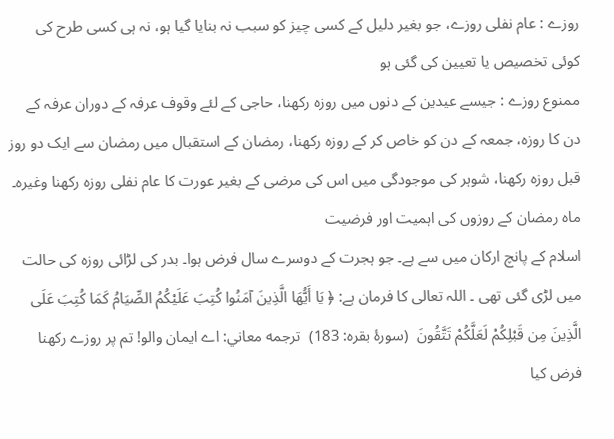روزے : عام نفلی روزے، جو بغیر دلیل کے کسی چیز کو سبب نہ بنایا گیا ہو، نہ ہی کسی طرح کی کوئی تخصیص یا تعیین کی گئی ہو
ممنوع روزے : جیسے عیدین کے دنوں میں روزہ رکھنا، حاجی کے لئے وقوف عرفہ کے دوران عرفہ کے دن کا روزہ، جمعہ کے دن کو خاص کر کے روزہ رکھنا، رمضان کے استقبال میں رمضان سے ایک دو روز قبل روزہ رکھنا، شوہر کی موجودگی میں اس کی مرضی کے بغیر عورت کا عام نفلی روزہ رکھنا وغیرہ۔
ماہ رمضان کے روزوں کی اہمیت اور فرضیت
اسلام کے پانچ ارکان میں سے ہے۔ جو ہجرت کے دوسرے سال فرض ہوا۔ بدر کی لڑائی روزہ کی حالت میں لڑی گئی تھی ۔ اللہ تعالی کا فرمان ہے: ﴿ يَا أَيُّهَا الَّذِينَ آمَنُوا كُتِبَ عَلَيْكُمُ الصِّيَامُ كَمَا كُتِبَ عَلَى الَّذِينَ مِن قَبْلِكُمْ لَعَلَّكُمْ تَتَّقُونَ  (سورۀ بقره: 183)  ترجمه معاني: اے ایمان والو! تم پر روزے رکھنا فرض کیا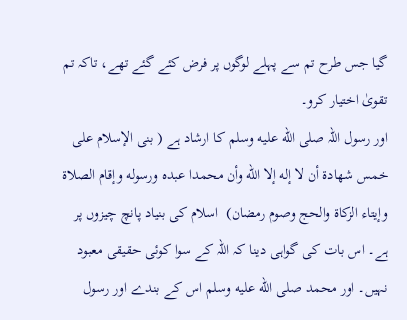گیا جس طرح تم سے پہلے لوگوں پر فرض کئے گئے تھے، تاکہ تم تقویٰ اختیار کرو۔
اور رسول اللہ صلى الله عليه وسلم کا ارشاد ہے ( بنی الإسلام علی خمس شهادة أن لا إله إلا الله وأن محمدا عبده ورسوله وإقام الصلاة وإيتاء الزکاة والحج وصوم رمضان)  اسلام کی بنیاد پانچ چیزوں پر ہے۔ اس بات کی گواہی دینا کہ اللہ کے سوا کوئی حقیقی معبود نہیں۔ اور محمد صلى الله عليه وسلم اس کے بندے اور رسول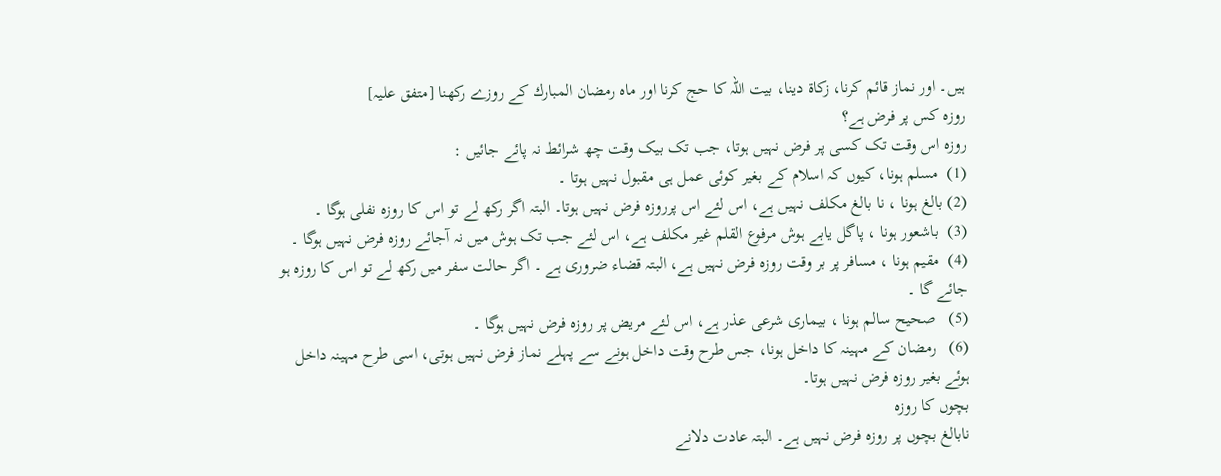ہیں۔ اور نماز قائم کرنا، زکاۃ دینا، بیت اللہ کا حج کرنا اور ماہ رمضان المبارك کے روزے رکھنا [متفق علیہ]
روزہ کس پر فرض ہے؟
روزہ اس وقت تک کسی پر فرض نہیں ہوتا، جب تک بیک وقت چھ شرائط نہ پائے جائیں :
(1)  مسلم ہونا، کیوں کہ اسلام کے بغیر کوئی عمل ہی مقبول نہیں ہوتا ۔
(2) بالغ ہونا ، نا بالغ مکلف نہیں ہے، اس لئے اس پرروزہ فرض نہیں ہوتا۔ البتہ اگر رکھ لے تو اس کا روزہ نفلی ہوگا ۔
(3)  باشعور ہونا ، پاگل یابے ہوش مرفوع القلم غیر مکلف ہے، اس لئے جب تک ہوش میں نہ آجائے روزہ فرض نہیں ہوگا ۔
(4)  مقیم ہونا ، مسافر پر بر وقت روزہ فرض نہیں ہے، البتہ قضاء ضروری ہے ۔ اگر حالت سفر میں رکھ لے تو اس کا روزہ ہو جائے گا ۔
(5)   صحیح سالم ہونا ، بیماری شرعی عذر ہے، اس لئے مریض پر روزہ فرض نہیں ہوگا ۔
(6)   رمضان کے مہینہ کا داخل ہونا، جس طرح وقت داخل ہونے سے پہلے نماز فرض نہیں ہوتی، اسی طرح مہینہ داخل ہوئے بغیر روزہ فرض نہیں ہوتا۔
بچوں کا روزہ
نابالغ بچوں پر روزہ فرض نہیں ہے۔ البتہ عادت دلانے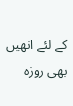کے لئے انھیں بھی روزہ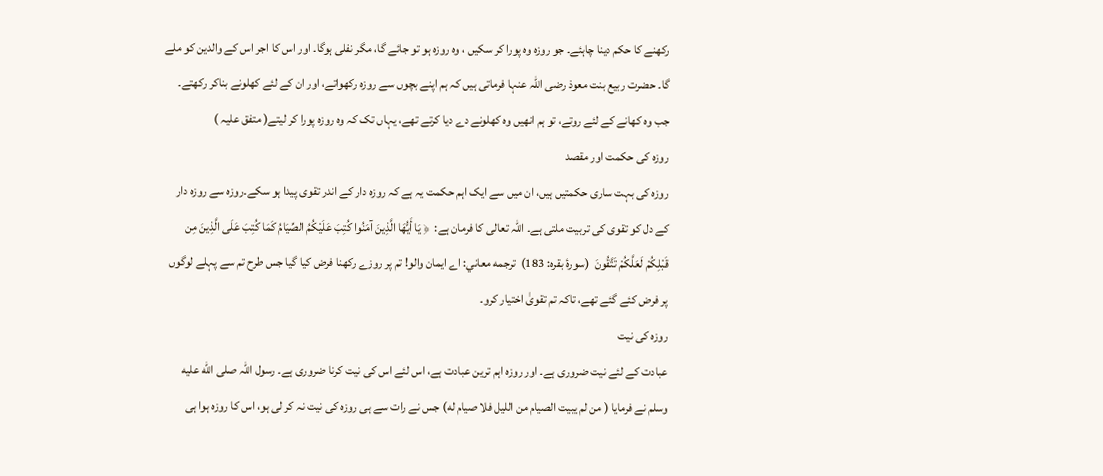رکھنے کا حکم دینا چاہئے۔ جو روزہ وہ پورا کر سکیں ، وہ روزہ ہو تو جائے گا، مگر نفلی ہوگا۔ اور اس کا اجر اس کے والدین کو ملے گا۔ حضرت ربیع بنت معوذ رضی اللہ عنہا فرماتی ہیں کہ ہم اپنے بچوں سے روزہ رکھواتے، اور ان کے لئے کھلونے بناکر رکھتے۔ جب وہ کھانے کے لئے روتے، تو ہم انھیں وہ کھلونے دے دیا کرتے تھے، یہاں تک کہ وہ روزہ پورا کر لیتے( متفق علیہ )
روزہ کی حکمت اور مقصد
روزہ کی بہت ساری حکمتیں ہیں، ان میں سے ایک اہم حکمت یہ ہے کہ روزہ دار کے اندر تقوی پیدا ہو سکے۔روزہ سے روزہ دار کے دل کو تقوی کی تربیت ملتی ہے۔ اللہ تعالی کا فرمان ہے:  ﴿ يَا أَيُّهَا الَّذِينَ آمَنُوا كُتِبَ عَلَيْكُمُ الصِّيَامُ كَمَا كُتِبَ عَلَى الَّذِينَ مِن قَبْلِكُمْ لَعَلَّكُمْ تَتَّقُونَ  (سورۀ بقره: 183)  ترجمه معاني: اے ایمان والو! تم پر روزے رکھنا فرض کیا گیا جس طرح تم سے پہلے لوگوں پر فرض کئے گئے تھے، تاکہ تم تقویٰ اختیار کرو۔
روزہ کی نیت
عبادت کے لئے نیت ضروری ہے۔ اور روزہ اہم ترین عبادت ہے، اس لئے اس کی نیت کرنا ضروری ہے۔ رسول اللہ صلى الله عليه وسلم نے فرمایا ( من لم يبيت الصيام من الليل فلا صيام له) جس نے رات سے ہی روزہ کی نیت نہ کر لی ہو، اس کا روزہ ہوا ہی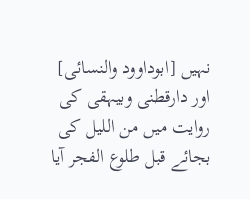نہیں [ابوداوود والنسائی]
اور دارقطنی وبیہقی کی روایت میں من اللیل کی بجائے قبل طلوع الفجر آیا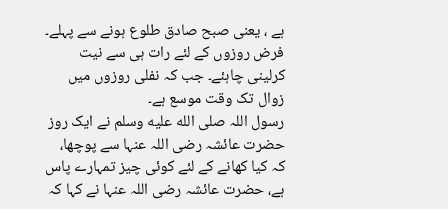ہے ، یعنی صبح صادق طلوع ہونے سے پہلے۔ فرض روزوں کے لئے رات ہی سے نیت کرلینی چاہئے۔ جب کہ نفلی روزوں میں زوال تک وقت موسع ہے۔
رسول اللہ صلى الله عليه وسلم نے ایک روز حضرت عائشہ رضی اللہ عنہا سے پوچھا، کہ کیا کھانے کے لئے کوئی چیز تمہارے پاس ہے، حضرت عائشہ رضی اللہ عنہا نے کہا کہ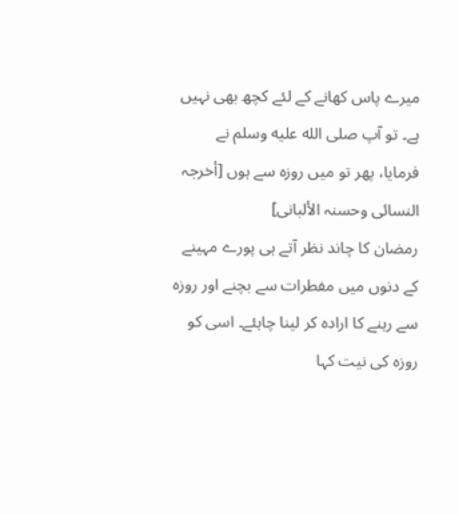میرے پاس کھانے کے لئے کچھ بھی نہیں ہے۔ تو آپ صلى الله عليه وسلم نے فرمایا، پھر تو میں روزہ سے ہوں [أخرجہ النسائی وحسنہ الألبانی]
رمضان کا چاند نظر آتے ہی پورے مہینے کے دنوں میں مفطرات سے بچنے اور روزہ سے رہنے کا ارادہ کر لینا چاہئے۔ اسی کو روزہ کی نیت کہا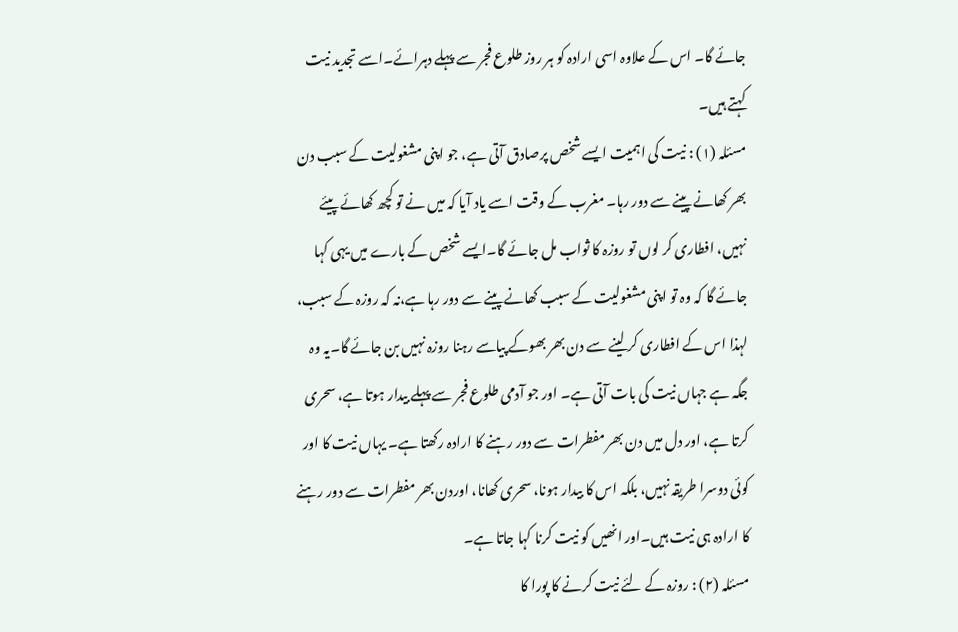جائے گا۔ اس کے علاوہ اسی ارادہ کو ہر روز طلوع فجر سے پہلے دہرائے۔اسے تجدید نیت کہتے ہیں۔
مسئلہ (۱) : نیت کی اہمیت ایسے شخص پرصادق آتی ہے، جو اپنی مشغولیت کے سبب دن بھر کھانے پینے سے دور رہا۔ مغرب کے وقت اسے یاد آیا کہ میں نے تو کچھ کھائے پیئے نہیں، افطاری کر لوں تو روزہ کا ثواب مل جائے گا۔ایسے شخص کے بارے میں یہی کہا جائے گا کہ وہ تو اپنی مشغولیت کے سبب کھانے پینے سے دور رہا ہے،نہ کہ روزہ کے سبب، لہذا اس کے افطاری کر لینے سے دن بھر بھوکے پیاسے رہنا روزہ نہیں بن جائے گا۔یہ وہ جگہ ہے جہاں نیت کی بات آتی ہے۔ اور جو آدمی طلوع فجر سے پہلے بیدار ہوتا ہے، سحری کرتا ہے، اور دل میں دن بھر مفطرات سے دور رہنے کا ارادہ رکھتا ہے۔ یہاں نیت کا اور کوئی دوسرا طریقہ نہیں، بلکہ اس کا بیدار ہونا، سحری کھانا، اوردن بھر مفطرات سے دور رہنے کا ارادہ ہی نیت ہیں۔اور انھیں کو نیت کرنا کہا جاتا ہے۔
مسئلہ (۲) : روزہ کے لئے نیت کرنے کا پورا کا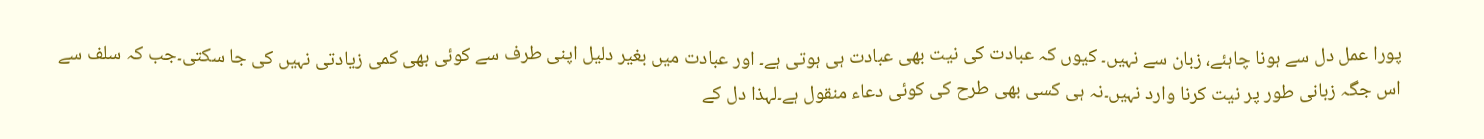پورا عمل دل سے ہونا چاہئے، زبان سے نہیں۔ کیوں کہ عبادت کی نیت بھی عبادت ہی ہوتی ہے۔ اور عبادت میں بغیر دلیل اپنی طرف سے کوئی بھی کمی زیادتی نہیں کی جا سکتی۔جب کہ سلف سے اس جگہ زبانی طور پر نیت کرنا وارد نہیں۔نہ ہی کسی بھی طرح کی کوئی دعاء منقول ہے۔لہذا دل کے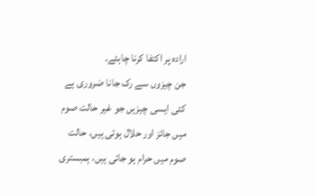ارادہ پر اکتفا کرنا چاہئے۔
جن چیزوں سے رک جانا ضروری ہے
کئی ایسی چیزیں جو غیر حالت صوم میں جائز اور حلال ہوتی ہیں، حالت صوم میں حرام ہو جاتی ہیں، ہمبستری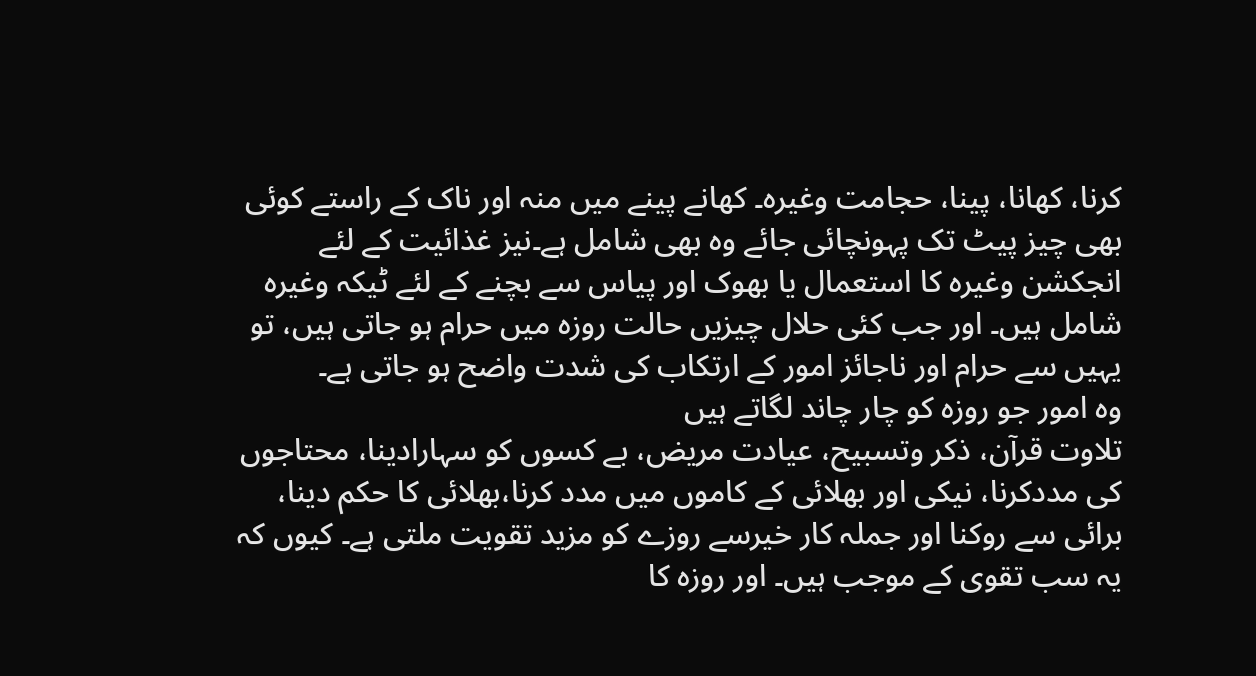کرنا، کھانا، پینا، حجامت وغیرہ۔ کھانے پینے میں منہ اور ناک کے راستے کوئی بھی چیز پیٹ تک پہونچائی جائے وہ بھی شامل ہے۔نیز غذائیت کے لئے انجکشن وغیرہ کا استعمال یا بھوک اور پیاس سے بچنے کے لئے ٹیکہ وغیرہ شامل ہیں۔ اور جب کئی حلال چیزیں حالت روزہ میں حرام ہو جاتی ہیں، تو یہیں سے حرام اور ناجائز امور کے ارتکاب کی شدت واضح ہو جاتی ہے۔
وہ امور جو روزہ کو چار چاند لگاتے ہیں
تلاوت قرآن، ذکر وتسبیح، عیادت مریض، بے کسوں کو سہارادینا، محتاجوں کی مددکرنا، نیکی اور بھلائی کے کاموں میں مدد کرنا،بھلائی کا حکم دینا، برائی سے روکنا اور جملہ کار خیرسے روزے کو مزید تقویت ملتی ہے۔ کیوں کہ یہ سب تقوی کے موجب ہیں۔ اور روزہ کا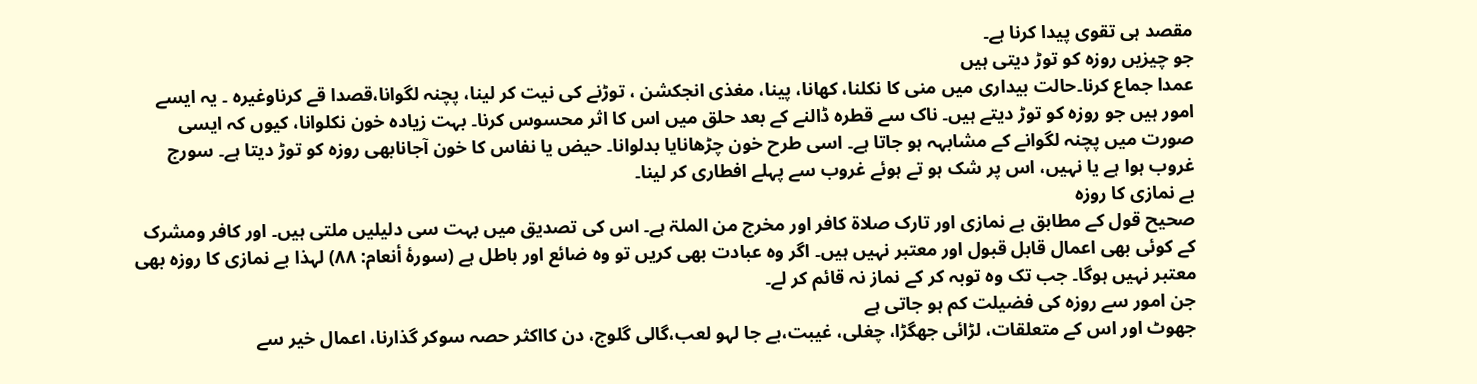مقصد ہی تقوی پیدا کرنا ہے۔
جو چیزیں روزہ کو توڑ دیتی ہیں
عمدا جماع کرنا۔حالت بیداری میں منی کا نکلنا، کھانا، پینا، مغذی انجکشن ، توڑنے کی نیت کر لینا، پچنہ لگوانا،قصدا قے کرناوغیرہ ۔ یہ ایسے امور ہیں جو روزہ کو توڑ دیتے ہیں۔ ناک سے قطرہ ڈالنے کے بعد حلق میں اس کا اثر محسوس کرنا۔ بہت زیادہ خون نکلوانا، کیوں کہ ایسی صورت میں پچنہ لگوانے کے مشابہہ ہو جاتا ہے۔ اسی طرح خون چڑھانایا بدلوانا۔ حیض یا نفاس کا خون آجانابھی روزہ کو توڑ دیتا ہے۔ سورج غروب ہوا ہے یا نہیں، اس پر شک ہو تے ہوئے غروب سے پہلے افطاری کر لینا۔
بے نمازی کا روزہ
صحیح قول کے مطابق بے نمازی اور تارک صلاۃ کافر اور مخرج من الملۃ ہے۔ اس کی تصدیق میں بہت سی دلیلیں ملتی ہیں۔ اور کافر ومشرک کے کوئی بھی اعمال قابل قبول اور معتبر نہیں ہیں۔ اگر وہ عبادت بھی کریں تو وہ ضائع اور باطل ہے (سورۀ أنعام: ۸۸) لہذا بے نمازی کا روزہ بھی معتبر نہیں ہوگا۔ جب تک وہ توبہ کر کے نماز نہ قائم کر لے۔
جن امور سے روزہ کی فضیلت کم ہو جاتی ہے
جھوٹ اور اس کے متعلقات، لڑائی جھگڑا، چغلی، غیبت،بے جا لہو لعب،گالی گلوج، دن کااکثر حصہ سوکر گذارنا، اعمال خیر سے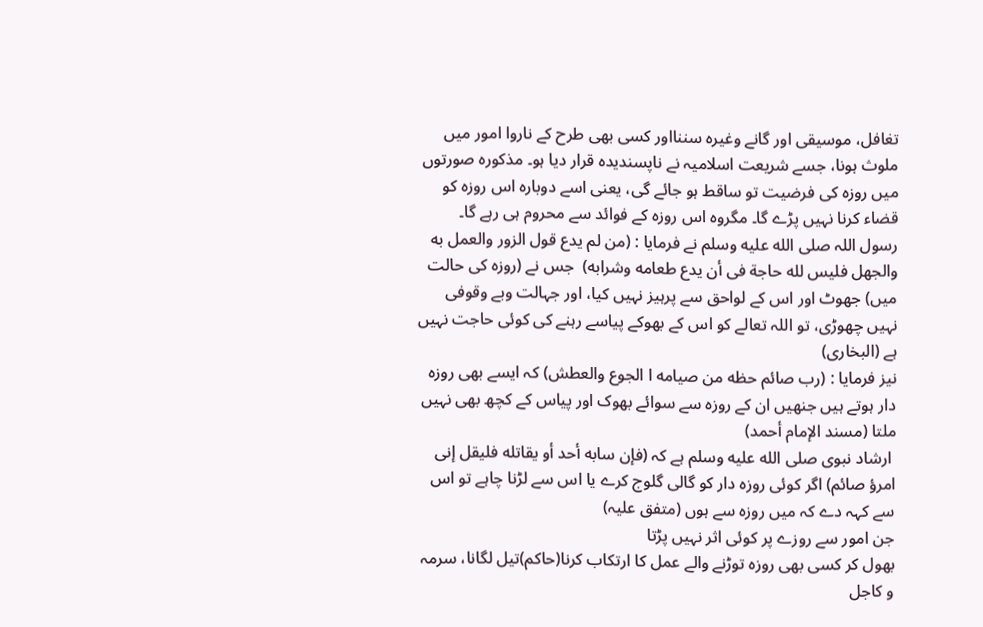تغافل، موسیقی اور گانے وغیرہ سننااور کسی بھی طرح کے ناروا امور میں ملوث ہونا، جسے شریعت اسلامیہ نے ناپسندیدہ قرار دیا ہو۔ مذکورہ صورتوں میں روزہ کی فرضیت تو ساقط ہو جائے گی، یعنی اسے دوبارہ اس روزہ کو قضاء کرنا نہیں پڑے گا۔ مگروہ اس روزہ کے فوائد سے محروم ہی رہے گا۔
رسول اللہ صلى الله عليه وسلم نے فرمایا : (من لم يدع قول الزور والعمل به والجهل فليس لله حاجة فی أن يدع طعامه وشرابه)  جس نے (روزہ کی حالت میں) جھوٹ اور اس کے لواحق سے پرہیز نہیں کیا، اور جہالت وبے وقوفی نہیں چھوڑی، تو اللہ تعالے کو اس کے بھوکے پیاسے رہنے کی کوئی حاجت نہیں ہے (البخاری)
نیز فرمایا : (رب صائم حظه من صيامه ا الجوع والعطش) کہ ایسے بھی روزہ دار ہوتے ہیں جنھیں ان کے روزہ سے سوائے بھوک اور پیاس کے کچھ بھی نہیں ملتا (مسند الإمام أحمد)
 ارشاد نبوی صلى الله عليه وسلم ہے کہ (فإن سابه أحد أو يقاتله فليقل إنی امرؤ صائم) اگر کوئی روزہ دار کو گالی گلوج کرے یا اس سے لڑنا چاہے تو اس سے کہہ دے کہ میں روزہ سے ہوں (متفق علیہ)
جن امور سے روزے پر کوئی اثر نہیں پڑتا
بھول کر کسی بھی روزہ توڑنے والے عمل کا ارتکاب کرنا(حاکم)تیل لگانا، سرمہ و کاجل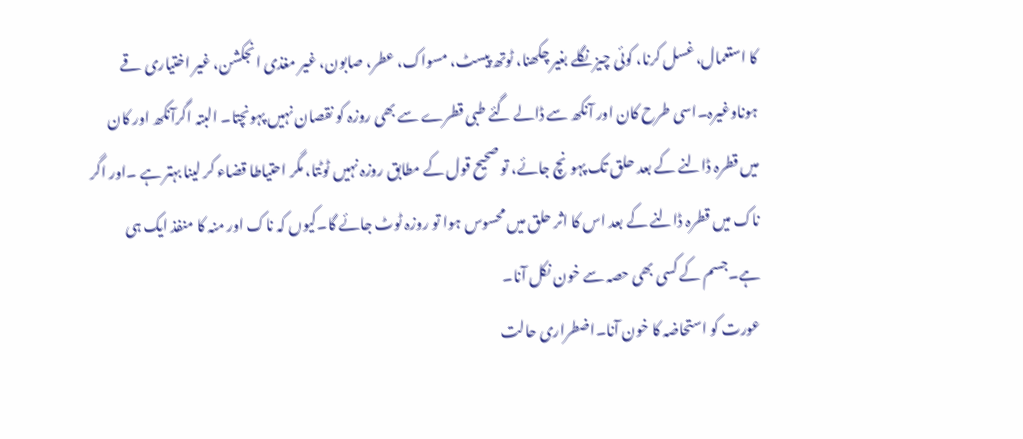کا استعمال، غسل کرنا، کوئی چیز نگلے بغیر چکھنا، ٹوتھ پیسٹ، مسواک، عطر، صابون، غیر مغذی انجکشن، غیر اختیاری قے ہوناوغیرہ۔اسی طرح کان اور آنکھ سے ڈالے گئے طبی قطرے سے بھی روزہ کو نقصان نہیں پہونچتا۔ البتہ اگرآنکھ اور کان میں قطرہ ڈالنے کے بعد حلق تک پہونچ جائے، تو صحیح قول کے مطابق روزہ نہیں ٹوٹتا، مگر احتیاطا قضاء کر لینا بہتر ہے ۔اور اگر ناک میں قطرہ ڈالنے کے بعد اس کا اثر حلق میں محسوس ہوا تو روزہ ٹوٹ جائے گا۔کیوں کہ ناک اور منہ کا منفذ ایک ہی ہے۔جسم کے کسی بھی حصہ سے خون نکل آنا۔
عورت کو استحاضہ کا خون آنا۔اضطراری حالت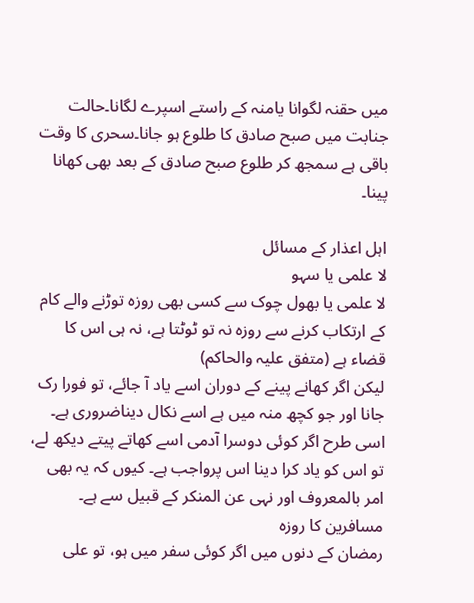میں حقنہ لگوانا یامنہ کے راستے اسپرے لگانا۔حالت جنابت میں صبح صادق کا طلوع ہو جانا۔سحری کا وقت باقی ہے سمجھ کر طلوع صبح صادق کے بعد بھی کھانا پینا۔

اہل اعذار کے مسائل
لا علمی یا سہو
لا علمی یا بھول چوک سے کسی بھی روزہ توڑنے والے کام کے ارتکاب کرنے سے روزہ نہ تو ٹوٹتا ہے، نہ ہی اس کا قضاء ہے (متفق علیہ والحاکم)
لیکن اگر کھانے پینے کے دوران اسے یاد آ جائے، تو فورا رک جانا اور جو کچھ منہ میں ہے اسے نکال دیناضروری ہے۔ اسی طرح اگر کوئی دوسرا آدمی اسے کھاتے پیتے دیکھ لے، تو اس کو یاد کرا دینا اس پرواجب ہے۔ کیوں کہ یہ بھی امر بالمعروف اور نہی عن المنکر کے قبیل سے ہے۔
مسافرین کا روزہ
رمضان کے دنوں میں اگر کوئی سفر میں ہو، تو علی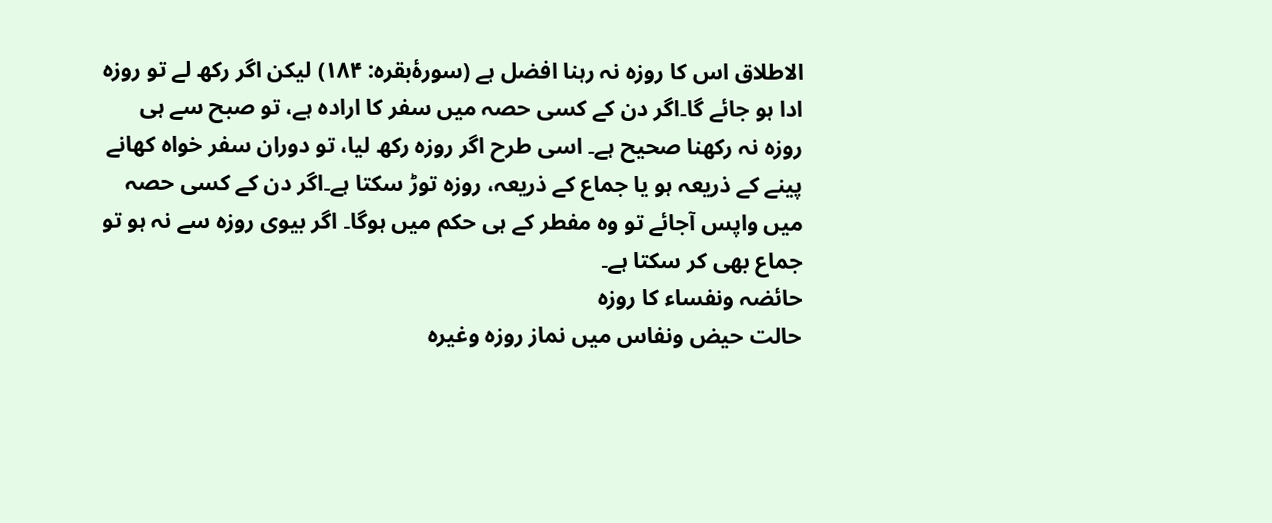الاطلاق اس کا روزہ نہ رہنا افضل ہے (سورۀبقره: ۱۸۴) لیکن اگر رکھ لے تو روزہ ادا ہو جائے گا۔اگر دن کے کسی حصہ میں سفر کا ارادہ ہے، تو صبح سے ہی روزہ نہ رکھنا صحیح ہے۔ اسی طرح اگر روزہ رکھ لیا، تو دوران سفر خواہ کھانے پینے کے ذریعہ ہو یا جماع کے ذریعہ، روزہ توڑ سکتا ہے۔اگر دن کے کسی حصہ میں واپس آجائے تو وہ مفطر کے ہی حکم میں ہوگا۔ اگر بیوی روزہ سے نہ ہو تو جماع بھی کر سکتا ہے۔
حائضہ ونفساء کا روزہ
حالت حیض ونفاس میں نماز روزہ وغیرہ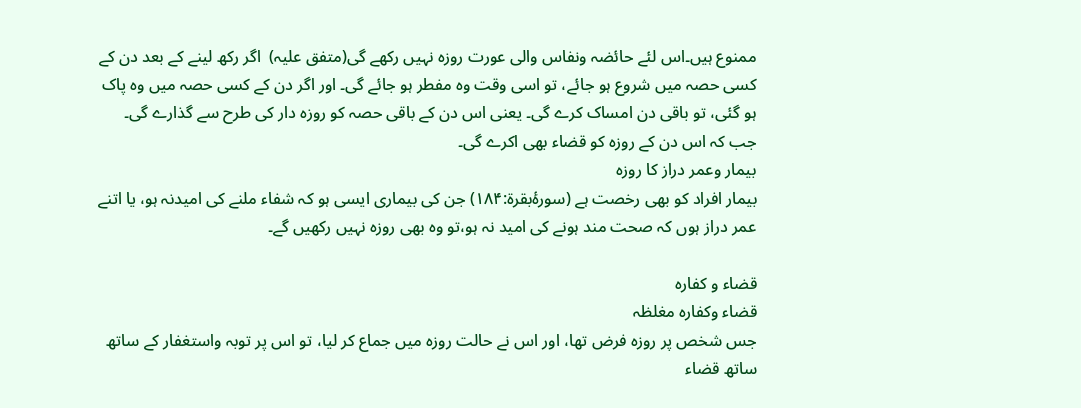ممنوع ہیں۔اس لئے حائضہ ونفاس والی عورت روزہ نہیں رکھے گی(متفق علیہ)  اگر رکھ لینے کے بعد دن کے کسی حصہ میں شروع ہو جائے، تو اسی وقت وہ مفطر ہو جائے گی۔ اور اگر دن کے کسی حصہ میں وہ پاک ہو گئی، تو باقی دن امساک کرے گی۔ یعنی اس دن کے باقی حصہ کو روزہ دار کی طرح سے گذارے گی۔  جب کہ اس دن کے روزہ کو قضاء بھی اکرے گی۔
بیمار وعمر دراز کا روزہ
بیمار افراد کو بھی رخصت ہے (سورۀبقرۃ:۱۸۴) جن کی بیماری ایسی ہو کہ شفاء ملنے کی امیدنہ ہو، یا اتنے عمر دراز ہوں کہ صحت مند ہونے کی امید نہ ہو،تو وہ بھی روزہ نہیں رکھیں گے۔

قضاء و کفارہ
قضاء وکفارہ مغلظہ
جس شخص پر روزہ فرض تھا، اور اس نے حالت روزہ میں جماع کر لیا، تو اس پر توبہ واستغفار کے ساتھ ساتھ قضاء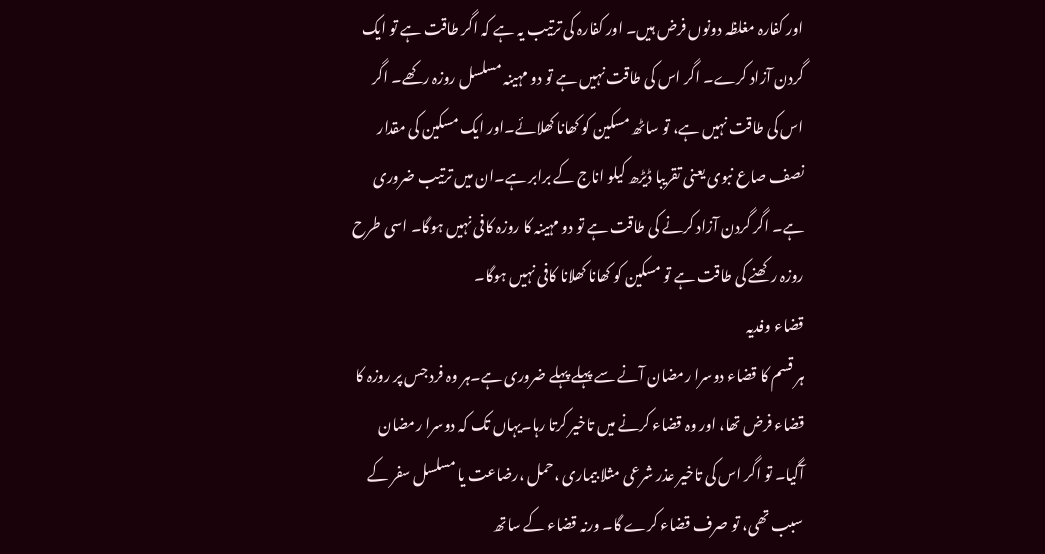اور کفارہ مغلظہ دونوں فرض ہیں۔ اور کفارہ کی ترتیب یہ ہے کہ اگر طاقت ہے تو ایک گردن آزاد کرے۔ اگر اس کی طاقت نہیں ہے تو دو مہینہ مسلسل روزہ رکھے۔ اگر اس کی طاقت نہیں ہے، تو ساٹھ مسکین کو کھانا کھلائے۔اور ایک مسکین کی مقدار نصف صاع نبوی یعنی تقریبا ڈیڑھ کیلو اناج کے برابر ہے۔ان میں ترتیب ضروری ہے۔ اگر گردن آزاد کرنے کی طاقت ہے تو دو مہینہ کا روزہ کافی نہیں ہوگا۔ اسی طرح روزہ رکھنے کی طاقت ہے تو مسکین کو کھانا کھلانا کافی نہیں ہوگا۔
قضاء وفدیہ
ہر قسم کا قضاء دوسرا رمضان آنے سے پہلے پہلے ضروری ہے۔ہر وہ فرد جس پر روزہ کا قضاء فرض تھا، اور وہ قضاء کرنے میں تاخیر کرتا رہا۔یہاں تک کہ دوسرا رمضان آگیا۔ تو اگر اس کی تاخیر عذر شرعی مثلا بیماری ،حمل ،رضاعت یا مسلسل سفر کے سبب تھی، تو صرف قضاء کرے گا۔ ورنہ قضاء کے ساتھ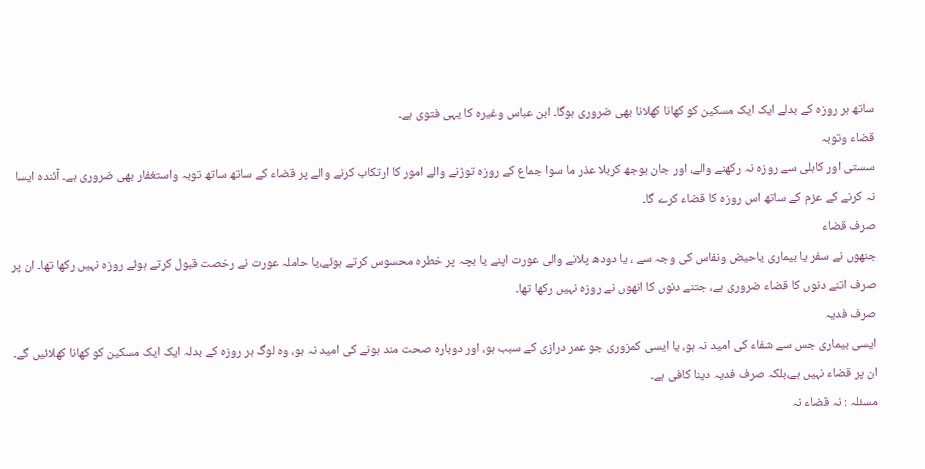ساتھ ہر روزہ کے بدلے ایک ایک مسکین کو کھانا کھلانا بھی ضروری ہوگا۔ ابن عباس وغیرہ کا یہی فتوی ہے۔
قضاء وتوبہ
سستی اور کاہلی سے روزہ نہ رکھنے والے، اور جان بوجھ کربلا عذر ما سوا جماع کے روزہ توڑنے والے امور کا ارتکاب کرنے والے پر قضاء کے ساتھ ساتھ توبہ واستغفار بھی ضروری ہے۔ آئندہ ایسا نہ کرنے کے عزم کے ساتھ اس روزہ کا قضاء کرے گا۔
صرف قضاء
جنھوں نے سفر یا بیماری یاحیض ونفاس کی وجہ سے ، یا دودھ پلانے والی عورت اپنے یا بچہ پر خطرہ محسوس کرتے ہوئے،یا حاملہ عورت نے رخصت قبول کرتے ہوئے روزہ نہیں رکھا تھا۔ ان پر صرف اتنے دنوں کا قضاء ضروری ہے، جتنے دنوں کا انھوں نے روزہ نہیں رکھا تھا۔
صرف فدیہ
ایسی بیماری جس سے شفاء کی امید نہ ہو، یا ایسی کمزوری جو عمر درازی کے سبب ہو، اور دوبارہ صحت مند ہونے کی امید نہ ہو، وہ لوگ ہر روزہ کے بدلہ ایک ایک مسکین کو کھانا کھلائیں گے۔ ان پر قضاء نہیں ہے،بلکہ صرف فدیہ دینا کافی ہے۔
مسئلہ : نہ قضاء نہ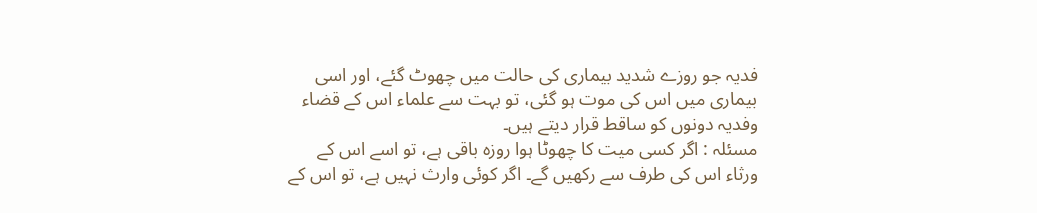فدیہ جو روزے شدید بیماری کی حالت میں چھوٹ گئے، اور اسی بیماری میں اس کی موت ہو گئی، تو بہت سے علماء اس کے قضاء وفدیہ دونوں کو ساقط قرار دیتے ہیں۔
مسئلہ : اگر کسی میت کا چھوٹا ہوا روزہ باقی ہے، تو اسے اس کے ورثاء اس کی طرف سے رکھیں گے۔ اگر کوئی وارث نہیں ہے، تو اس کے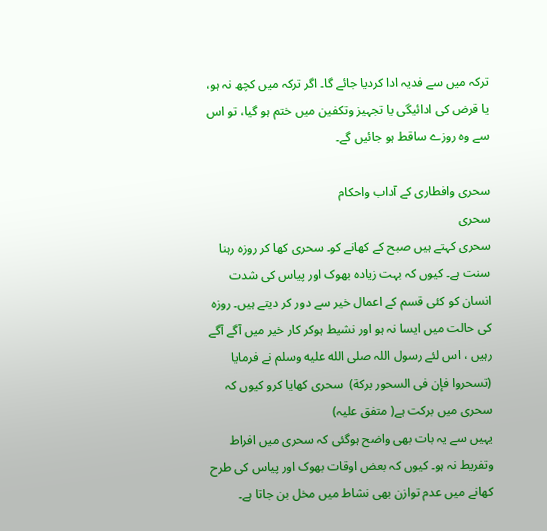ترکہ میں سے فدیہ ادا کردیا جائے گا۔ اگر ترکہ میں کچھ نہ ہو، یا قرض کی ادائیگی یا تجہیز وتکفین میں ختم ہو گیا، تو اس سے وہ روزے ساقط ہو جائیں گے۔

سحری وافطاری کے آداب واحکام
سحری
سحری کہتے ہیں صبح کے کھانے کو۔ سحری کھا کر روزہ رہنا سنت ہے۔ کیوں کہ بہت زیادہ بھوک اور پیاس کی شدت انسان کو کئی قسم کے اعمال خیر سے دور کر دیتے ہیں۔ روزہ کی حالت میں ایسا نہ ہو اور نشیط ہوکر کار خیر میں آگے آگے رہیں ، اس لئے رسول اللہ صلى الله عليه وسلم نے فرمایا (تسحروا فإن فی السحور برکة)  سحری کھایا کرو کیوں کہ سحری میں برکت ہے( متفق علیہ)
یہیں سے یہ بات بھی واضح ہوگئی کہ سحری میں افراط وتفریط نہ ہو۔ کیوں کہ بعض اوقات بھوک اور پیاس کی طرح کھانے میں عدم توازن بھی نشاط میں مخل بن جاتا ہے۔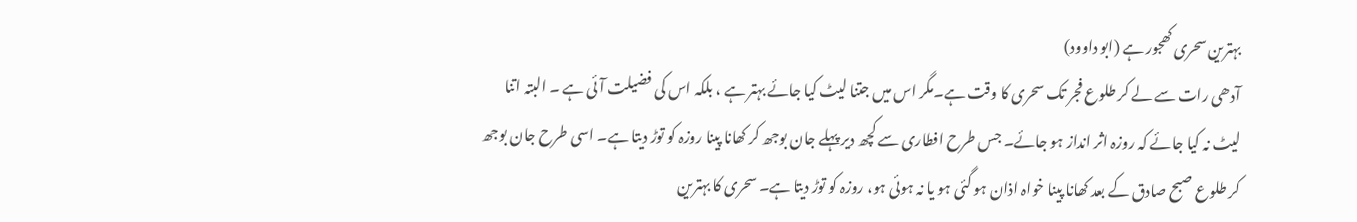بہترین سحری کھجور ہے (ابو داوود)
آدھی رات سے لے کر طلوع فجر تک سحری کا وقت ہے۔مگر اس میں جتنا لیٹ کیا جائے بہتر ہے ، بلکہ اس کی فضیلت آئی ہے ۔ البتہ اتنا لیٹ نہ کیا جائے کہ روزہ اثر انداز ہو جائے۔ جس طرح افطاری سے کچھ دیر پہلے جان بوجھ کر کھانا پینا روزہ کو توڑ دیتا ہے۔ اسی طرح جان بوجھ کر طلوع صبح صادق کے بعد کھانا پینا خواہ اذان ہو گئی ہو یا نہ ہوئی ہو، روزہ کو توڑ دیتا ہے۔ سحری کا بہترین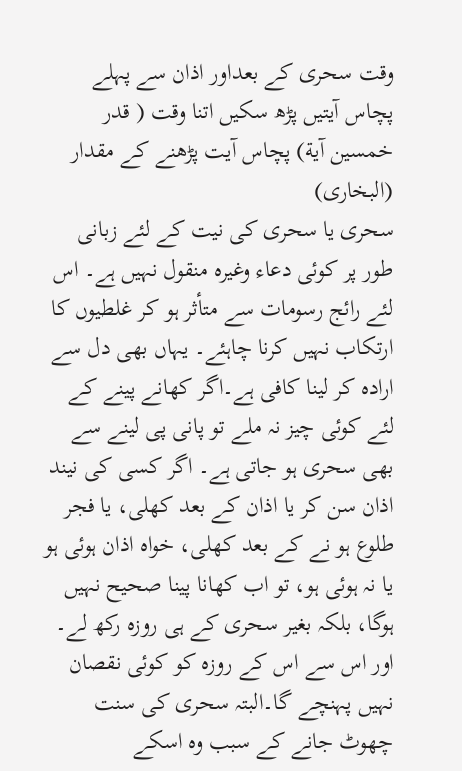وقت سحری کے بعداور اذان سے پہلے پچاس آیتیں پڑھ سکیں اتنا وقت ( قدر خمسين آية) پچاس آیت پڑھنے کے مقدار (البخاری)
سحری یا سحری کی نیت کے لئے زبانی طور پر کوئی دعاء وغیرہ منقول نہیں ہے۔ اس لئے رائج رسومات سے متأثر ہو کر غلطیوں کا ارتکاب نہیں کرنا چاہئے۔ یہاں بھی دل سے ارادہ کر لینا کافی ہے۔اگر کھانے پینے کے لئے کوئی چیز نہ ملے تو پانی پی لینے سے بھی سحری ہو جاتی ہے۔ اگر کسی کی نیند اذان سن کر یا اذان کے بعد کھلی، یا فجر طلوع ہو نے کے بعد کھلی، خواہ اذان ہوئی ہو یا نہ ہوئی ہو، تو اب کھانا پینا صحیح نہیں ہوگا، بلکہ بغیر سحری کے ہی روزہ رکھ لے۔ اور اس سے اس کے روزہ کو کوئی نقصان نہیں پہنچے گا۔البتہ سحری کی سنت چھوٹ جانے کے سبب وہ اسکے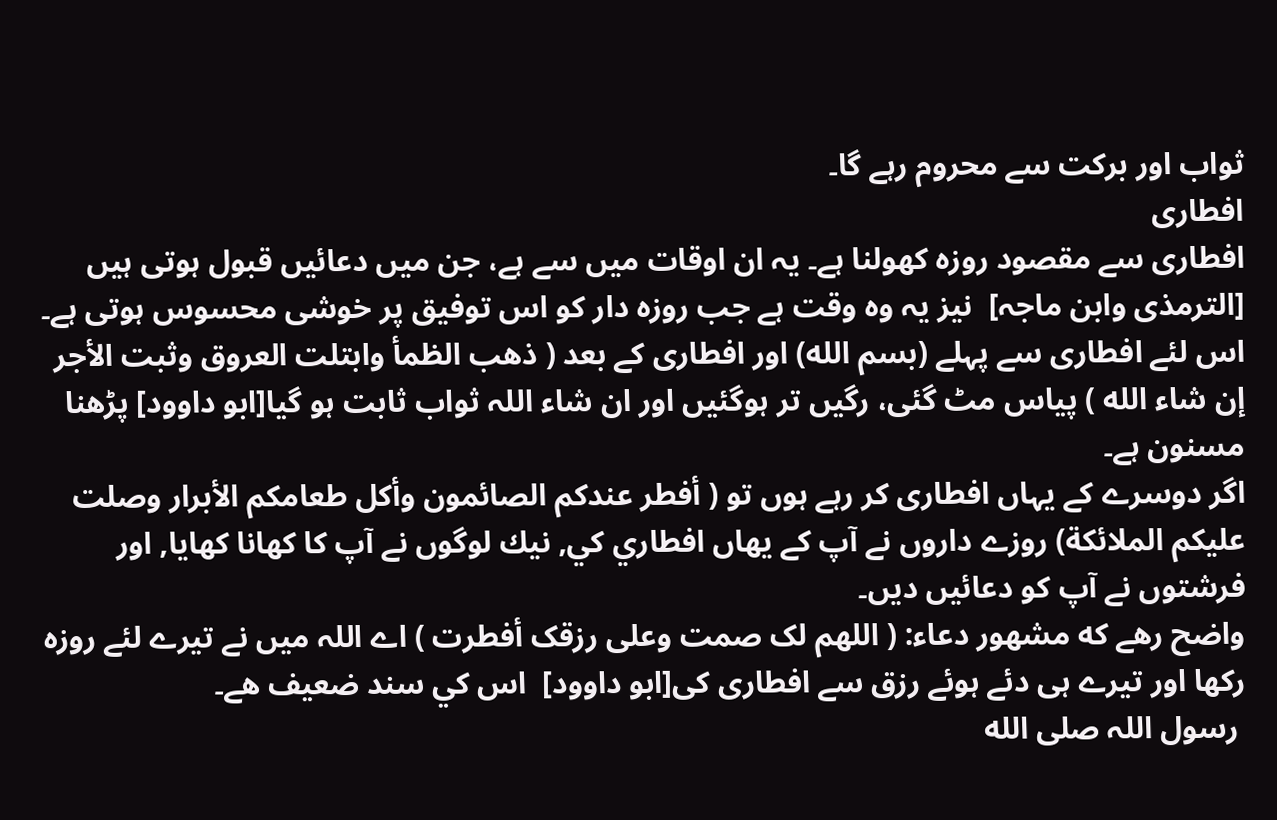ثواب اور برکت سے محروم رہے گا۔
افطاری
افطاری سے مقصود روزہ کھولنا ہے۔ یہ ان اوقات میں سے ہے، جن میں دعائیں قبول ہوتی ہیں [الترمذی وابن ماجہ]  نیز یہ وہ وقت ہے جب روزہ دار کو اس توفیق پر خوشی محسوس ہوتی ہے۔ اس لئے افطاری سے پہلے (بسم الله) اور افطاری کے بعد ( ذهب الظمأ وابتلت العروق وثبت الأجر إن شاء الله ) پیاس مٹ گئی، رگیں تر ہوگئیں اور ان شاء اللہ ثواب ثابت ہو گیا[ابو داوود] پڑھنا مسنون ہے۔
اگر دوسرے کے یہاں افطاری کر رہے ہوں تو ( أفطر عندکم الصائمون وأکل طعامکم الأبرار وصلت عليکم الملائکة) روزے داروں نے آپ كے يهاں افطاري كي, نيك لوگوں نے آپ كا كھانا كھايا, اور فرشتوں نے آپ كو دعائيں ديں۔
واضح رهے كه مشهور دعاء: ( اللهم لک صمت وعلی رزقک أفطرت ) اے اللہ میں نے تیرے لئے روزہ رکھا اور تیرے ہی دئے ہوئے رزق سے افطاری کی[ابو داوود]  اس كي سند ضعيف هے۔
 رسول اللہ صلى الله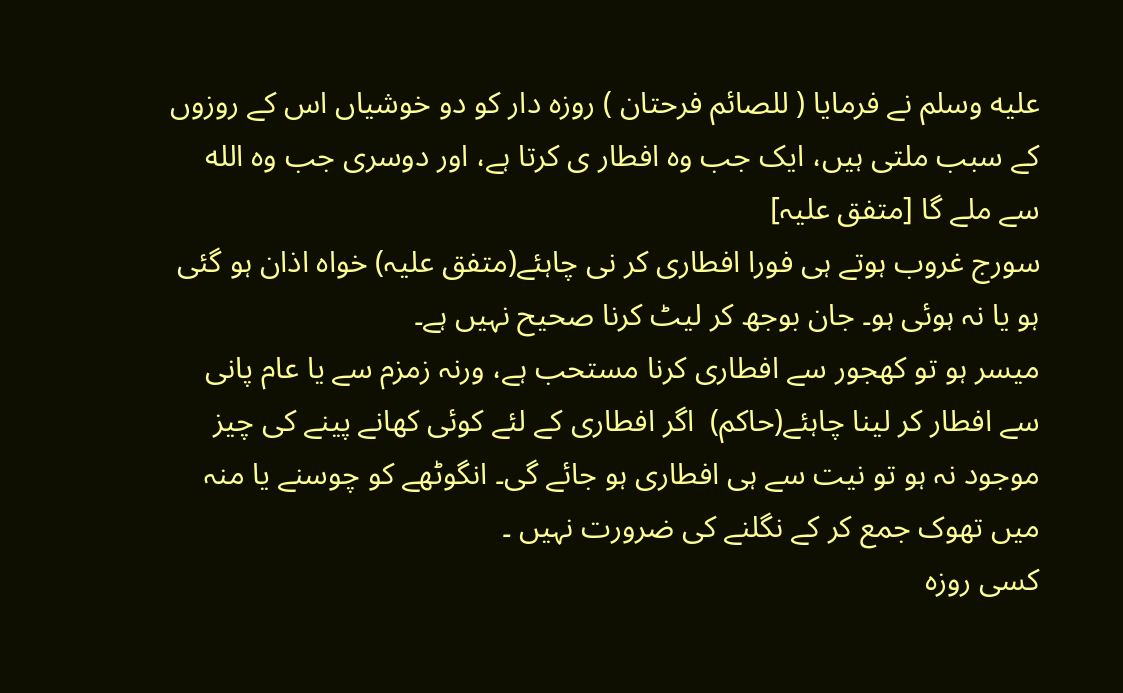عليه وسلم نے فرمایا ( للصائم فرحتان ) روزہ دار کو دو خوشیاں اس کے روزوں کے سبب ملتی ہیں، ایک جب وہ افطار ی کرتا ہے، اور دوسری جب وہ الله سے ملے گا [متفق علیہ]
سورج غروب ہوتے ہی فورا افطاری کر نی چاہئے(متفق علیہ) خواہ اذان ہو گئی ہو یا نہ ہوئی ہو۔ جان بوجھ کر لیٹ کرنا صحیح نہیں ہے۔
میسر ہو تو کھجور سے افطاری کرنا مستحب ہے، ورنہ زمزم سے یا عام پانی سے افطار کر لینا چاہئے(حاکم)  اگر افطاری کے لئے کوئی کھانے پینے کی چیز موجود نہ ہو تو نیت سے ہی افطاری ہو جائے گی۔ انگوٹھے کو چوسنے یا منہ میں تھوک جمع کر کے نگلنے کی ضرورت نہیں ۔
کسی روزہ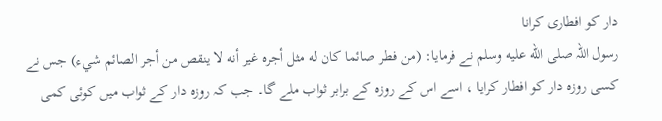دار کو افطاری کرانا
رسول اللہ صلى الله عليه وسلم نے فرمایا: (من فطر صائما کان له مثل أجره غیر أنه لا ينقص من أجر الصائم شيء) جس نے کسی روزہ دار کو افطار کرایا ، اسے اس کے روزہ کے برابر ثواب ملے گا۔ جب کہ روزہ دار کے ثواب میں کوئی کمی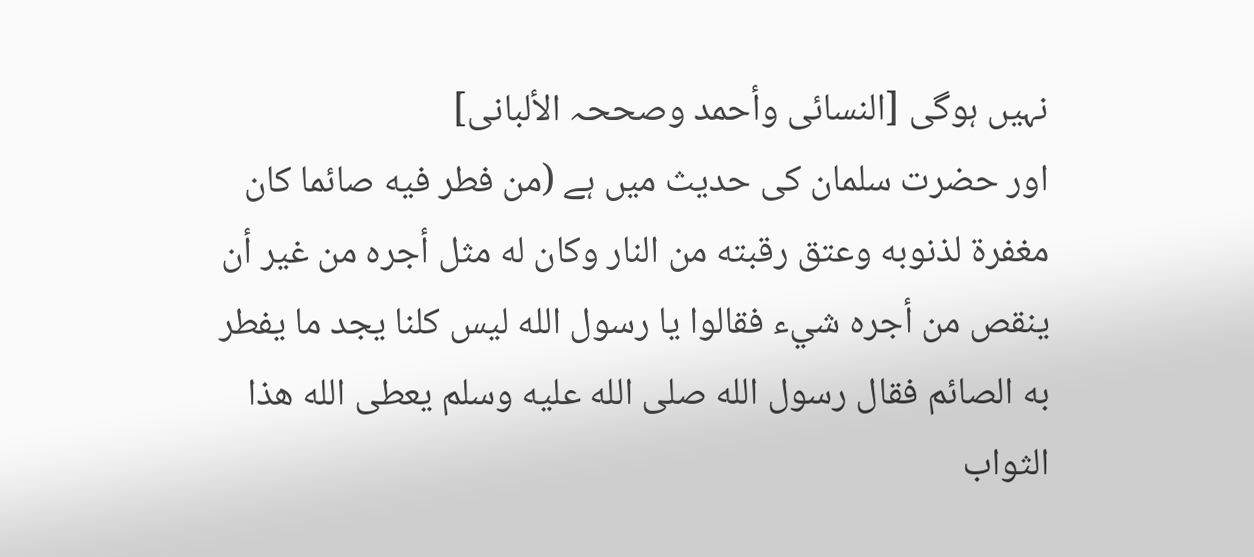نہیں ہوگی [النسائی وأحمد وصححہ الألبانی]
اور حضرت سلمان کی حدیث میں ہے (من فطر فيه صائما کان مغفرة لذنوبه وعتق رقبته من النار وکان له مثل أجره من غير أن ينقص من أجره شيء فقالوا يا رسول الله ليس کلنا يجد ما يفطر به الصائم فقال رسول الله صلى الله عليه وسلم يعطی الله هذا الثواب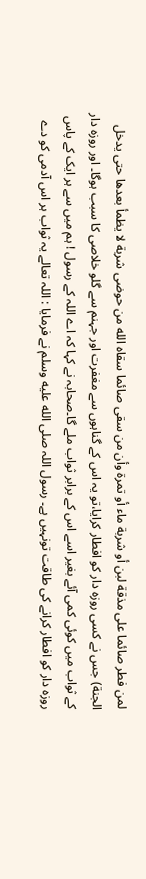لمن فطر صائما علی مذقة لبن أو شربة ماء أو تمرة وأن من سقی صائما سقاه الله من حوضی شربة لا يظمأ بعدها حتی يدخل الجنة) جس نے کسی روزہ دار کو افطار کرایا،تو یہ اس کے گناہوں سے مغفرت اور جہنم سے گلو خلاصی کا سبب ہوگا۔ اور روزہ دار کے ثواب میں کوئی کمی آئے بغیر اسے اس کے برابر ثواب ملے گا۔صحابہ نے کہا کہ اے اللہ کے رسول ! ہم میں سے ہر ایک کے پاس روزہ دار کو افطار کرانے کی طاقت تونہیں ہے۔ رسول اللہ صلى الله عليه وسلم نے فرمایا : اللہ تعالے یہ ثواب ہر اس آدمی کو دے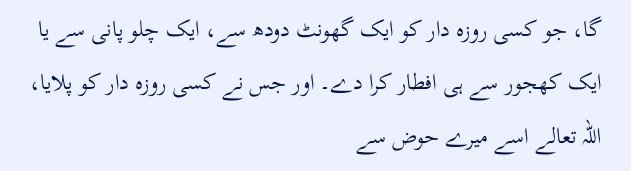گا، جو کسی روزہ دار کو ایک گھونٹ دودھ سے، ایک چلو پانی سے یا ایک کھجور سے ہی افطار کرا دے۔ اور جس نے کسی روزہ دار کو پلایا، اللہ تعالے اسے میرے حوض سے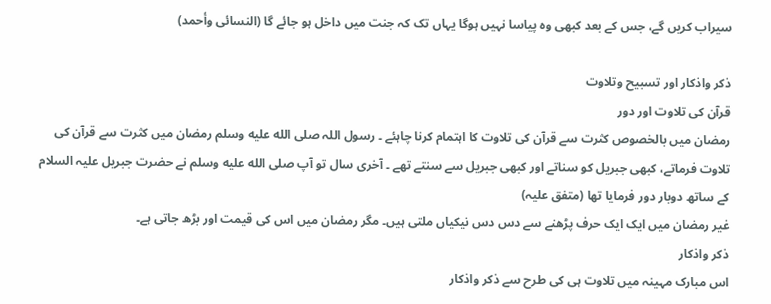سیراب کریں گے، جس کے بعد کبھی وہ پیاسا نہیں ہوگا یہاں تک کہ جنت میں داخل ہو جائے گا (النسائی وأحمد)

ذکر واذکار اور تسبیح وتلاوت
قرآن کی تلاوت اور دور
رمضان میں بالخصوص کثرت سے قرآن کی تلاوت کا اہتمام کرنا چاہئے ۔ رسول اللہ صلى الله عليه وسلم رمضان میں کثرت سے قرآن کی تلاوت فرماتے، کبھی جبریل کو سناتے اور کبھی جبریل سے سنتے تھے ۔ آخری سال تو آپ صلى الله عليه وسلم نے حضرت جبریل علیہ السلام کے ساتھ دوبار دور فرمایا تھا (متفق علیہ)
غیر رمضان میں ایک ایک حرف پڑھنے سے دس دس نیکیاں ملتی ہیں۔ مگر رمضان میں اس کی قیمت اور بڑھ جاتی ہے۔
ذکر واذکار
اس مبارک مہینہ میں تلاوت ہی کی طرح سے ذکر واذکار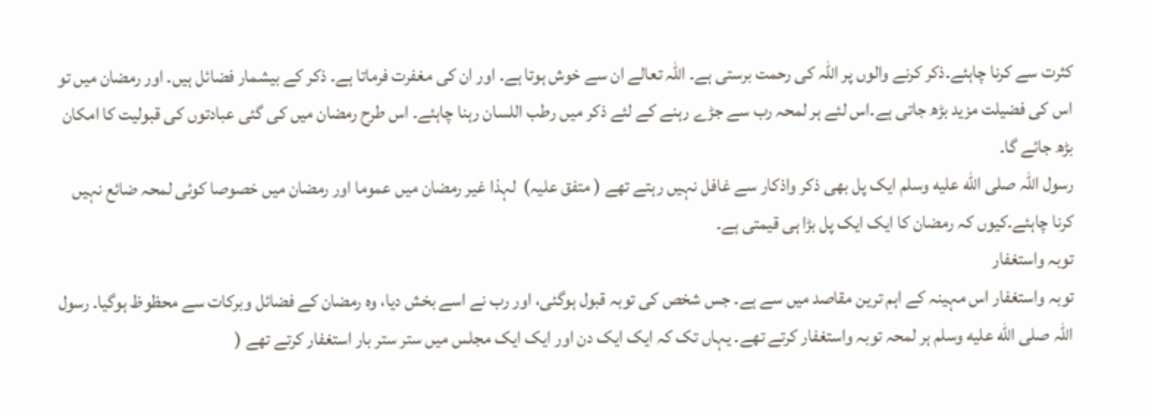کثرت سے کرنا چاہئے۔ذکر کرنے والوں پر اللہ کی رحمت برستی ہے۔ اللہ تعالے ان سے خوش ہوتا ہے۔ اور ان کی مغفرت فرماتا ہے۔ ذکر کے بیشمار فضائل ہیں۔ اور رمضان میں تو اس کی فضیلت مزید بڑھ جاتی ہے۔اس لئے ہر لمحہ رب سے جڑے رہنے کے لئے ذکر میں رطب اللسان رہنا چاہئے۔ اس طرح رمضان میں کی گئی عبادتوں کی قبولیت کا امکان بڑھ جائے گا۔
رسول اللہ صلى الله عليه وسلم ایک پل بھی ذکر واذکار سے غافل نہیں رہتے تھے ( متفق علیہ)  لہذا غیر رمضان میں عموما اور رمضان میں خصوصا کوئی لمحہ ضائع نہیں کرنا چاہئے۔کیوں کہ رمضان کا ایک ایک پل بڑا ہی قیمتی ہے۔
توبہ واستغفار
توبہ واستغفار اس مہینہ کے اہم ترین مقاصد میں سے ہے۔ جس شخص کی توبہ قبول ہوگئی، اور رب نے اسے بخش دیا، وہ رمضان کے فضائل وبرکات سے محظوظ ہوگیا۔ رسول اللہ صلى الله عليه وسلم ہر لمحہ توبہ واستغفار کرتے تھے۔ یہاں تک کہ ایک ایک دن اور ایک ایک مجلس میں ستر ستر بار استغفار کرتے تھے (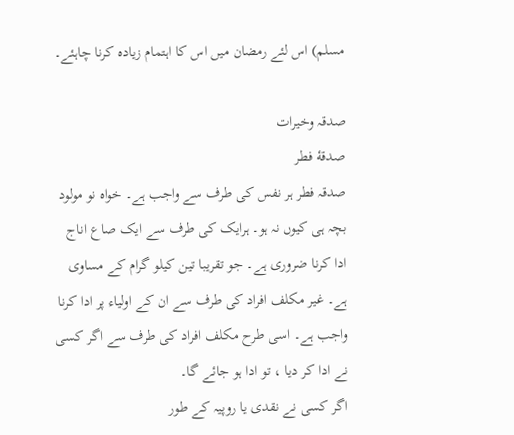مسلم) اس لئے رمضان میں اس کا اہتمام زیادہ کرنا چاہئے۔

صدقہ وخیرات
صدقۀ فطر
صدقہ فطر ہر نفس کی طرف سے واجب ہے۔ خواہ نو مولود بچہ ہی کیوں نہ ہو۔ ہرایک کی طرف سے ایک صاع اناج ادا کرنا ضروری ہے۔ جو تقریبا تین کیلو گرام کے مساوی ہے۔ غیر مکلف افراد کی طرف سے ان کے اولیاء پر ادا کرنا واجب ہے۔ اسی طرح مکلف افراد کی طرف سے اگر کسی نے ادا کر دیا ، تو ادا ہو جائے گا۔
اگر کسی نے نقدی یا روپیہ کے طور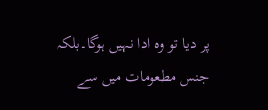پر دیا تو وہ ادا نہیں ہوگا۔بلکہ جنس مطعومات میں سے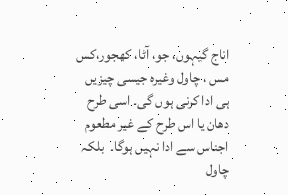اناج گیہوں، جو، آٹا، کھجور،کس مس ، چاول وغیرہ جیسی چیزیں ہی ادا کرنی ہوں گی۔ اسی طرح دھان یا اس طرح کے غیر مطعوم اجناس سے ادا نہیں ہوگا۔  بلکہ چاول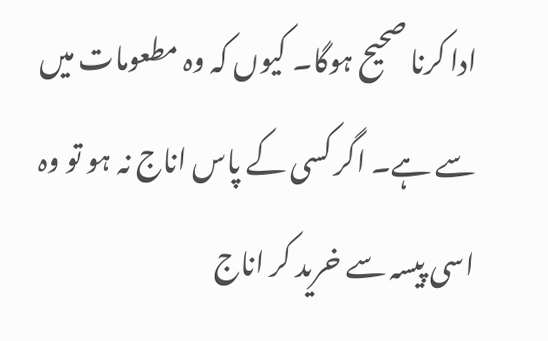ادا کرنا صحیح ہوگا۔ کیوں کہ وہ مطعومات میں سے ہے۔ اگر کسی کے پاس اناج نہ ہو تو وہ اسی پیسہ سے خرید کر اناج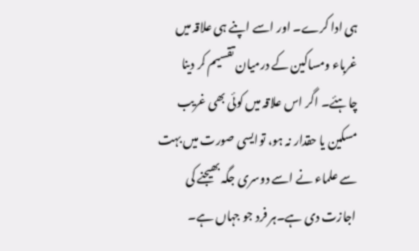ہی ادا کرے۔ اور اسے اپنے ہی علاقہ میں غرباء ومساکین کے درمیان تقسیم کر دینا چاہئے۔ اگر اس علاقہ میں کوئی بھی غریب مسکین یا حقدار نہ ہو، توایسی صورت میں بہت سے علماء نے اسے دوسری جگہ بھیجنے کی اجازت دی ہے۔ہر فرد جو جہاں ہے۔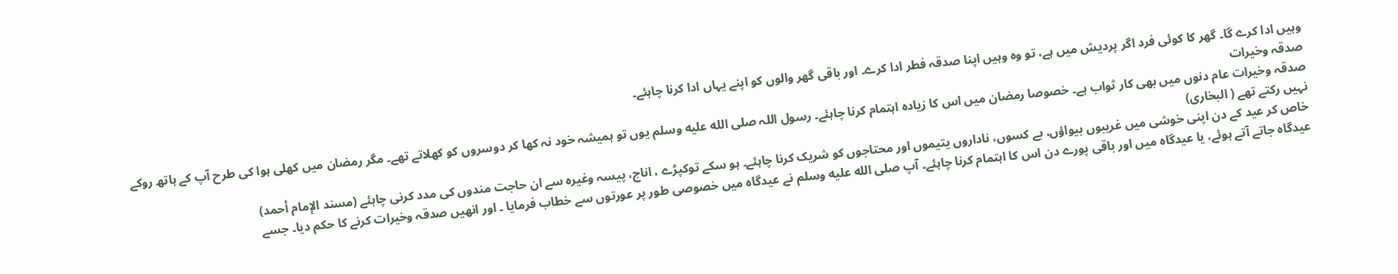وہیں ادا کرے گا۔ گھر کا کوئی فرد اگر پردیش میں ہے، تو وہ وہیں اپنا صدقہ فطر ادا کرے۔ اور باقی گھر والوں کو اپنے یہاں ادا کرنا چاہئے۔
صدقہ وخیرات
صدقہ وخیرات عام دنوں میں بھی کار ثواب ہے۔ خصوصا رمضان میں اس کا زیادہ اہتمام کرنا چاہئے۔ رسول اللہ صلى الله عليه وسلم یوں تو ہمیشہ خود نہ کھا کر دوسروں کو کھلاتے تھے۔ مگر رمضان میں کھلی ہوا کی طرح آپ کے ہاتھ روکے نہیں رکتے تھے ( البخاری)
خاص کر عید کے دن اپنی خوشی میں غریبوں بیواؤں، بے کسوں، ناداروں یتیموں اور محتاجوں کو شریک کرنا چاہئے۔ ہو سکے توکپڑے ، اناج، پیسہ وغیرہ سے ان حاجت مندوں کی مدد کرنی چاہئے (مسند الإمام أحمد)
عیدگاہ جاتے آتے ہوئے، یا عیدگاہ میں اور باقی پورے دن اس کا اہتمام کرنا چاہئے۔ آپ صلى الله عليه وسلم نے عیدگاہ میں خصوصی طور پر عورتوں سے خطاب فرمایا ۔ اور انھیں صدقہ وخیرات کرنے کا حکم دیا۔ جسے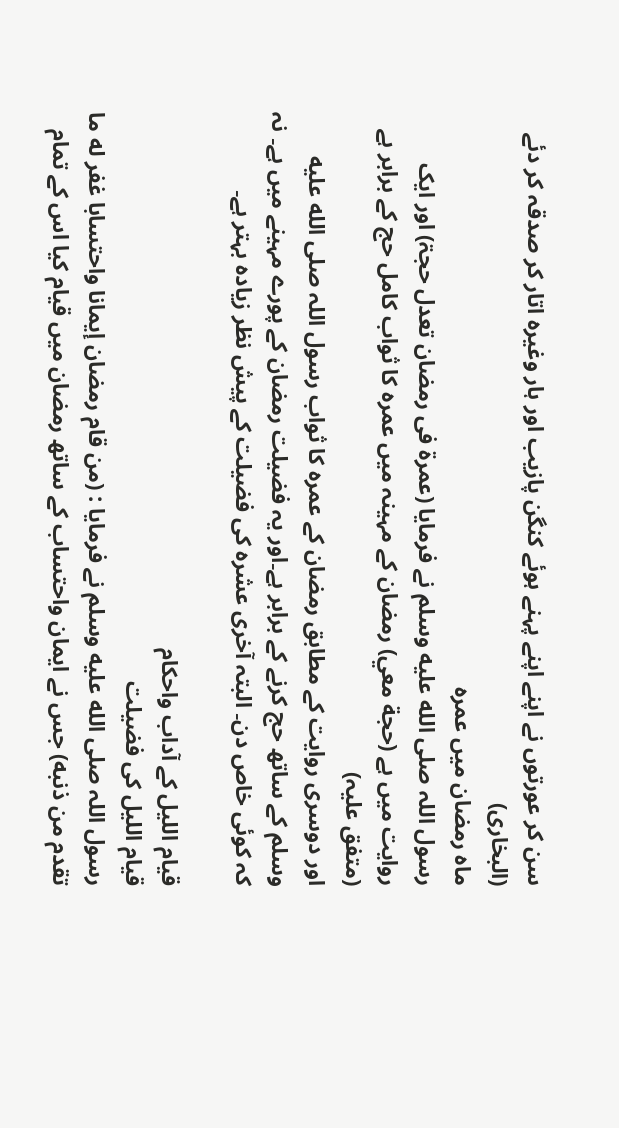سن کر عورتوں نے اپنے اپنے پہنے ہوئے کنگن پازیب اور ہار وغیرہ اتار کر صدقہ کر دئے (البخاری)
ماہ رمضان میں عمرہ
رسول اللہ صلى الله عليه وسلم نے فرمایا (عمرۃ فی رمضان تعدل حجۃ) اور ایک روایت میں ہے (حجة معي) رمضان کے مہینہ میں عمرہ کا ثواب کامل حج کے برابر ہے (متفق علیہ)
اور دوسری روایت کے مطابق رمضان کے عمرہ کا ثواب رسول اللہ صلى الله عليه وسلم کے ساتھ حج کرنے کے برابر ہے۔اور یہ فضیلت رمضان کے پورے مہینے میں ہے۔ نہ کہ کوئی خاص دن۔ البتہ آخری عشرہ کی فضیلت کے پیش نظر زیادہ بہتر ہے۔

قیام اللیل کے آداب واحکام
قیام اللیل کی فضیلت
رسول اللہ صلى الله عليه وسلم نے فرمایا : (من قام رمضان إيمانا واحتسابا غفر له ما تقدم من ذنبه) جس نے ایمان واحتساب کے ساتھ رمضان میں قیام کیا اس کے تمام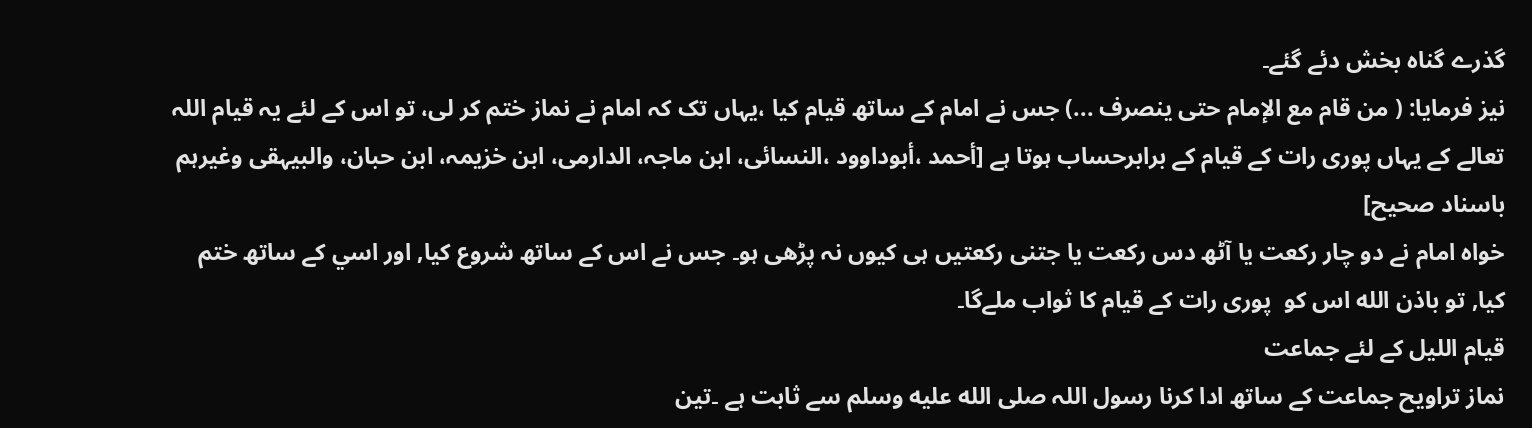گذرے گناہ بخش دئے گئے۔
نیز فرمایا: ( من قام مع الإمام حتی ينصرف ...) جس نے امام کے ساتھ قیام کیا ،یہاں تک کہ امام نے نماز ختم کر لی، تو اس کے لئے یہ قیام اللہ تعالے کے یہاں پوری رات کے قیام کے برابرحساب ہوتا ہے [أحمد ،أبوداوود ،النسائی، ابن ماجہ، الدارمی، ابن خزیمہ، ابن حبان، والبیہقی وغیرہم باسناد صحیح]
خواہ امام نے دو چار رکعت یا آٹھ دس رکعت یا جتنی رکعتیں ہی کیوں نہ پڑھی ہو۔ جس نے اس كے ساتھ شروع كيا, اور اسي كے ساتھ ختم كيا, تو باذن الله اس کو  پوری رات کے قیام کا ثواب ملےگا۔
قیام اللیل کے لئے جماعت
نماز تراویح جماعت کے ساتھ ادا کرنا رسول اللہ صلى الله عليه وسلم سے ثابت ہے ۔تین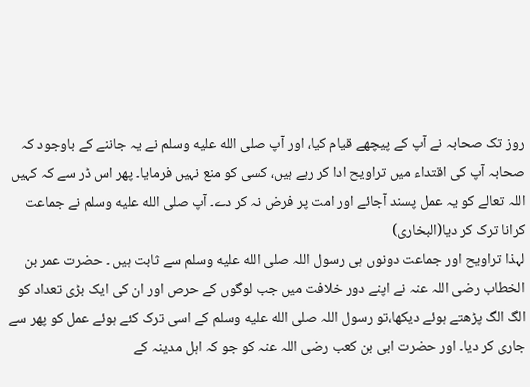روز تک صحابہ نے آپ کے پیچھے قیام کیا، اور آپ صلى الله عليه وسلم نے یہ جاننے کے باوجود کہ صحابہ آپ کی اقتداء میں تراویح ادا کر رہے ہیں، کسی کو منع نہیں فرمایا۔ پھر اس ڈر سے کہ کہیں اللہ تعالے کو یہ عمل پسند آجائے اور امت پر فرض نہ کر دے۔ آپ صلى الله عليه وسلم نے جماعت کرانا ترک کر دیا(البخاری)
لہذا تراویح اور جماعت دونوں ہی رسول اللہ صلى الله عليه وسلم سے ثابت ہیں ۔ حضرت عمر بن الخطاب رضی اللہ عنہ نے اپنے دور خلافت میں جب لوگوں کے حرص اور ان کی ایک بڑی تعداد کو الگ الگ پڑھتے ہوئے دیکھا،تو رسول اللہ صلى الله عليه وسلم کے اسی ترک کئے ہوئے عمل کو پھر سے جاری کر دیا۔ اور حضرت ابی بن کعب رضی اللہ عنہ کو جو کہ اہل مدینہ کے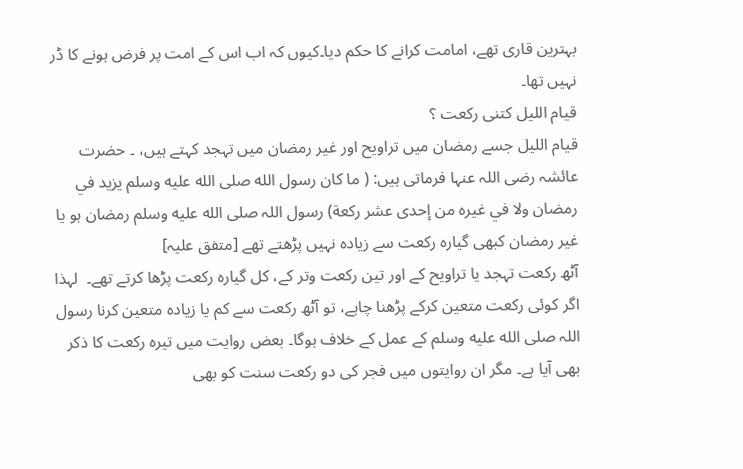بہترین قاری تھے، امامت کرانے کا حکم دیا۔کیوں کہ اب اس کے امت پر فرض ہونے کا ڈر نہیں تھا۔
قیام اللیل کتنی رکعت ؟
قیام اللیل جسے رمضان میں تراویح اور غیر رمضان میں تہجد کہتے ہیں، ۔ حضرت عائشہ رضی اللہ عنہا فرماتی ہیں: ( ما کان رسول الله صلى الله عليه وسلم يزيد في رمضان ولا في غيره من إحدی عشر رکعة) رسول اللہ صلى الله عليه وسلم رمضان ہو یا غیر رمضان کبھی گیارہ رکعت سے زیادہ نہیں پڑھتے تھے [متفق علیہ]
آٹھ رکعت تہجد یا تراویح کے اور تین رکعت وتر کے، کل گیارہ رکعت پڑھا کرتے تھے۔  لہذا اگر کوئی رکعت متعین کرکے پڑھنا چاہے، تو آٹھ رکعت سے کم یا زیادہ متعین کرنا رسول اللہ صلى الله عليه وسلم کے عمل کے خلاف ہوگا۔ بعض روایت میں تیرہ رکعت کا ذکر بھی آیا ہے۔ مگر ان روایتوں میں فجر کی دو رکعت سنت کو بھی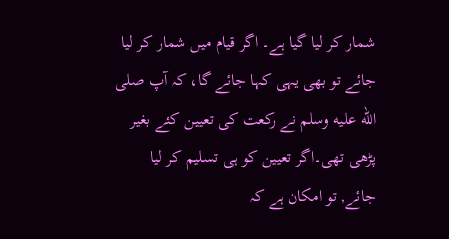شمار کر لیا گیا ہے۔ اگر قیام میں شمار کر لیا جائے تو بھی یہی کہا جائے گا، کہ آپ صلى الله عليه وسلم نے رکعت کی تعیین کئے بغیر پڑھی تھی۔اگر تعیین کو ہی تسلیم کر لیا جائے, تو امکان ہے کہ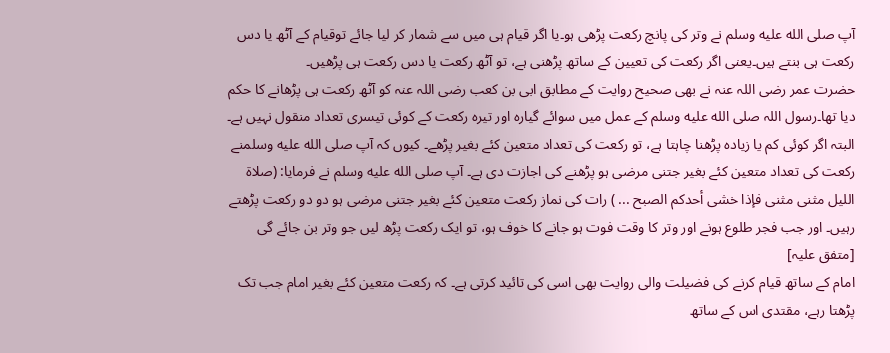آپ صلى الله عليه وسلم نے وتر کی پانچ رکعت پڑھی ہو۔یا اگر قیام ہی میں سے شمار کر لیا جائے توقیام کے آٹھ یا دس رکعت ہی بنتے ہیں۔یعنی اگر رکعت کی تعیین کے ساتھ پڑھنی ہے، تو آٹھ رکعت یا دس رکعت ہی پڑھیں۔
حضرت عمر رضی اللہ عنہ نے بھی صحیح روایت کے مطابق ابی بن کعب رضی اللہ عنہ کو آٹھ رکعت ہی پڑھانے کا حکم دیا تھا۔رسول اللہ صلى الله عليه وسلم کے عمل میں سوائے گیارہ اور تیرہ رکعت کے کوئی تیسری تعداد منقول نہیں ہے۔
البتہ اگر کوئی کم یا زیادہ پڑھنا چاہتا ہے، تو رکعت کی تعداد متعین کئے بغیر پڑھے۔ کیوں کہ آپ صلى الله عليه وسلمنے رکعت کی تعداد متعین کئے بغیر جتنی مرضی ہو پڑھنے کی اجازت دی ہے۔ آپ صلى الله عليه وسلم نے فرمایا: (صلاة الليل مثنی مثنی فإذا خشی أحدکم الصبح ... ) رات کی نماز رکعت متعین کئے بغیر جتنی مرضی ہو دو دو رکعت پڑھتے رہیں۔ اور جب فجر طلوع ہونے اور وتر کا وقت فوت ہو جانے کا خوف ہو، تو ایک رکعت پڑھ لیں جو وتر بن جائے گی [متفق علیہ]
امام کے ساتھ قیام کرنے کی فضیلت والی روایت بھی اسی کی تائید کرتی ہے۔ کہ رکعت متعین کئے بغیر امام جب تک پڑھتا رہے، مقتدی اس کے ساتھ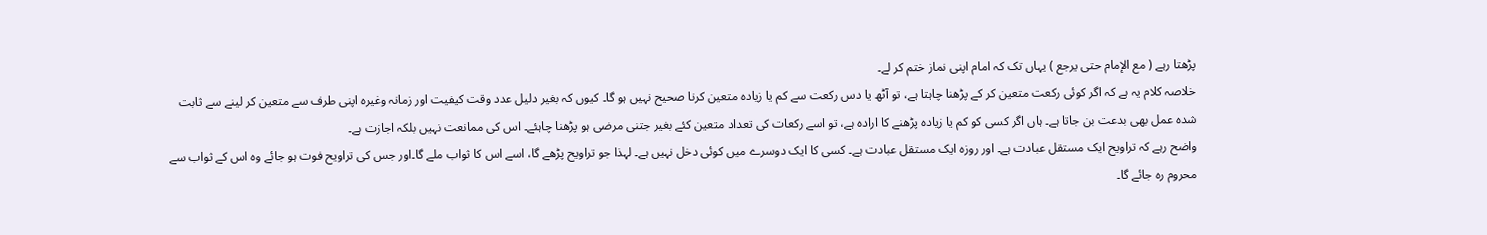پڑھتا رہے ( مع الإمام حتی يرجع ) یہاں تک کہ امام اپنی نماز ختم کر لے۔
خلاصہ کلام یہ ہے کہ اگر کوئی رکعت متعین کر کے پڑھنا چاہتا ہے، تو آٹھ یا دس رکعت سے کم یا زیادہ متعین کرنا صحیح نہیں ہو گا۔ کیوں کہ بغیر دلیل عدد وقت کیفیت اور زمانہ وغیرہ اپنی طرف سے متعین کر لینے سے ثابت شدہ عمل بھی بدعت بن جاتا ہے۔ ہاں اگر کسی کو کم یا زیادہ پڑھنے کا ارادہ ہے، تو اسے رکعات کی تعداد متعین کئے بغیر جتنی مرضی ہو پڑھنا چاہئے۔ اس کی ممانعت نہیں بلکہ اجازت ہے۔
واضح رہے کہ تراویح ایک مستقل عبادت ہے۔ اور روزہ ایک مستقل عبادت ہے۔ کسی کا ایک دوسرے میں کوئی دخل نہیں ہے۔ لہذا جو تراویح پڑھے گا، اسے اس کا ثواب ملے گا۔اور جس کی تراویح فوت ہو جائے وہ اس کے ثواب سے محروم رہ جائے گا۔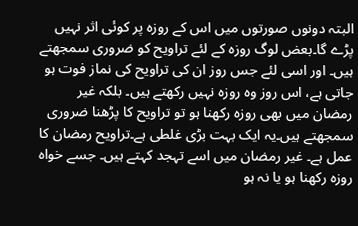البتہ دونوں صورتوں میں اس کے روزہ پر کوئی اثر نہیں پڑے گا۔بعض لوگ روزہ کے لئے تراویح کو ضروری سمجھتے ہیں۔ اور اسی لئے جس روز ان کی تراویح کی نماز فوت ہو جاتی ہے، اس روز وہ روزہ نہیں رکھتے ہیں۔ بلکہ غیر رمضان میں بھی روزہ رکھنا ہو تو تراویح کا پڑھنا ضروری سمجھتے ہیں۔یہ ایک بہت بڑی غلطی ہے۔تراویح رمضان کا عمل ہے۔ غیر رمضان میں اسے تہجد کہتے ہیں۔ جسے خواہ روزہ رکھنا ہو یا نہ ہو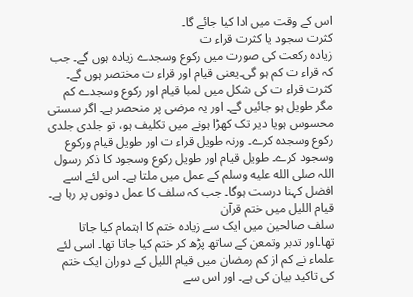اس کے وقت میں ادا کیا جائے گا۔
کثرت سجود یا کثرت قراء ت
زیادہ رکعت کی صورت میں رکوع وسجدے زیادہ ہوں گے۔ جب کہ قراء ت کم ہو گی۔یعنی قیام اور قراء ت مختصر ہوں گے۔ کثرت قراء ت کی شکل میں لمبا قیام اور رکوع وسجدے کم مگر طویل ہو جائیں گے۔ اور یہ مرضی پر منحصر ہے۔ اگر سستی محسوس ہویا دیر تک کھڑا ہونے میں تکلیف ہو، تو جلدی جلدی رکوع وسجدہ کرے۔ ورنہ طویل قراء ت اور طویل قیام ورکوع وسجود کرے۔ طویل قیام اور طویل رکوع وسجود کا ذکر رسول اللہ صلى الله عليه وسلم کے عمل میں ملتا ہے۔ اس لئے اسے افضل کہنا درست ہوگا۔ جب کہ سلف کا عمل دونوں پر رہا ہے۔
قیام اللیل میں ختم قرآن
سلف صالحین میں ایک سے زیادہ ختم کا اہتمام کیا جاتا تھا۔اور تدبر وتمعن کے ساتھ پڑھ کر ختم کیا جاتا تھا۔ اسی لئے علماء نے کم از کم رمضان میں قیام اللیل کے دوران ایک ختم کی تاکید بیان کی ہے۔ اور اس سے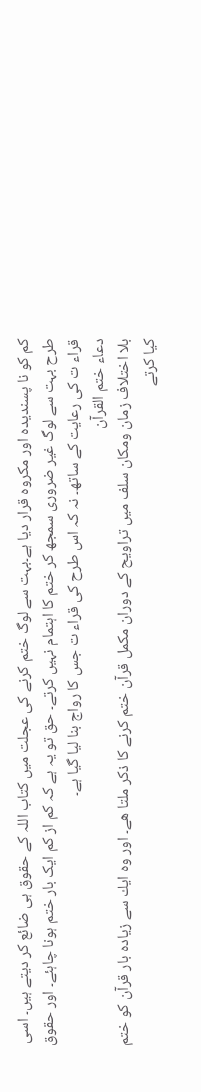کم کو نا پسندیدہ اور مکروہ قرار دیا ہے۔بہت سے لوگ ختم کرنے کی عجلت میں کتاب اللہ کے حقوق ہی ضائع کر دیتے ہیں۔ اسی طرح بہت سے لوگ غیر ضروری سمجھ کر ختم کا اہتمام نہیں کرتے۔ حق تو یہ ہے کہ کم از کم ایک بار ختم ہونا چاہئے۔ اور حقوق قراء ت کی رعایت کے ساتھ۔ نہ کہ اس طرح کی قراء ت جس کا رواج بنا لیا گیا ہے۔
دعاء ختم القرآن
بلا اختلاف زمان ومكان سلف ميں تراويح كے دوران مكمل قرآن ختم كرنے كا ذكر ملتا هے۔ اور وه ايك سے زياده بار قرآن كو ختم كيا كرتے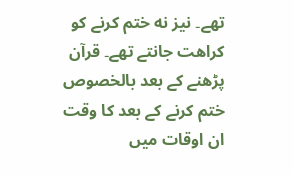تھے۔ نيز نه ختم كرنے كو كراهت جانتے تھے۔ قرآن پڑھنے کے بعد بالخصوص ختم کرنے کے بعد کا وقت ان اوقات میں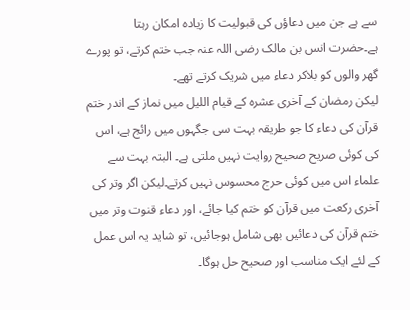سے ہے جن میں دعاؤں کی قبولیت کا زیادہ امکان رہتا ہے۔حضرت انس بن مالک رضی اللہ عنہ جب ختم کرتے، تو پورے گھر والوں کو بلاکر دعاء میں شریک کرتے تھے۔
لیکن رمضان کے آخری عشرہ کے قیام اللیل میں نماز کے اندر ختم قرآن کی دعاء کا جو طریقہ بہت سی جگہوں میں رائج ہے، اس کی کوئی صریح صحیح روایت نہیں ملتی ہے۔ البتہ بہت سے علماء اس میں کوئی حرج محسوس نہیں کرتے۔لیکن اگر وتر کی آخری رکعت میں قرآن کو ختم کیا جائے، اور دعاء قنوت وتر میں ختم قرآن کی دعائیں بھی شامل ہوجائیں، تو شاید یہ اس عمل کے لئے ایک مناسب اور صحیح حل ہوگا۔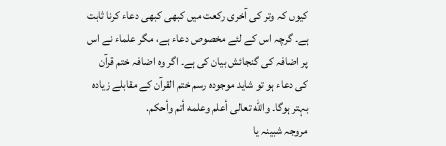کیوں کہ وتر کی آخری رکعت میں کبھی کبھی دعاء کرنا ثابت ہے۔ گرچہ اس کے لئے مخصوص دعاء ہے، مگر علماء نے اس پر اضافہ کی گنجائش بیان کی ہے۔ اگر وہ اضافہ ختم قرآن کی دعاء ہو تو شاید موجودہ رسم ختم القرآن کے مقابلے زیادہ بہتر ہوگا۔ والله تعالی أعلم وعلمه أتم وأحکم.
مروجہ شبینہ یا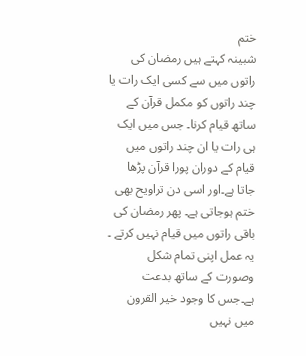ختم
شبینہ کہتے ہیں رمضان کی راتوں میں سے کسی ایک رات یا چند راتوں کو مکمل قرآن کے ساتھ قیام کرنا۔ جس میں ایک ہی رات یا ان چند راتوں میں قیام کے دوران پورا قرآن پڑھا جاتا ہے۔اور اسی دن تراویح بھی ختم ہوجاتی ہے۔ پھر رمضان کی باقی راتوں میں قیام نہیں کرتے ۔ یہ عمل اپنی تمام شکل وصورت کے ساتھ بدعت ہے۔جس کا وجود خیر القرون میں نہیں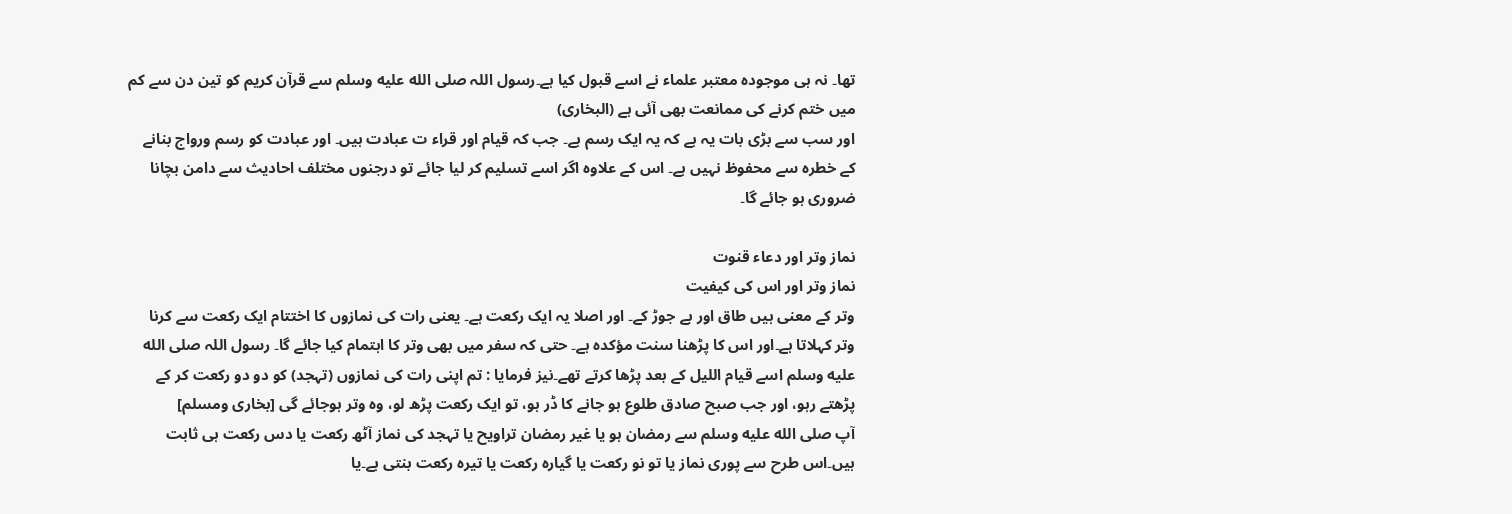تھا۔ نہ ہی موجودہ معتبر علماء نے اسے قبول کیا ہے۔رسول اللہ صلى الله عليه وسلم سے قرآن کریم کو تین دن سے کم میں ختم کرنے کی ممانعت بھی آئی ہے (البخاری)
اور سب سے بڑی بات یہ ہے کہ یہ ایک رسم ہے۔ جب کہ قیام اور قراء ت عبادت ہیں۔ اور عبادت کو رسم ورواج بنانے کے خطرہ سے محفوظ نہیں ہے۔ اس کے علاوہ اگر اسے تسلیم کر لیا جائے تو درجنوں مختلف احادیث سے دامن بچانا ضروری ہو جائے گا۔

نماز وتر اور دعاء قنوت
نماز وتر اور اس کی کیفیت
وتر کے معنی ہیں طاق اور بے جوڑ کے۔ اور اصلا یہ ایک رکعت ہے۔ یعنی رات کی نمازوں کا اختتام ایک رکعت سے کرنا وتر کہلاتا ہے۔اور اس کا پڑھنا سنت مؤکدہ ہے۔ حتی کہ سفر میں بھی وتر کا اہتمام کیا جائے گا۔ رسول اللہ صلى الله عليه وسلم اسے قیام اللیل کے بعد پڑھا کرتے تھے۔نیز فرمایا : تم اپنی رات کی نمازوں (تہجد) کو دو دو رکعت کر کے پڑھتے رہو، اور جب صبح صادق طلوع ہو جانے کا ڈر ہو، تو ایک رکعت پڑھ لو، وہ وتر ہوجائے گی [بخاری ومسلم]
آپ صلى الله عليه وسلم سے رمضان ہو یا غیر رمضان تراویح یا تہجد کی نماز آٹھ رکعت یا دس رکعت ہی ثابت ہیں۔اس طرح سے پوری نماز یا تو نو رکعت یا گیارہ رکعت یا تیرہ رکعت بنتی ہے۔یا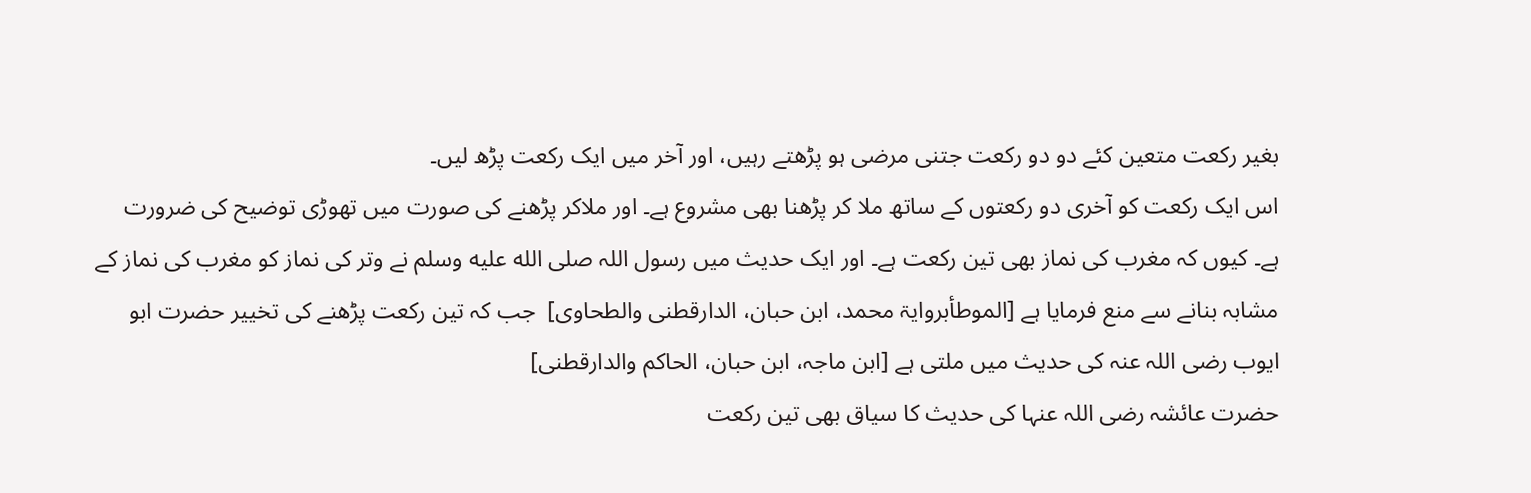بغیر رکعت متعین کئے دو دو رکعت جتنی مرضی ہو پڑھتے رہیں، اور آخر میں ایک رکعت پڑھ لیں۔
اس ایک رکعت کو آخری دو رکعتوں کے ساتھ ملا کر پڑھنا بھی مشروع ہے۔ اور ملاکر پڑھنے کی صورت میں تھوڑی توضیح کی ضرورت ہے۔ کیوں کہ مغرب کی نماز بھی تین رکعت ہے۔ اور ایک حدیث میں رسول اللہ صلى الله عليه وسلم نے وتر کی نماز کو مغرب کی نماز کے مشابہ بنانے سے منع فرمایا ہے [الموطأبروایۃ محمد، ابن حبان، الدارقطنی والطحاوی]  جب کہ تین رکعت پڑھنے کی تخییر حضرت ابو ایوب رضی اللہ عنہ کی حدیث میں ملتی ہے [ابن ماجہ، ابن حبان، الحاکم والدارقطنی]
حضرت عائشہ رضی اللہ عنہا کی حدیث کا سیاق بھی تین رکعت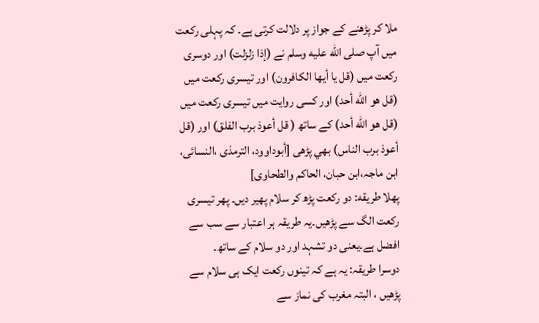ملا کر پڑھنے کے جواز پر دلالت کرتی ہے۔ کہ پہلی رکعت میں آپ صلى الله عليه وسلم نے (إذا زلزلت) اور دوسری رکعت میں (قل يا أيها الکافرون) اور تیسری رکعت میں (قل هو الله أحد) اور کسی روایت میں تیسری رکعت میں (قل هو الله أحد) کے ساتھ ( قل أعوذ برب الفلق) اور (قل أعوذ برب الناس) بھي پڑھی [أبوداوود، الترمذی ،النسائی، ابن ماجہ،ابن حبان، الحاکم والطحاوی]
پهلا طريقه: دو رکعت پڑھ کر سلام پھیر دیں۔ پھر تیسری رکعت الگ سے پڑھیں۔یہ طریقہ ہر اعتبار سے سب سے افضل ہے۔یعنی دو تشہد اور دو سلام کے ساتھ۔
دوسرا طریقہ: یہ ہے کہ تینوں رکعت ایک ہی سلام سے پڑھیں ، البتہ مغرب کی نماز سے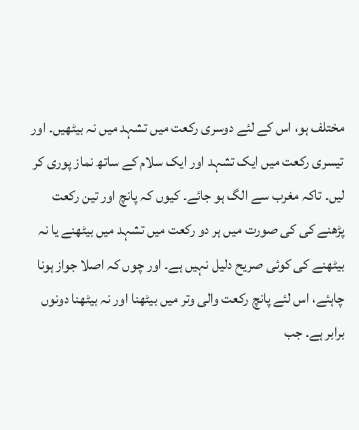مختلف ہو، اس کے لئے دوسری رکعت میں تشہد میں نہ بیٹھیں۔ اور تیسری رکعت میں ایک تشہد اور ایک سلام کے ساتھ نماز پوری کر لیں۔ تاکہ مغرب سے الگ ہو جائے۔ کیوں کہ پانچ اور تین رکعت پڑھنے کی کی صورت میں ہر دو رکعت میں تشہد میں بیٹھنے یا نہ بیٹھنے کی کوئی صریح دلیل نہیں ہے۔ اور چوں کہ اصلا جواز ہونا چاہئے، اس لئے پانچ رکعت والی وتر میں بیٹھنا اور نہ بیٹھنا دونوں برابر ہے۔ جب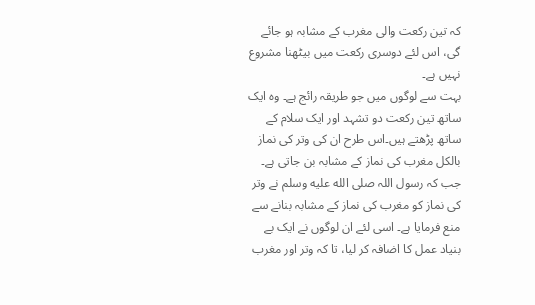کہ تین رکعت والی مغرب کے مشابہ ہو جائے گی، اس لئے دوسری رکعت میں بیٹھنا مشروع نہیں ہے۔
بہت سے لوگوں میں جو طریقہ رائج ہے۔ وہ ایک ساتھ تین رکعت دو تشہد اور ایک سلام کے ساتھ پڑھتے ہیں۔اس طرح ان کی وتر کی نماز بالکل مغرب کی نماز کے مشابہ بن جاتی ہے۔ جب کہ رسول اللہ صلى الله عليه وسلم نے وتر کی نماز کو مغرب کی نماز کے مشابہ بنانے سے منع فرمایا ہے۔ اسی لئے ان لوگوں نے ایک بے بنیاد عمل کا اضافہ کر لیا، تا کہ وتر اور مغرب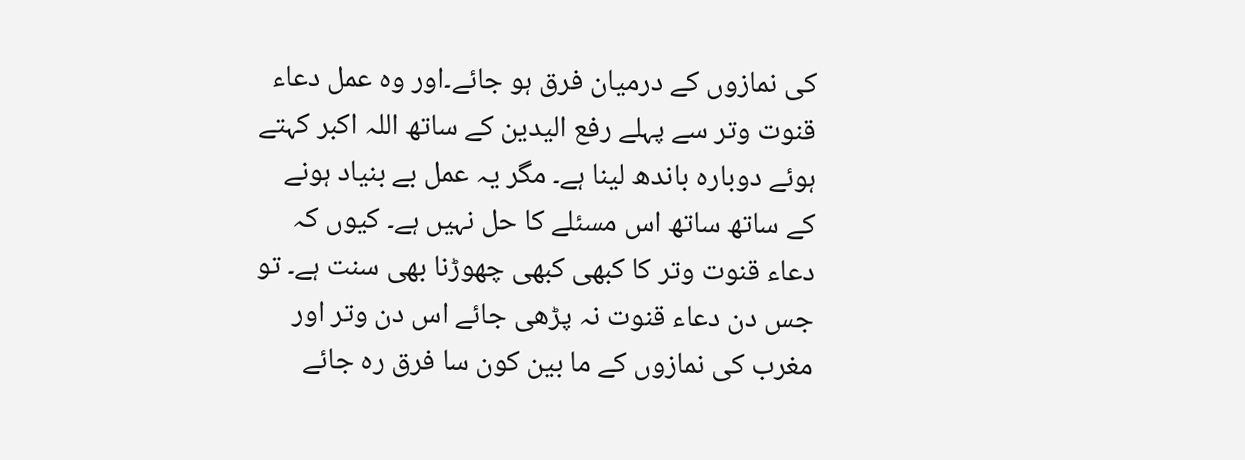کی نمازوں کے درمیان فرق ہو جائے۔اور وہ عمل دعاء قنوت وتر سے پہلے رفع الیدین کے ساتھ اللہ اکبر کہتے ہوئے دوبارہ باندھ لینا ہے۔ مگر یہ عمل بے بنیاد ہونے کے ساتھ ساتھ اس مسئلے کا حل نہیں ہے۔ کیوں کہ دعاء قنوت وتر کا کبھی کبھی چھوڑنا بھی سنت ہے۔ تو جس دن دعاء قنوت نہ پڑھی جائے اس دن وتر اور مغرب کی نمازوں کے ما بین کون سا فرق رہ جائے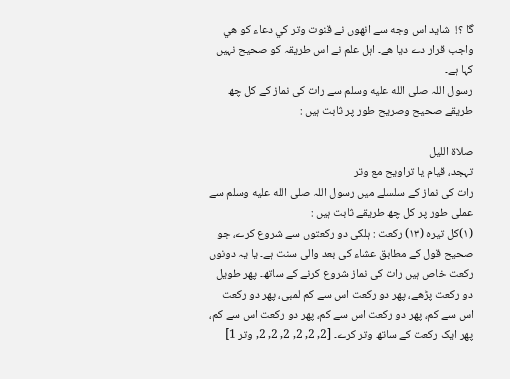گا ؟!  شايد اس وجه سے انھوں نے قنوت وتر كي دعاء كو هي واجب قرار دے ديا هے۔ اہل علم نے اس طریقہ کو صحیح نہیں کہا ہے۔
رسول اللہ صلى الله عليه وسلم سے رات کی نماز کے کل چھ طریقے صحیح وصریح طور پر ثابت ہیں :

صلاة الليل
تہجد، قیام یا تراویح مع وتر
رات کی نماز کے سلسلے میں رسول اللہ صلى الله عليه وسلم سے عملی طور پر کل چھ طریقے ثابت ہیں :
(۱)کل تیرہ (۱۳) رکعت : ہلکی دو رکعتوں سے شروع کرے، جو صحیح قول کے مطابق عشاء کی بعد والی سنت ہے۔ یا یہ دونوں رکعت خاص ہیں رات کی نماز شروع کرنے کے ساتھ۔ پھر طویل دو رکعت پڑھے، پھر دو رکعت اس سے کم لمبی، پھر دو رکعت اس سے کم، پھر دو رکعت اس سے کم، پھر دو رکعت اس سے کم، پھر ایک رکعت کے ساتھ وتر کرے۔ [2, 2, 2, 2, 2, 2, وتر 1]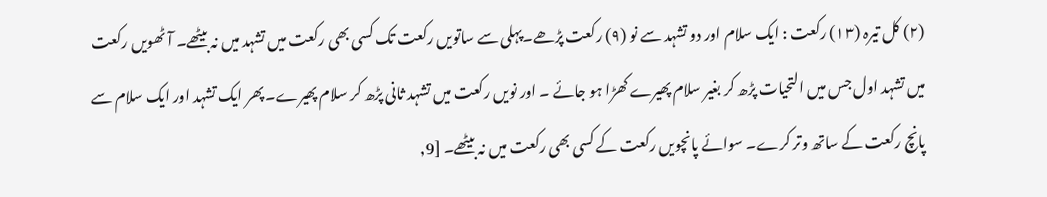(۲) کل تیرہ (۱۳) رکعت : ایک سلام اور دو تشہد سے نو (۹) رکعت پڑھے۔پہلی سے ساتویں رکعت تک کسی بھی رکعت میں تشہد میں نہ بیٹھے۔ آٹھویں رکعت میں تشہد اول جس میں التحیات پڑھ کر بغیر سلام پھیرے کھڑا ہو جائے ۔ اور نویں رکعت میں تشہد ثانی پڑھ کر سلام پھیرے۔ پھر ایک تشہد اور ایک سلام سے پانچ رکعت کے ساتھ وتر کرے۔ سوائے پانچویں رکعت کے کسی بھی رکعت میں نہ بیٹھے۔ [9,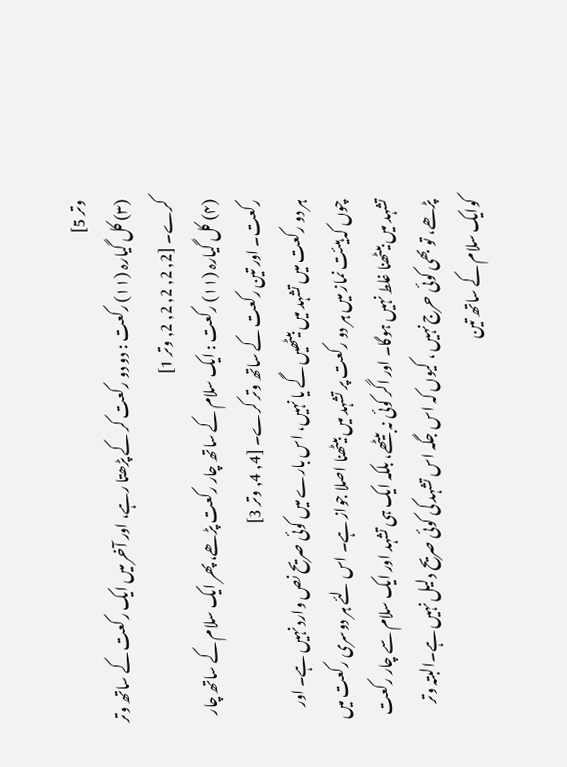وتر 5]
(۳) کل گیارہ (۱۱) رکعت : دو دو رکعت کر کے پڑھتا رہے، اور آخر میں ایک رکعت کے ساتھ وتر کرے۔ [2, 2, 2, 2, 2, وتر 1]
(۴) کل گیارہ (۱۱) رکعت : ایک سلام کے ساتھ چار رکعت پڑھے، پھر ایک سلام کے ساتھ چار رکعت۔ اور تین رکعت کے ساتھ وتر کرے۔ [4, 4, وتر 3]
ہر دو رکعت میں تشہد میں بیٹھیں گے یا نہیں، اس بارے میں کوئی صریح نص وارد نہیں ہے۔ اور چوں کہ ہیئت نماز میں ہر دو رکعت پر تشہد میں بیٹھنا اصلا جواز ہے۔ اس لئے ہر دوسری رکعت میں تشہد میں بیٹھنا غلط نہیں ہوگا۔ اور اگر کوئی نہ بیٹھے، بلکہ ایک ہی تشہد اور ایک سلام سے چار رکعت پڑھے، تو بھی کوئی حرج نہیں ، کیوں کہ اس جگہ اس تشہد کی کوئی صریح دلیل نہیں ہے۔البتہ وتر کوایک سلام کے ساتھ تین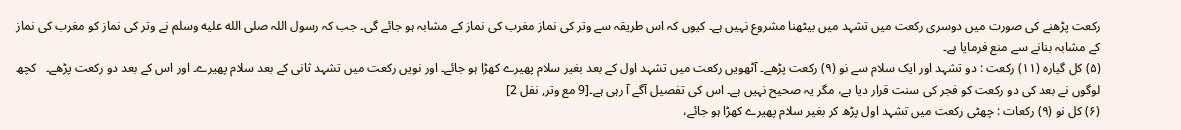رکعت پڑھنے کی صورت میں دوسری رکعت میں تشہد میں بیٹھنا مشروع نہیں ہے۔ کیوں کہ اس طریقہ سے وتر کی نماز مغرب کی نماز کے مشابہ ہو جائے گی۔ جب کہ رسول اللہ صلى الله عليه وسلم نے وتر کی نماز کو مغرب کی نماز کے مشابہ بنانے سے منع فرمایا ہے۔
(۵) کل گیارہ (۱۱) رکعت : دو تشہد اور ایک سلام سے نو (۹) رکعت پڑھے۔ آٹھویں رکعت میں تشہد اول کے بعد بغیر سلام پھیرے کھڑا ہو جائے۔ اور نویں رکعت میں تشہد ثانی کے بعد سلام پھیرے۔ اور اس کے بعد دو رکعت پڑھے۔   کچھ لوگوں نے بعد کی دو رکعت کو فجر کی سنت قرار دیا ہے، مگر یہ صحیح نہیں ہے۔ اس کی تفصیل آگے آ رہی ہے۔[9 مع وتر, نفل 2]
(۶) کل نو (۹) رکعات : چھٹی رکعت میں تشہد اول پڑھ کر بغیر سلام پھیرے کھڑا ہو جائے،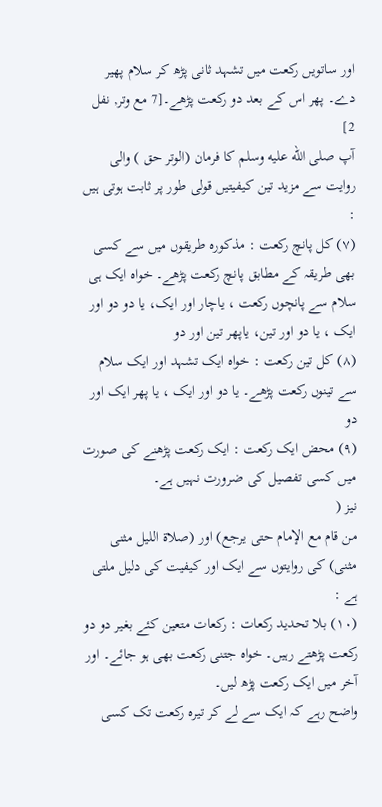اور ساتویں رکعت میں تشہد ثانی پڑھ کر سلام پھیر دے۔ پھر اس کے بعد دو رکعت پڑھے۔[7 مع وتر, نفل 2]
آپ صلى الله عليه وسلم کا فرمان (الوتر حق ) والی روایت سے مزید تین کیفیتیں قولی طور پر ثابت ہوتی ہیں :
(۷) کل پانچ رکعت : مذکورہ طریقوں میں سے کسی بھی طریقہ کے مطابق پانچ رکعت پڑھے۔ خواہ ایک ہی سلام سے پانچوں رکعت ، یاچار اور ایک، یا دو دو اور ایک ، یا دو اور تین، یاپھر تین اور دو
(۸) کل تین رکعت : خواہ ایک تشہد اور ایک سلام سے تینوں رکعت پڑھے۔ یا دو اور ایک ، یا پھر ایک اور دو
(۹) محض ایک رکعت : ایک رکعت پڑھنے کی صورت میں کسی تفصیل کی ضرورت نہیں ہے۔
نیز (
من قام مع الإمام حتی يرجع) اور (صلاة الليل مثنی مثنی) کی روایتوں سے ایک اور کیفیت کی دلیل ملتی ہے :
(۱۰) بلا تحدید رکعات : رکعات متعین کئے بغیر دو دو رکعت پڑھتے رہیں۔ خواہ جتنی رکعت بھی ہو جائے۔ اور آخر میں ایک رکعت پڑھ لیں۔
واضح رہے کہ ایک سے لے کر تیرہ رکعت تک کسی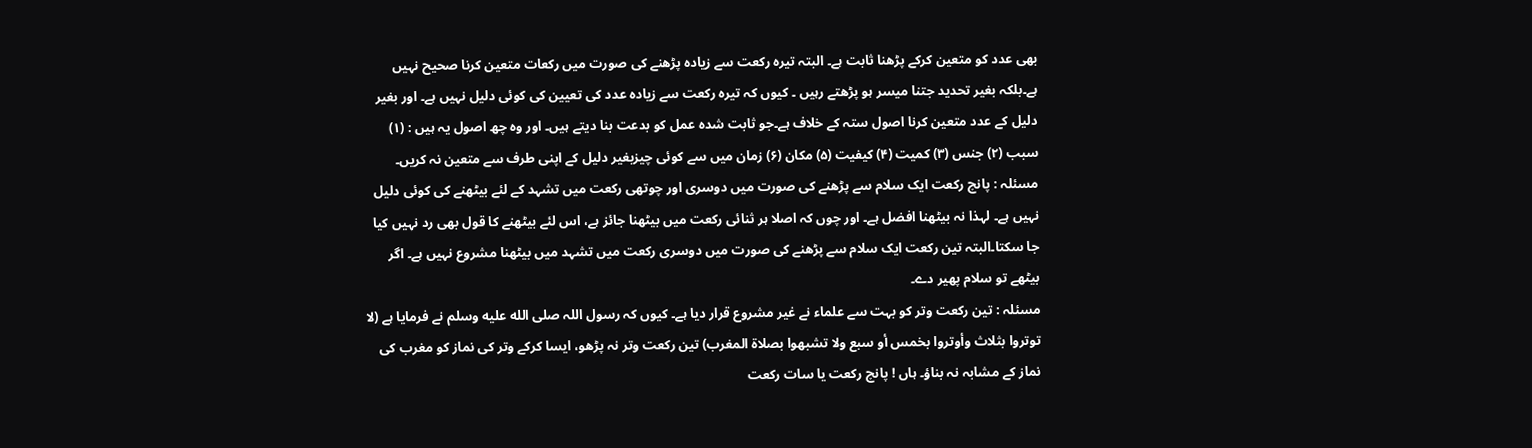بھی عدد کو متعین کرکے پڑھنا ثابت ہے۔ البتہ تیرہ رکعت سے زیادہ پڑھنے کی صورت میں رکعات متعین کرنا صحیح نہیں ہے۔بلکہ بغیر تحدید جتنا میسر ہو پڑھتے رہیں ۔ کیوں کہ تیرہ رکعت سے زیادہ عدد کی تعیین کی کوئی دلیل نہیں ہے۔ اور بغیر دلیل کے عدد متعین کرنا اصول ستہ کے خلاف ہے۔جو ثابت شدہ عمل کو بدعت بنا دیتے ہیں۔ اور وہ چھ اصول یہ ہیں : (۱) سبب (۲) جنس (۳) کمیت (۴) کیفیت (۵) مکان (۶) زمان میں سے کوئی چیزبغیر دلیل کے اپنی طرف سے متعین نہ کریں۔
مسئلہ : پانچ رکعت ایک سلام سے پڑھنے کی صورت میں دوسری اور چوتھی رکعت میں تشہد کے لئے بیٹھنے کی کوئی دلیل نہیں ہے۔ لہذا نہ بیٹھنا افضل ہے۔ اور چوں کہ اصلا ہر ثنائی رکعت میں بیٹھنا جائز ہے، اس لئے بیٹھنے کا قول بھی رد نہیں کیا جا سکتا۔البتہ تین رکعت ایک سلام سے پڑھنے کی صورت میں دوسری رکعت میں تشہد میں بیٹھنا مشروع نہیں ہے۔ اگر بیٹھے تو سلام پھیر دے۔
مسئلہ : تین رکعت وتر کو بہت سے علماء نے غیر مشروع قرار دیا ہے۔ کیوں کہ رسول اللہ صلى الله عليه وسلم نے فرمایا ہے (لا توتروا بثلاث وأوتروا بخمس أو سبع ولا تشبهوا بصلاة المغرب) تین رکعت وتر نہ پڑھو، ایسا کرکے وتر کی نماز کو مغرب کی نماز کے مشابہ نہ بناؤ۔ ہاں ! پانچ رکعت یا سات رکعت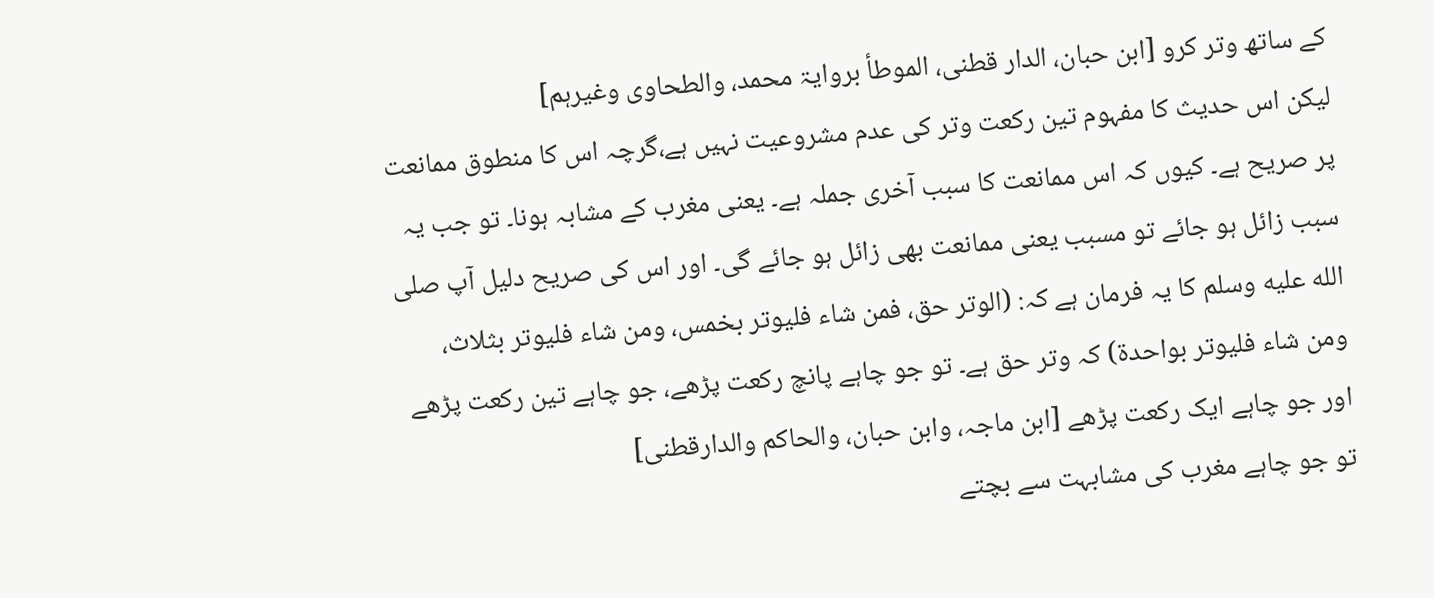کے ساتھ وتر کرو [ابن حبان، الدار قطنی، الموطأ بروایۃ محمد، والطحاوی وغیرہم]
لیکن اس حدیث کا مفہوم تین رکعت وتر کی عدم مشروعیت نہیں ہے،گرچہ اس کا منطوق ممانعت پر صریح ہے۔ کیوں کہ اس ممانعت کا سبب آخری جملہ ہے۔ یعنی مغرب کے مشابہ ہونا۔ تو جب یہ سبب زائل ہو جائے تو مسبب یعنی ممانعت بھی زائل ہو جائے گی۔ اور اس کی صریح دلیل آپ صلى الله عليه وسلم کا یہ فرمان ہے کہ: (الوتر حق، فمن شاء فليوتر بخمس، ومن شاء فليوتر بثلاث، ومن شاء فليوتر بواحدة) کہ وتر حق ہے۔ تو جو چاہے پانچ رکعت پڑھے، جو چاہے تین رکعت پڑھے اور جو چاہے ایک رکعت پڑھے [ابن ماجہ، وابن حبان، والحاکم والدارقطنی]
تو جو چاہے مغرب کی مشابہت سے بچتے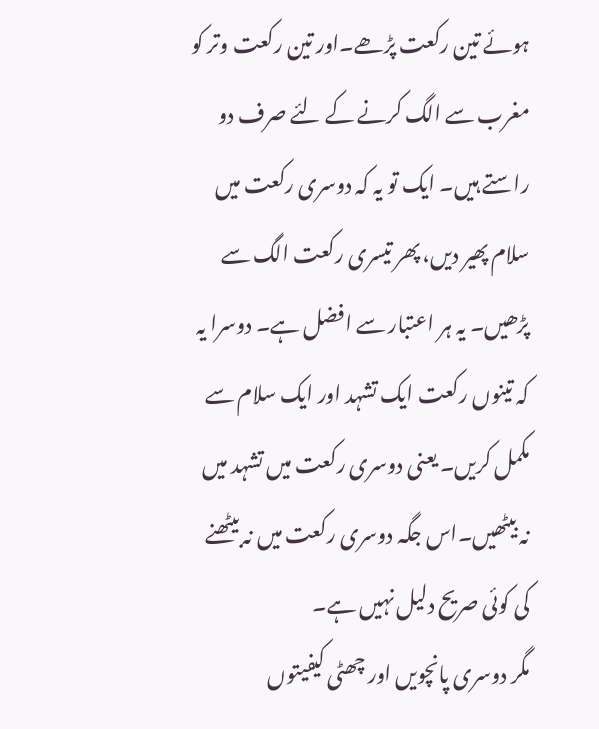ہوئے تین رکعت پڑھے۔اور تین رکعت وتر کو مغرب سے الگ کرنے کے لئے صرف دو راستے ہیں۔ ایک تو یہ کہ دوسری رکعت میں سلام پھیر دیں، پھر تیسری رکعت الگ سے پڑھیں۔ یہ ہر اعتبار سے افضل ہے۔ دوسرا یہ کہ تینوں رکعت ایک تشہد اور ایک سلام سے مکمل کریں۔ یعنی دوسری رکعت میں تشہد میں نہ بیٹھیں۔اس جگہ دوسری رکعت میں نہ بیٹھنے کی کوئی صریح دلیل نہیں ہے۔
مگر دوسری پانچویں اور چھٹی کیفیتوں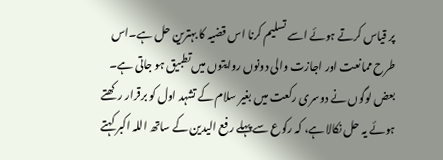پر قیاس کرتے ہوئے اسے تسلیم کرنا اس قضیہ کا بہترین حل ہے۔اس طرح ممانعت اور اجازت والی دونوں روایتوں میں تطبیق ہو جاتی ہے۔
بعض لوگوں نے دوسری رکعت میں بغیر سلام کے تشہد اول کو برقرار رکھتے ہوئے یہ حل نکالا ہے، کہ رکوع سے پہلے رفع الیدین کے ساتھ اللہ اکبر کہتے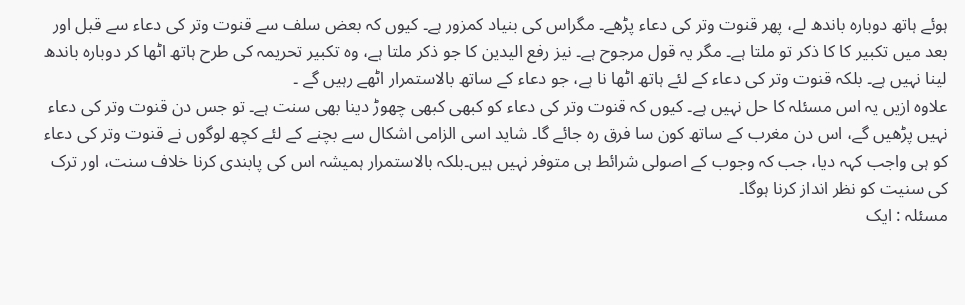ہوئے ہاتھ دوبارہ باندھ لے، پھر قنوت وتر کی دعاء پڑھے۔ مگراس کی بنیاد کمزور ہے۔ کیوں کہ بعض سلف سے قنوت وتر کی دعاء سے قبل اور بعد میں تکبیر کا کا ذکر تو ملتا ہے۔ مگر یہ قول مرجوح ہے۔ نیز رفع الیدین کا جو ذکر ملتا ہے، وہ تکبیر تحریمہ کی طرح ہاتھ اٹھا کر دوبارہ باندھ لینا نہیں ہے۔ بلکہ قنوت وتر کی دعاء کے لئے ہاتھ اٹھا نا ہے، جو دعاء کے ساتھ بالاستمرار اٹھے رہیں گے ۔
علاوہ ازیں یہ اس مسئلہ کا حل نہیں ہے۔ کیوں کہ قنوت وتر کی دعاء کو کبھی کبھی چھوڑ دینا بھی سنت ہے۔ تو جس دن قنوت وتر کی دعاء نہیں پڑھیں گے، اس دن مغرب کے ساتھ کون سا فرق رہ جائے گا۔ شاید اسی الزامی اشکال سے بچنے کے لئے کچھ لوگوں نے قنوت وتر کی دعاء کو ہی واجب کہہ دیا، جب کہ وجوب کے اصولی شرائط ہی متوفر نہیں ہیں۔بلکہ بالاستمرار ہمیشہ اس کی پابندی کرنا خلاف سنت، اور ترک کی سنیت کو نظر انداز کرنا ہوگا۔
مسئلہ : ایک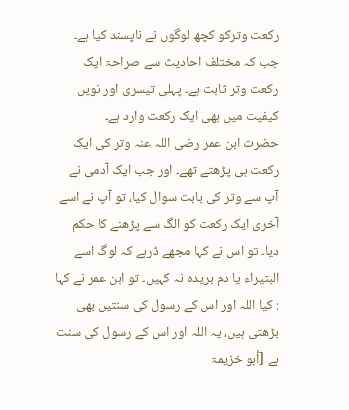رکعت وترکو کچھ لوگوں نے ناپسند کیا ہے۔ جب کہ مختلف احادیث سے صراحۃ ایک رکعت وتر ثابت ہے۔ پہلی تیسری اور نویں کیفیت میں بھی ایک رکعت وارد ہے۔
حضرت ابن عمر رضی اللہ عنہ وتر کی ایک رکعت ہی پڑھتے تھے۔ اور جب ایک آدمی نے آپ سے وتر کی بابت سوال کیا، تو آپ نے اسے آخری ایک رکعت کو الگ سے پڑھنے کا حکم دیا۔ تو اس نے کہا مجھے ڈرہے کہ لوگ اسے البتیراء یا دم بریدہ نہ کہیں۔ تو ابن عمر نے کہا : کیا اللہ اور اس کے رسول کی سنتیں بھی بڑھتی ہیں، یہ اللہ اور اس کے رسول کی سنت ہے [أبو خزیمۃ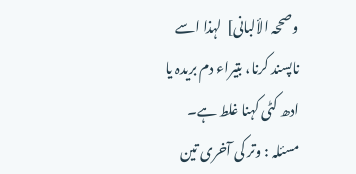وصححہ الألبانی]  لہذا اسے ناپسند کرنا، بتیراء دم بریدہ یا ادھ کٹی کہنا غلط ہے۔
مسئلہ : وتر کی آخری تین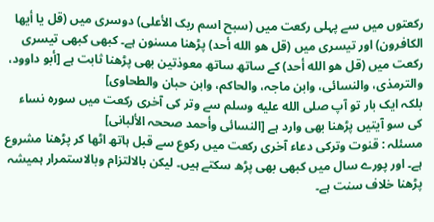رکعتوں میں سے پہلی رکعت میں (سبح اسم ربک الأعلی) دوسری میں (قل يا أيها الکافرون) اور تیسری میں (قل هو الله أحد) پڑھنا مسنون ہے۔ کبھی کبھی تیسری رکعت میں (قل هو الله أحد) کے ساتھ ساتھ معوذتین بھی پڑھنا ثابت ہے [أبو داوود، والترمذی، والنسائی، وابن ماجہ، والحاکم، وابن حبان والطحاوی]
بلکہ ایک بار تو آپ صلى الله عليه وسلم سے وتر کی آخری رکعت میں سورہ نساء کی سو آیتیں پڑھنا بھی وارد ہے [النسائی وأحمد صححہ الألبانی]
مسئلہ : قنوت وترکی دعاء آخری رکعت میں رکوع سے قبل ہاتھ اٹھا کر پڑھنا مشروع ہے۔ اور پورے سال میں کبھی بھی پڑھ سکتے ہیں۔ لیکن بالالتزام وبالاستمرار ہمیشہ پڑھنا خلاف سنت ہے۔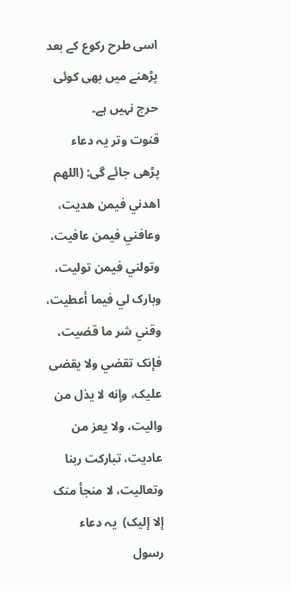اسی طرح رکوع کے بعد پڑھنے میں بھی کوئی حرج نہیں ہے۔
قنوت وتر یہ دعاء پڑھی جائے گی: (اللهم اهدني فيمن هديت، وعافني فيمن عافيت، وتولني فيمن توليت، وبارک لي فيما أعطيت، وقني شر ما قضيت، فإنک تقضي ولا يقضی عليک، وإنه لا يذل من واليت، ولا يعز من عاديت، تبارکت ربنا وتعاليت، لا منجأ منک إلا إليک)  یہ دعاء رسول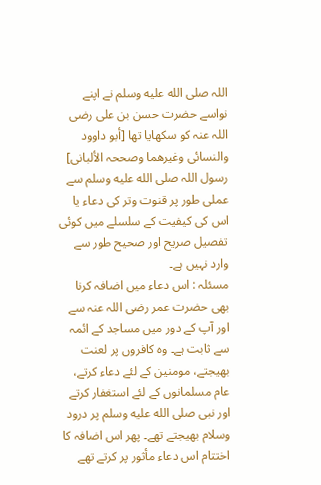اللہ صلى الله عليه وسلم نے اپنے نواسے حضرت حسن بن علی رضی اللہ عنہ کو سکھایا تھا [أبو داوود والنسائی وغیرھما وصححہ الألبانی] رسول اللہ صلى الله عليه وسلم سے عملی طور پر قنوت وتر کی دعاء یا اس کی کیفیت کے سلسلے میں کوئی تفصیل صریح اور صحیح طور سے وارد نہیں ہے۔
مسئلہ : اس دعاء میں اضافہ کرنا بھی حضرت عمر رضی اللہ عنہ سے اور آپ کے دور میں مساجد کے ائمہ سے ثابت ہے۔ وہ کافروں پر لعنت بھیجتے، مومنین کے لئے دعاء کرتے، عام مسلمانوں کے لئے استغفار کرتے اور نبی صلى الله عليه وسلم پر درود وسلام بھیجتے تھے۔ پھر اس اضافہ کا اختتام اس دعاء مأثور پر کرتے تھے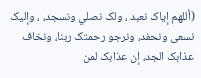(أللهم إياک نعبد ، ولک نصلي ونسجد، ، وإليک نسعی ونحفد، ونرجو رحمتک ربنا، ونخاف عذابک الجد، إن عذابک لمن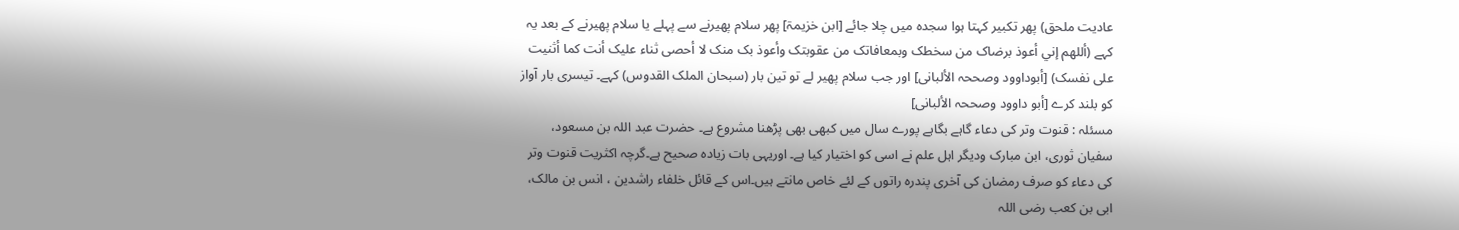عاديت ملحق) پھر تکبیر کہتا ہوا سجدہ میں چلا جائے [ابن خزیمۃ] پھر سلام پھیرنے سے پہلے یا سلام پھیرنے کے بعد یہ کہے (أللهم إني أعوذ برضاک من سخطک وبمعافاتک من عقوبتک وأعوذ بک منک لا أحصی ثناء عليک أنت کما أثنيت علی نفسک) [أبوداوود وصححہ الألبانی] اور جب سلام پھیر لے تو تین بار (سبحان الملک القدوس) کہے۔ تیسری بار آواز کو بلند کرے [أبو داوود وصححہ الألبانی]
مسئلہ : قنوت وتر کی دعاء گاہے بگاہے پورے سال میں کبھی بھی پڑھنا مشروع ہے۔ حضرت عبد اللہ بن مسعود، سفیان ثوری، ابن مبارک ودیگر اہل علم نے اسی کو اختیار کیا ہے۔ اوریہی بات زیادہ صحیح ہے۔گرچہ اکثریت قنوت وتر کی دعاء کو صرف رمضان کی آخری پندرہ راتوں کے لئے خاص مانتے ہیں۔اس کے قائل خلفاء راشدین ، انس بن مالک، ابی بن کعب رضی اللہ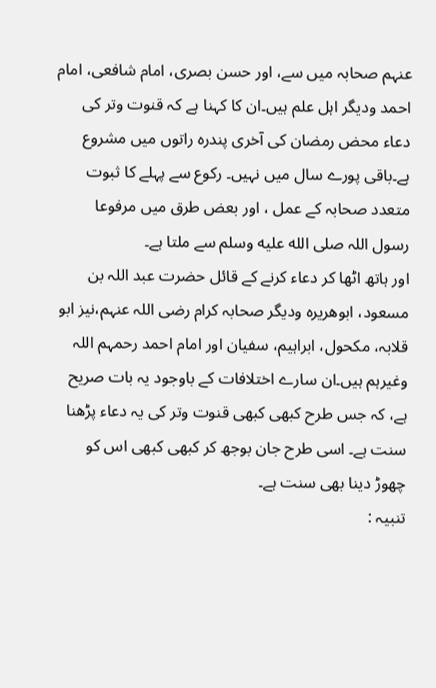عنہم صحابہ میں سے، اور حسن بصری، امام شافعی، امام احمد ودیگر اہل علم ہیں۔ان کا کہنا ہے کہ قنوت وتر کی دعاء محض رمضان کی آخری پندرہ راتوں میں مشروع ہے۔باقی پورے سال میں نہیں۔ رکوع سے پہلے کا ثبوت متعدد صحابہ کے عمل ، اور بعض طرق میں مرفوعا رسول اللہ صلى الله عليه وسلم سے ملتا ہے۔
اور ہاتھ اٹھا کر دعاء کرنے کے قائل حضرت عبد اللہ بن مسعود، ابوھریرہ ودیگر صحابہ کرام رضی اللہ عنہم،نیز ابو قلابہ، مکحول، ابراہیم، سفیان اور امام احمد رحمہم اللہ وغیرہم ہیں۔ان سارے اختلافات کے باوجود یہ بات صریح ہے، کہ جس طرح کبھی کبھی قنوت وتر کی یہ دعاء پڑھنا سنت ہے۔ اسی طرح جان بوجھ کر کبھی کبھی اس کو چھوڑ دینا بھی سنت ہے۔
تنبیہ :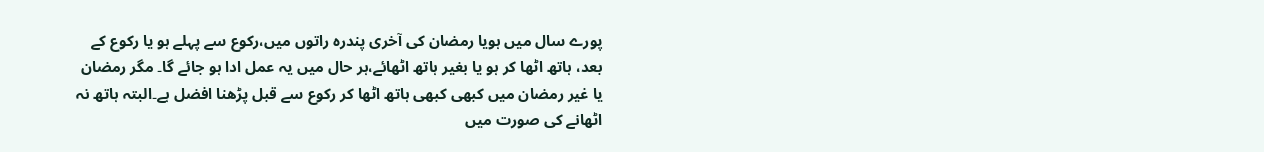پورے سال میں ہویا رمضان کی آخری پندرہ راتوں میں،رکوع سے پہلے ہو یا رکوع کے بعد، ہاتھ اٹھا کر ہو یا بغیر ہاتھ اٹھائے،ہر حال میں یہ عمل ادا ہو جائے گا۔ مگر رمضان یا غیر رمضان میں کبھی کبھی ہاتھ اٹھا کر رکوع سے قبل پڑھنا افضل ہے۔البتہ ہاتھ نہ اٹھانے کی صورت میں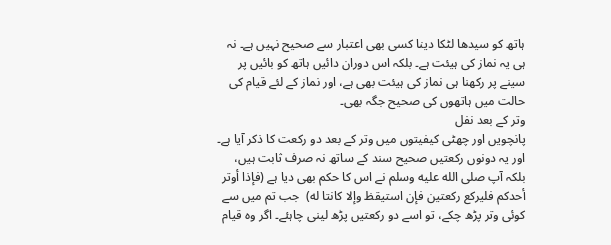ہاتھ کو سیدھا لٹکا دینا کسی بھی اعتبار سے صحیح نہیں ہے۔ نہ ہی یہ نماز کی ہیئت ہے۔ بلکہ اس دوران دائیں ہاتھ کو بائیں پر سینے پر رکھنا ہی نماز کی ہیئت بھی ہے، اور نماز کے لئے قیام کی حالت میں ہاتھوں کی صحیح جگہ بھی۔
وتر کے بعد نفل
پانچویں اور چھٹی کیفیتوں میں وتر کے بعد دو رکعت کا ذکر آیا ہے۔ اور یہ دونوں رکعتیں صحیح سند کے ساتھ نہ صرف ثابت ہیں، بلکہ آپ صلى الله عليه وسلم نے اس کا حکم بھی دیا ہے (فإذا أوتر أحدکم فليرکع رکعتين فإن استيقظ وإلا کانتا له)  جب تم میں سے کوئی وتر پڑھ چکے، تو اسے دو رکعتیں پڑھ لینی چاہئے۔ اگر وہ قیام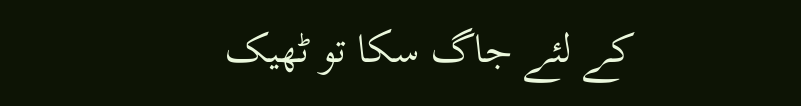کے لئے جاگ سکا تو ٹھیک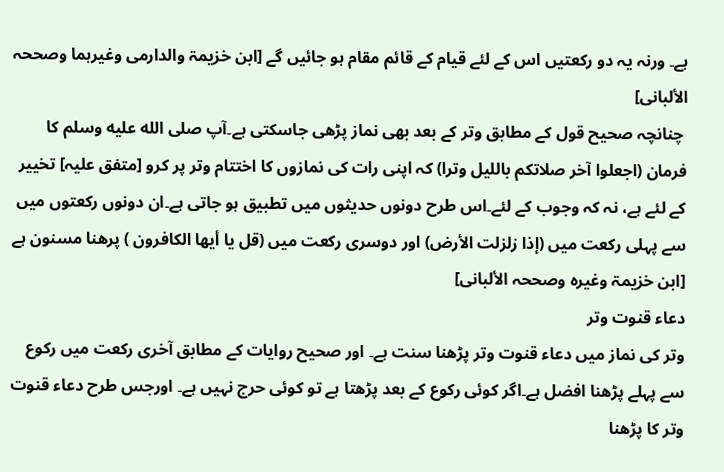ہے۔ ورنہ یہ دو رکعتیں اس کے لئے قیام کے قائم مقام ہو جائیں گے [ابن خزیمۃ والدارمی وغیرہما وصححہ الألبانی]
 چنانچہ صحیح قول کے مطابق وتر کے بعد بھی نماز پڑھی جاسکتی ہے۔آپ صلى الله عليه وسلم کا فرمان (اجعلوا آخر صلاتکم بالليل وترا) کہ اپنی رات کی نمازوں کا اختتام وتر پر کرو [متفق علیہ] تخییر کے لئے ہے، نہ کہ وجوب کے لئے۔اس طرح دونوں حدیثوں میں تطبیق ہو جاتی ہے۔ان دونوں رکعتوں میں سے پہلی رکعت میں (إذا زلزلت الأرض) اور دوسری رکعت میں (قل يا أيها الکافرون ) پرھنا مسنون ہے [ابن خزیمۃ وغیرہ وصححہ الألبانی]
دعاء قنوت وتر
وتر کی نماز میں دعاء قنوت وتر پڑھنا سنت ہے۔ اور صحیح روایات کے مطابق آخری رکعت میں رکوع سے پہلے پڑھنا افضل ہے۔اگر کوئی رکوع کے بعد پڑھتا ہے تو کوئی حرج نہیں ہے۔ اورجس طرح دعاء قنوت وتر کا پڑھنا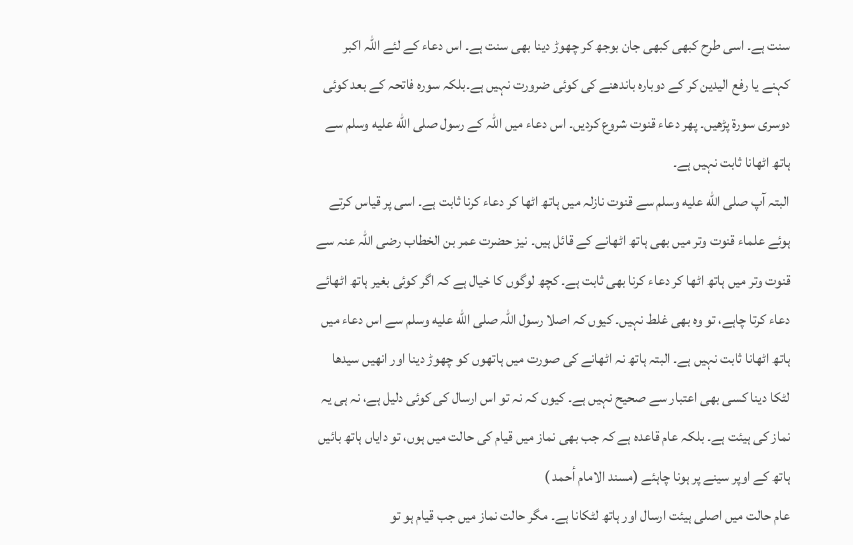سنت ہے۔ اسی طرح کبھی کبھی جان بوجھ کر چھوڑ دینا بھی سنت ہے۔ اس دعاء کے لئے اللہ اکبر کہنے یا رفع الیدین کر کے دوبارہ باندھنے کی کوئی ضرورت نہیں ہے۔بلکہ سورہ فاتحہ کے بعد کوئی دوسری سورۃ پڑھیں۔ پھر دعاء قنوت شروع کردیں۔ اس دعاء میں اللہ کے رسول صلى الله عليه وسلم سے ہاتھ اٹھانا ثابت نہیں ہے۔
البتہ آپ صلى الله عليه وسلم سے قنوت نازلہ میں ہاتھ اٹھا کر دعاء کرنا ثابت ہے۔ اسی پر قیاس کرتے ہوئے علماء قنوت وتر میں بھی ہاتھ اٹھانے کے قائل ہیں۔ نیز حضرت عمر بن الخطاب رضی اللہ عنہ سے قنوت وتر میں ہاتھ اٹھا کر دعاء کرنا بھی ثابت ہے۔ کچھ لوگوں کا خیال ہے کہ اگر کوئی بغیر ہاتھ اٹھائے دعاء کرتا چاہے، تو وہ بھی غلط نہیں۔ کیوں کہ اصلا رسول اللہ صلى الله عليه وسلم سے اس دعاء میں ہاتھ اٹھانا ثابت نہیں ہے۔ البتہ ہاتھ نہ اٹھانے کی صورت میں ہاتھوں کو چھوڑ دینا اور انھیں سیدھا لٹکا دینا کسی بھی اعتبار سے صحیح نہیں ہے۔ کیوں کہ نہ تو اس ارسال کی کوئی دلیل ہے، نہ ہی یہ نماز کی ہیئت ہے۔ بلکہ عام قاعدہ ہے کہ جب بھی نماز میں قیام کی حالت میں ہوں، تو دایاں ہاتھ بائیں ہاتھ کے اوپر سینے پر ہونا چاہئے (مسند الامام أحمد )
عام حالت میں اصلی ہیئت ارسال اور ہاتھ لٹکانا ہے۔ مگر حالت نماز میں جب قیام ہو تو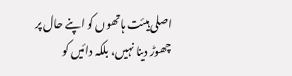اصلی ہیئت ہاتھوں کو اپنے حال پر چھوڑ دینا نہیں، بلکہ دائیں کو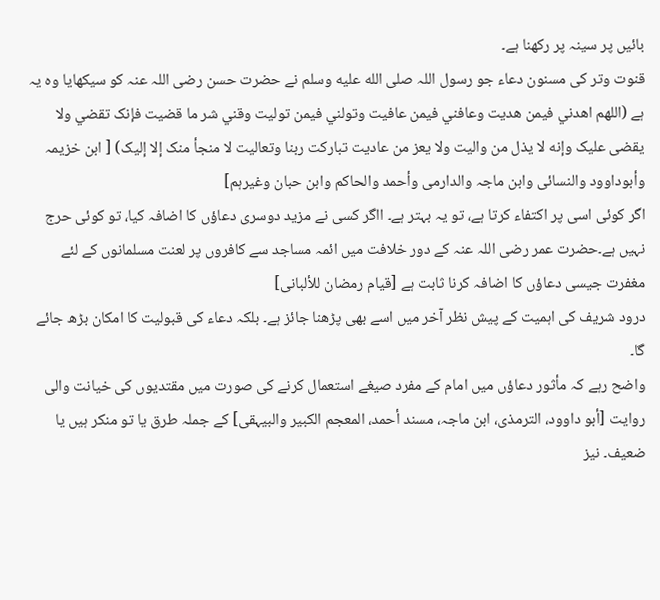بائیں پر سینہ پر رکھنا ہے۔
قنوت وتر کی مسنون دعاء جو رسول اللہ صلى الله عليه وسلم نے حضرت حسن رضی اللہ عنہ کو سیکھایا وہ یہ ہے (اللهم اهدني فيمن هديت وعافني فيمن عافيت وتولني فيمن توليت وقني شر ما قضيت فإنک تقضي ولا يقضی عليک وإنه لا يذل من واليت ولا يعز من عاديت تبارکت ربنا وتعاليت لا منجأ منک إلا إليک) [ ابن خزیمہ وأبوداوود والنسائی وابن ماجہ والدارمی وأحمد والحاکم وابن حبان وغیرہم]
اگر کوئی اسی پر اکتفاء کرتا ہے، تو یہ بہتر ہے۔ ااگر کسی نے مزید دوسری دعاؤں کا اضافہ کیا، تو کوئی حرج نہیں ہے۔حضرت عمر رضی اللہ عنہ کے دور خلافت میں ائمہ مساجد سے کافروں پر لعنت مسلمانوں کے لئے مغفرت جیسی دعاؤں کا اضافہ کرنا ثابت ہے [قیام رمضان للألبانی]
درود شریف کی اہمیت کے پیش نظر آخر میں اسے بھی پڑھنا جائز ہے۔ بلکہ دعاء کی قبولیت کا امکان بڑھ جائے گا۔
واضح رہے کہ مأثور دعاؤں میں امام کے مفرد صیغے استعمال کرنے کی صورت میں مقتدیوں کی خیانت والی روایت [أبو داوود، الترمذی، ابن ماجہ، مسند أحمد، المعجم الکبیر والبیہقی] کے جملہ طرق یا تو منکر ہیں یا ضعیف۔ نیز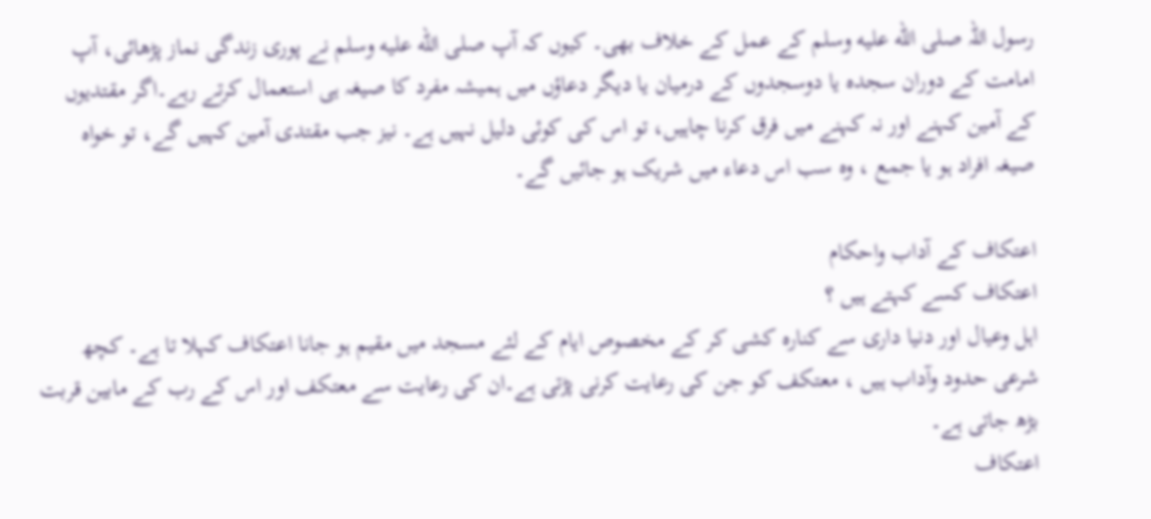رسول اللہ صلى الله عليه وسلم کے عمل کے خلاف بھی۔ کیوں کہ آپ صلى الله عليه وسلم نے پوری زندگی نماز پڑھائی، آپ امامت کے دوران سجدہ یا دوسجدوں کے درمیان یا دیگر دعاؤں میں ہمیشہ مفرد کا صیغہ ہی استعمال کرتے رہے۔اگر مقتدیوں کے آمین کہنے اور نہ کہنے میں فرق کرنا چاہیں، تو اس کی کوئی دلیل نہیں ہے۔ نیز جب مقتدی آمین کہیں گے، تو خواہ صیغہ افراد ہو یا جمع ، وہ سب اس دعاء میں شریک ہو جائیں گے۔

اعتکاف کے آداب واحکام
اعتکاف کسے کہتے ہیں ؟
اہل وعیال اور دنیا داری سے کنارہ کشی کر کے مخصوص ایام کے لئے مسجد میں مقیم ہو جانا اعتکاف کہلا تا ہے۔ کچھ شرعی حدود وآداب ہیں ، معتکف کو جن کی رعایت کرنی پڑتی ہے۔ان کی رعایت سے معتکف اور اس کے رب کے مابین قربت بڑھ جاتی ہے۔
اعتکاف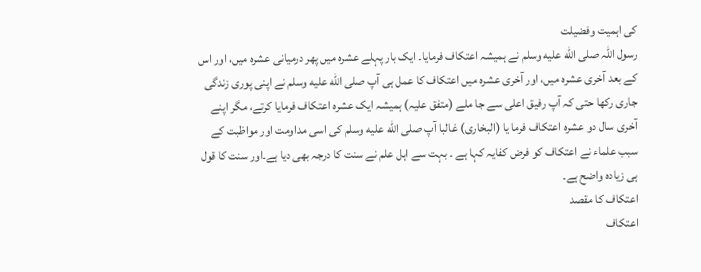کی اہمیت وفضیلت
رسول اللہ صلى الله عليه وسلم نے ہمیشہ اعتکاف فرمایا۔ ایک بار پہلے عشرہ میں پھر درمیانی عشرہ میں، اور اس کے بعد آخری عشرہ میں، اور آخری عشرہ میں اعتکاف کا عمل ہی آپ صلى الله عليه وسلم نے اپنی پوری زندگی جاری رکھا حتی کہ آپ رفیق اعلی سے جا ملے (متفق علیہ) ہمیشہ ایک عشرہ اعتکاف فرمايا كرتے، مگر اپنے آخری سال دو عشرہ اعتکاف فرما یا (البخاری) غالبا آپ صلى الله عليه وسلم کی اسی مداومت اور مواظبت کے سبب علماء نے اعتکاف کو فرض کفایہ کہا ہے ۔ بہت سے اہل علم نے سنت کا درجہ بھی دیا ہے۔اور سنت کا قول ہی زیادہ واضح ہے۔
اعتکاف کا مقصد
اعتکاف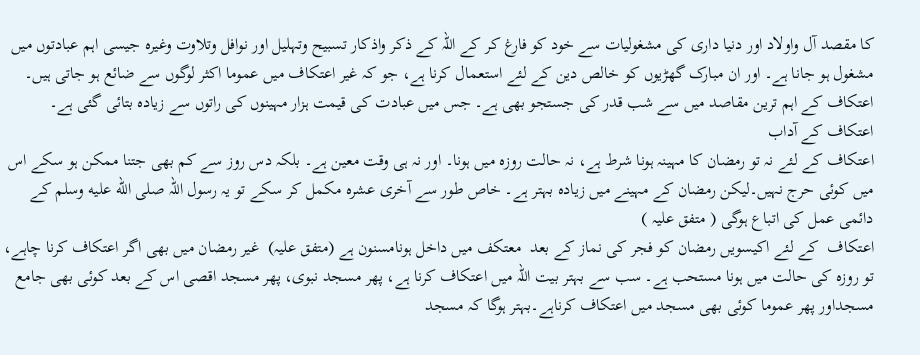کا مقصد آل واولاد اور دنیا داری کی مشغولیات سے خود کو فارغ کر کے اللہ کے ذکر واذکار تسبیح وتہلیل اور نوافل وتلاوت وغیرہ جیسی اہم عبادتوں میں مشغول ہو جانا ہے۔ اور ان مبارک گھڑیوں کو خالص دین کے لئے استعمال کرنا ہے، جو کہ غیر اعتکاف میں عموما اکثر لوگوں سے ضائع ہو جاتی ہیں۔ اعتکاف کے اہم ترین مقاصد میں سے شب قدر کی جستجو بھی ہے۔ جس میں عبادت کی قیمت ہزار مہینوں کی راتوں سے زیادہ بتائی گئی ہے۔
اعتکاف کے آداب
اعتکاف کے لئے نہ تو رمضان کا مہینہ ہونا شرط ہے، نہ حالت روزہ میں ہونا۔ اور نہ ہی وقت معین ہے۔ بلکہ دس روز سے کم بھی جتنا ممکن ہو سکے اس میں کوئی حرج نہیں۔لیکن رمضان کے مہینے میں زیادہ بہتر ہے۔ خاص طور سے آخری عشرہ مکمل کر سکے تو یہ رسول اللہ صلى الله عليه وسلم کے دائمی عمل کی اتباع ہوگی ( متفق علیہ )
اعتكاف  کے لئے اکیسویں رمضان کو فجر کی نماز کے بعد  معتكف ميں داخل ہونامسنون ہے (متفق علیہ)  غیر رمضان میں بھی اگر اعتکاف کرنا چاہے، تو روزہ کی حالت میں ہونا مستحب ہے۔ سب سے بہتر بیت اللہ میں اعتکاف کرنا ہے، پھر مسجد نبوی، پھر مسجد اقصی اس کے بعد کوئی بھی جامع مسجداور پھر عموما کوئی بھی مسجد میں اعتکاف کرناہے۔بہتر ہوگا کہ مسجد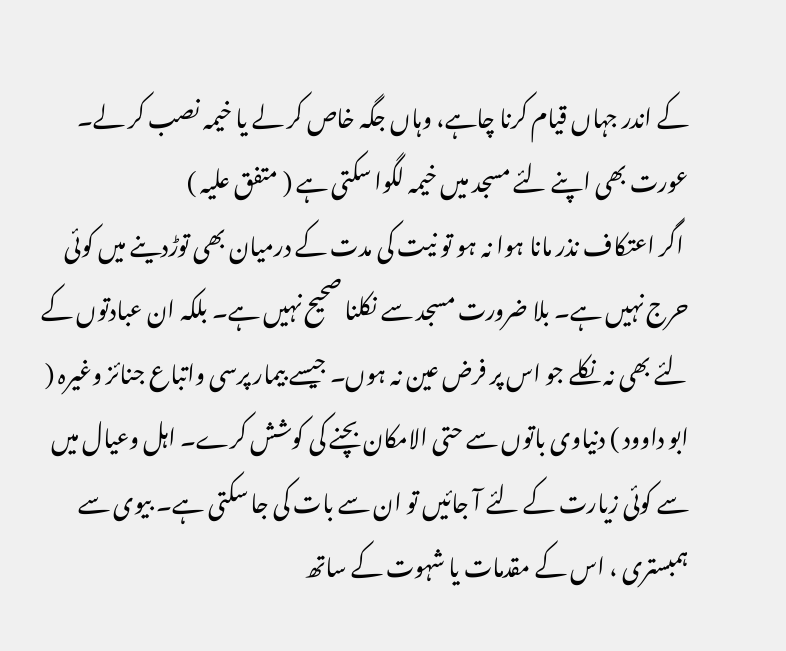کے اندر جہاں قیام کرنا چاہے، وہاں جگہ خاص کر لے یا خیمہ نصب کر لے۔ عورت بھی اپنے لئے مسجد میں خیمہ لگوا سکتی ہے ( متفق علیہ )
 اگر اعتکاف نذر مانا ہوا نہ ہو تو نیت کی مدت کے درمیان بھی توڑدینے میں کوئی حرج نہیں ہے۔ بلا ضرورت مسجد سے نکلنا صحیح نہیں ہے۔ بلکہ ان عبادتوں کے لئے بھی نہ نکلے جو اس پر فرض عین نہ ہوں۔ جیسے بیمار پرسی واتباع جنائز وغیرہ ( ابو داوود ) دنیاوی باتوں سے حتی الامکان بچنے کی کوشش کرے۔ اہل وعیال میں سے کوئی زیارت کے لئے آ جائیں تو ان سے بات کی جا سکتی ہے۔ بیوی سے ہمبستری ، اس کے مقدمات یا شہوت کے ساتھ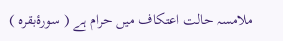ملامسہ حالت اعتکاف میں حرام ہے ( سورۀبقره )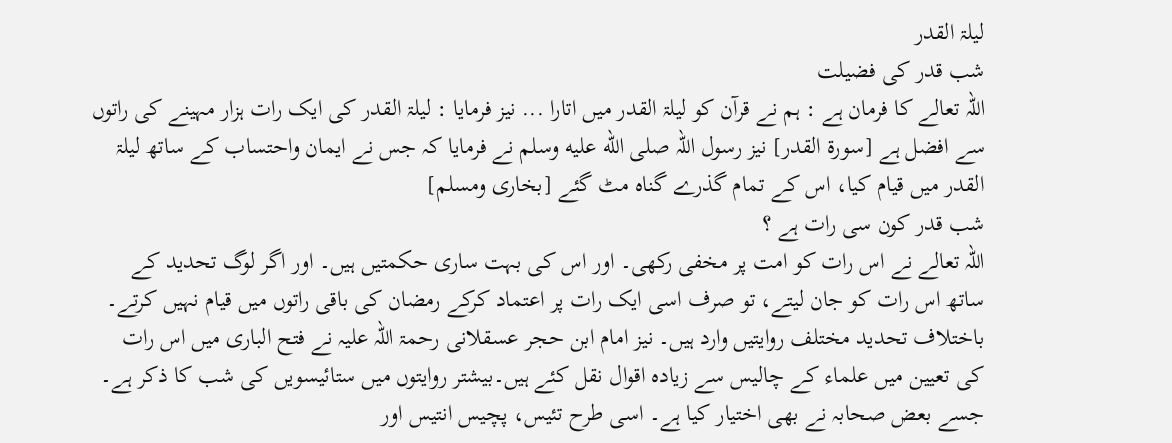لیلۃ القدر
شب قدر کی فضیلت
اللہ تعالے کا فرمان ہے : ہم نے قرآن کو لیلۃ القدر میں اتارا ... نیز فرمایا : لیلۃ القدر کی ایک رات ہزار مہینے کی راتوں سے افضل ہے [سورۃ القدر] نیز رسول اللہ صلى الله عليه وسلم نے فرمایا کہ جس نے ایمان واحتساب کے ساتھ لیلۃ القدر میں قیام کیا، اس کے تمام گذرے گناہ مٹ گئے [بخاری ومسلم]
شب قدر کون سی رات ہے ؟
اللہ تعالے نے اس رات کو امت پر مخفی رکھی۔ اور اس کی بہت ساری حکمتیں ہیں۔ اور اگر لوگ تحدید کے ساتھ اس رات کو جان لیتے، تو صرف اسی ایک رات پر اعتماد کرکے رمضان کی باقی راتوں میں قیام نہیں کرتے۔ باختلاف تحدید مختلف روایتیں وارد ہیں۔ نیز امام ابن حجر عسقلانی رحمۃ اللہ علیہ نے فتح الباری میں اس رات کی تعیین میں علماء کے چالیس سے زیادہ اقوال نقل کئے ہیں۔بیشتر روایتوں میں ستائیسویں کی شب کا ذکر ہے۔ جسے بعض صحابہ نے بھی اختیار کیا ہے۔ اسی طرح تئیس، پچیس انتیس اور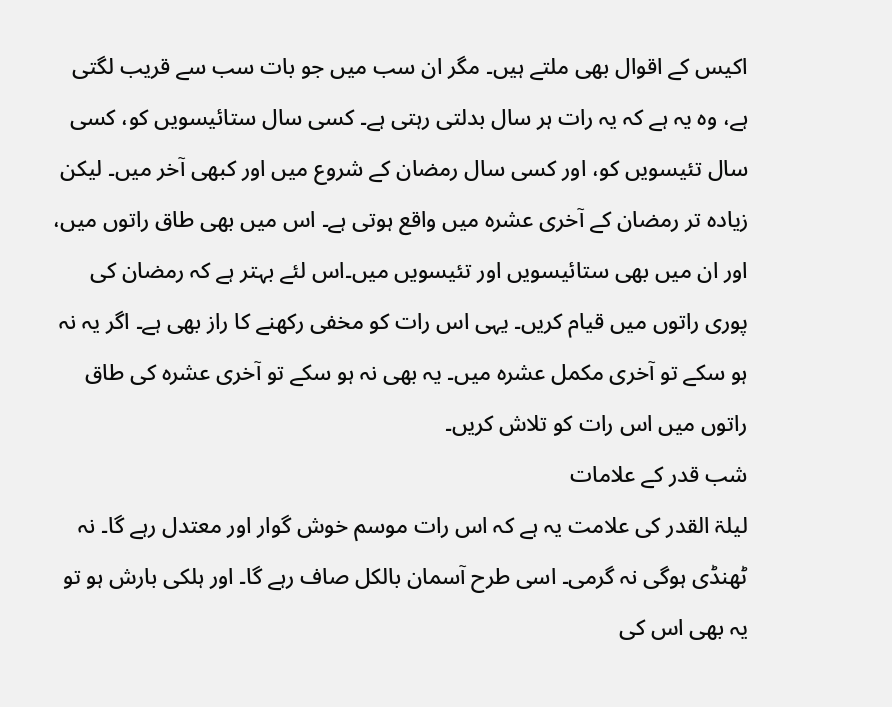اکیس کے اقوال بھی ملتے ہیں۔ مگر ان سب میں جو بات سب سے قریب لگتی ہے، وہ یہ ہے کہ یہ رات ہر سال بدلتی رہتی ہے۔ کسی سال ستائیسویں کو، کسی سال تئیسویں کو، اور کسی سال رمضان کے شروع میں اور کبھی آخر میں۔ لیکن زیادہ تر رمضان کے آخری عشرہ میں واقع ہوتی ہے۔ اس میں بھی طاق راتوں میں، اور ان میں بھی ستائیسویں اور تئیسویں میں۔اس لئے بہتر ہے کہ رمضان کی پوری راتوں میں قیام کریں۔ یہی اس رات کو مخفی رکھنے کا راز بھی ہے۔ اگر یہ نہ ہو سکے تو آخری مکمل عشرہ میں۔ یہ بھی نہ ہو سکے تو آخری عشرہ کی طاق راتوں میں اس رات کو تلاش کریں۔
شب قدر کے علامات
لیلۃ القدر کی علامت یہ ہے کہ اس رات موسم خوش گوار اور معتدل رہے گا۔ نہ ٹھنڈی ہوگی نہ گرمی۔ اسی طرح آسمان بالکل صاف رہے گا۔ اور ہلکی بارش ہو تو یہ بھی اس کی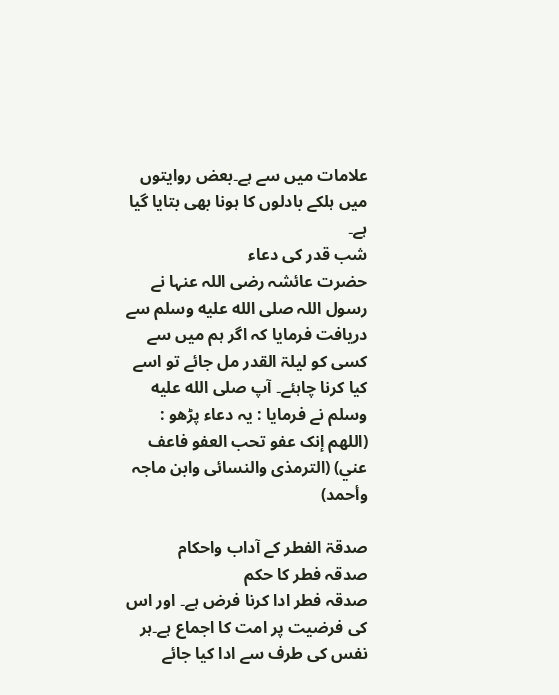علامات میں سے ہے۔بعض روایتوں میں ہلکے بادلوں کا ہونا بھی بتایا گیا ہے۔
شب قدر کی دعاء
حضرت عائشہ رضی اللہ عنہا نے رسول اللہ صلى الله عليه وسلم سے دریافت فرمایا کہ اگر ہم میں سے کسی کو لیلۃ القدر مل جائے تو اسے کیا کرنا چاہئے۔ آپ صلى الله عليه وسلم نے فرمایا : یہ دعاء پڑھو : (اللهم إنک عفو تحب العفو فاعف عني) (الترمذی والنسائی وابن ماجہ وأحمد)

صدقۃ الفطر کے آداب واحکام
صدقہ فطر کا حکم
صدقہ فطر ادا کرنا فرض ہے۔ اور اس کی فرضیت پر امت کا اجماع ہے۔ہر نفس کی طرف سے ادا کیا جائے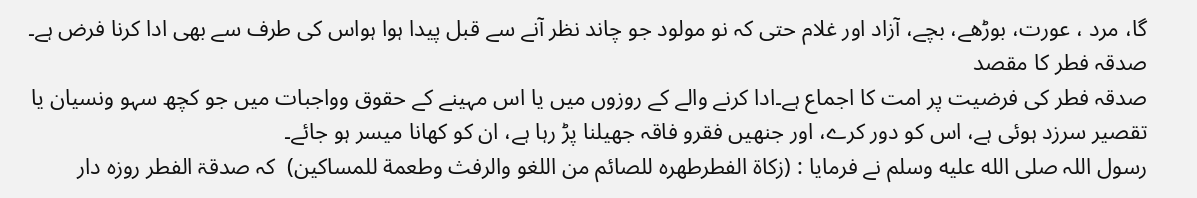گا، مرد ، عورت، بوڑھے، بچے، آزاد اور غلام حتی کہ نو مولود جو چاند نظر آنے سے قبل پیدا ہوا ہواس کی طرف سے بھی ادا کرنا فرض ہے۔
صدقہ فطر کا مقصد
صدقہ فطر کی فرضیت پر امت کا اجماع ہے۔ادا کرنے والے کے روزوں میں یا اس مہینے کے حقوق وواجبات میں جو کچھ سہو ونسیان یا تقصیر سرزد ہوئی ہے، اس کو دور کرے، اور جنھیں فقرو فاقہ جھیلنا پڑ رہا ہے، ان کو کھانا میسر ہو جائے۔
رسول اللہ صلى الله عليه وسلم نے فرمایا : (زکاة الفطرطهره للصائم من اللغو والرفث وطعمة للمساکين)  کہ صدقۃ الفطر روزہ دار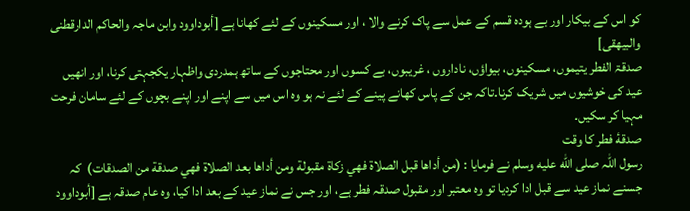کو اس کے بیکار اور بے ہودہ قسم کے عمل سے پاک کرنے والا ، اور مسکینوں کے لئے کھانا ہے [أبوداوود وابن ماجہ والحاکم الدارقطنی والبیھقی]
صدقۃ الفطر یتیموں، مسکینوں، بیواؤں، ناداروں ، غریبوں، بے کسوں اور محتاجوں کے ساتھ ہمدردی واظہار یکجہتی کرنا، اور انھیں عید کی خوشیوں میں شریک کرنا۔تاکہ جن کے پاس کھانے پینے کے لئے نہ ہو وہ اس میں سے اپنے اور اپنے بچوں کے لئے سامان فرحت مہیا کر سکیں۔
صدقۀ فطر کا وقت
رسول اللہ صلى الله عليه وسلم نے فرمایا : (من أداها قبل الصلاة فهي زکاة مقبولة ومن أداها بعد الصلاة فهي صدقة من الصدقات)  کہ جسنے نماز عید سے قبل ادا کردیا تو وہ معتبر اور مقبول صدقہ فطر ہے، اور جس نے نماز عید کے بعد ادا کیا، وہ عام صدقہ ہے [أبوداوود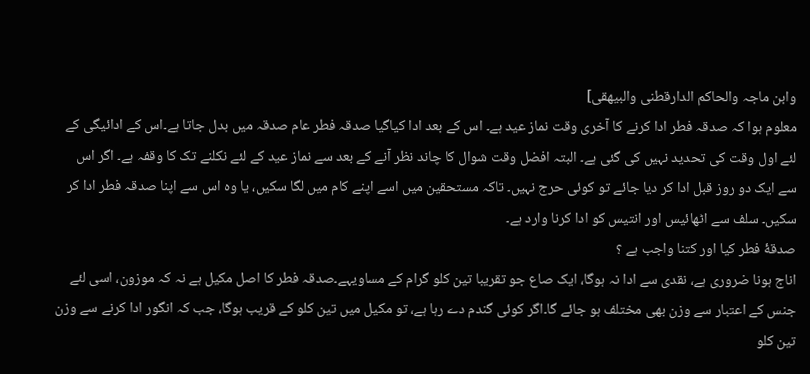وابن ماجہ والحاکم الدارقطنی والبیھقی]
معلوم ہوا کہ صدقہ فطر ادا کرنے کا آخری وقت نماز عید ہے۔ اس کے بعد ادا کیاگیا صدقہ فطر عام صدقہ میں بدل جاتا ہے۔اس کے ادائیگی کے لئے اول وقت کی تحدید نہیں کی گئی ہے۔ البتہ افضل وقت شوال کا چاند نظر آنے کے بعد سے نماز عید کے لئے نکلنے تک کا وقفہ ہے۔ اگر اس سے ایک دو روز قبل ادا کر دیا جائے تو کوئی حرج نہیں۔ تاکہ مستحقین میں اسے اپنے کام میں لگا سکیں، یا وہ اس سے اپنا صدقہ فطر ادا کر سکیں۔ سلف سے اٹھائیس اور انتیس کو ادا کرنا وارد ہے۔
صدقۀ فطر کیا اور کتنا واجب ہے ؟
اناج ہونا ضروری ہے، نقدی سے ادا نہ ہوگا، ایک صاع جو تقریبا تین کلو گرام کے مساویہے۔صدقہ فطر کا اصل مکیل ہے نہ کہ موزون، اسی لئے جنس کے اعتبار سے وزن بھی مختلف ہو جائے گا۔اگر کوئی گندم دے رہا ہے، تو مکیل میں تین کلو کے قریب ہوگا، جب کہ انگور ادا کرنے سے وزن تین کلو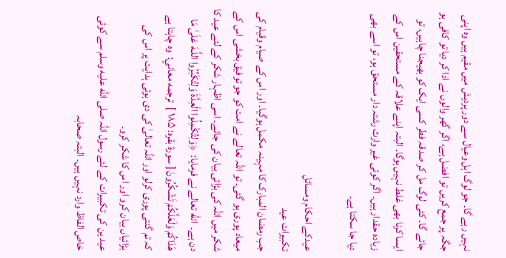نہیں رہے گا۔ جو لوگ اہل وعیال سے دور پردیش میں مقیم ہیں وہ اپنی جگہ پر جمع کریں تو افضل ہے، اگر گھر والوں نے ادا کر دیا تو کافی ہو جائے گا۔ کئی لوگ مل کر صدقہ فطر کسی ایک کو بھیجنا چاہیں، تو ایسا کرنا بھی غلط نہیں ہوگا۔ البتہ اپنے علاقہ کے مستحقین اس کے زیادہ حقدار ہیں۔ اگر کوئی غیر وارث رشتہ دار مستحق ہو، تو اسے بھی دیا جا سکتا ہے۔

عیدکے احکام ومسائل
تکبیرات عید
جب رمضان المبارک کا مہینہ مکمل ہوگیا۔ اور اس کے صیام وقیام کی میعاد پوری ہو گئی۔ تو اللہ تعالے نے امت کو جو توفیق بخشی اس کے شکر میں اللہ کی بڑائی بیان کی جائے۔ اسی اظہار شکر کے لئے عید کا دن ہے۔  الله تعالے نے فرمايا:  ﴿وَلِتُكْمِلُوا الْعِدَّةَ وَلِتُكَبِّرُوا اللَّـهَ عَلَىٰ مَا هَدَاكُمْ وَلَعَلَّكُمْ تَشْكُرُونَ [ سورۀ بقره: ۱۸۵ ]  ترجمه معاني:  وه چاہتا ہے کہ تم گنتی پوری کرلو اور اللہ تعالیٰ کی دی ہوئی ہدایت پر اس کی بڑائیاں بیان کرو اور اس کا شکر کرو۔
عید ین کی تکبیرات کے لئے رسول اللہ صلى الله عليه وسلم سے کوئی خاص الفاظ وارد نہیں ہیں۔ البتہ صحابہ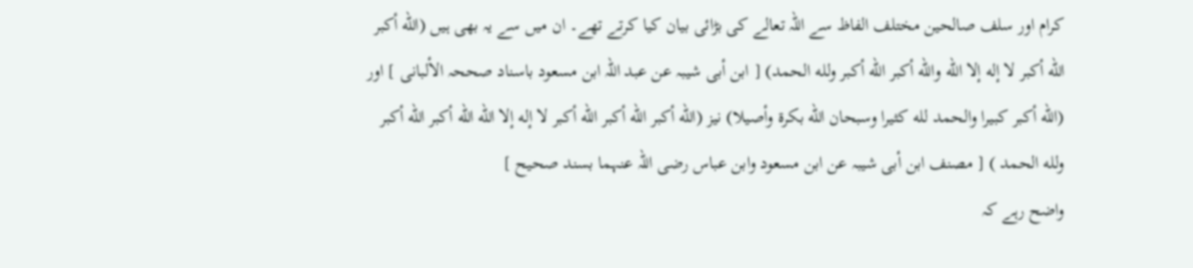کرام اور سلف صالحین مختلف الفاظ سے اللہ تعالے کی بڑائی بیان کیا کرتے تھے۔ ان میں سے یہ بھی ہیں (الله أکبر الله أکبر لا إله إلا الله والله أکبر الله أکبر ولله الحمد) [ ابن أبی شیبہ عن عبد اللہ ابن مسعود باسناد صححہ الألبانی ] اور (الله أکبر کبيرا والحمد لله کثيرا وسبحان الله بکرة وأصيلا) نیز (الله أکبر الله أکبر الله أکبر لا إله إلا الله الله أکبر الله أکبر ولله الحمد ) [ مصنف ابن أبی شیبہ عن ابن مسعود وابن عباس رضی اللہ عنہما بسند صحیح ]
واضح رہے کہ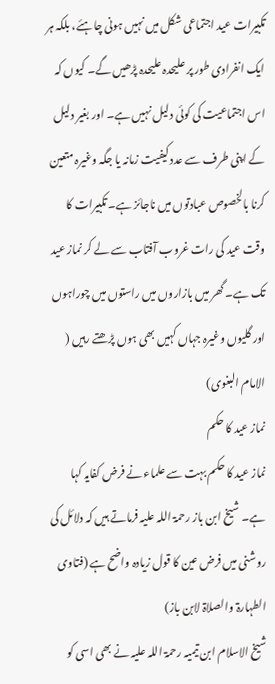تکبیرات عید اجتماعی شکل میں نہیں ہونی چاہئے، بلکہ ہر ایک انفرادی طور پر علیحدہ علیحدہ پڑھیں گے۔ کیوں کہ اس اجتماعیت کی کوئی دلیل نہیں ہے۔ اور بغیر دلیل کے اپنی طرف سے عدد کیفیت زمانہ یا جگہ وغیرہ متعین کرنا بالخصوص عبادتوں میں ناجائز ہے۔ تکبیرات کا وقت عید کی رات غروب آفتاب سے لے کر نماز عید تک ہے۔ گھر میں بازاروں میں راستوں میں چوراہوں اور گلیوں وغیرہ جہاں کہیں بھی ہوں پڑھتے رہیں ( الامام البغوی)
نماز عید کا حکم
نماز عید کا حکم بہت سے علماء نے فرض کفایہ کہا ہے۔ شیخ ابن باز رحمۃ اللہ علیہ فرماتے ہیں کہ دلائل کی روشنی میں فرض عین کا قول زیادہ واضح ہے (فتاوی الطہارۃ والصلاۃ لابن باز)
شیخ الاسلام ابن تیمیہ رحمۃ اللہ علیہ نے بھی اسی کو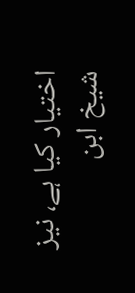اختیار کیا ہے، نیز شیخ ابن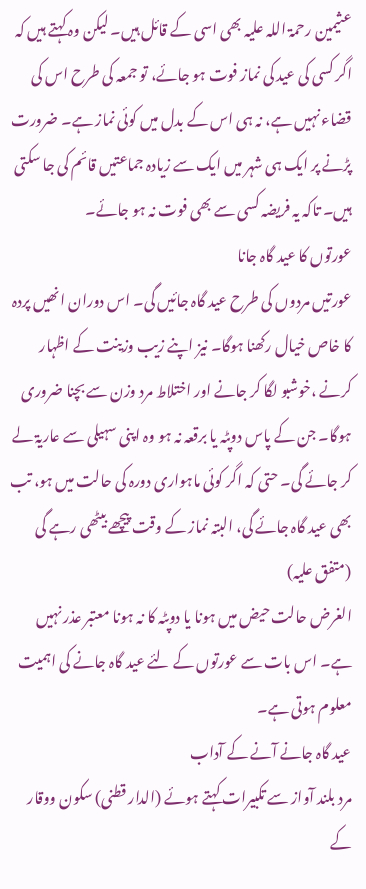عثیمین رحمۃ اللہ علیہ بھی اسی کے قائل ہیں۔ لیکن وہ کہتے ہیں کہ اگر کسی کی عید کی نماز فوت ہو جائے، تو جمعہ کی طرح اس کی قضاء نہیں ہے، نہ ہی اس کے بدل میں کوئی نماز ہے۔ ضرورت پڑنے پر ایک ہی شہر میں ایک سے زیادہ جماعتیں قائم کی جا سکتی ہیں۔ تاکہ یہ فریضہ کسی سے بھی فوت نہ ہو جائے۔
عورتوں کا عید گاہ جانا
عورتیں مردوں کی طرح عید گاہ جائیں گی۔ اس دوران انھیں پردہ کا خاص خیال رکھنا ہوگا۔ نیز اپنے زیب وزینت کے اظہار کرنے ،خوشبو لگا کر جانے اور اختلاط مرد وزن سے بچنا ضروری ہوگا۔ جن کے پاس دوپٹہ یا برقعہ نہ ہو وہ اپنی سہیلی سے عاریۃ لے کر جائے گی۔ حتی کہ اگر کوئی ماہواری دورہ کی حالت میں ہو، تب بھی عید گاہ جائے گی، البتہ نماز کے وقت پیچھے بیٹھی رہے گی (متفق علیہ)
الغرض حالت حیض میں ہونا یا دوپٹہ کا نہ ہونا معتبر عذر نہیں ہے۔ اس بات سے عورتوں کے لئے عید گاہ جانے کی اہمیت معلوم ہوتی ہے۔
عید گاہ جانے آنے کے آداب
مرد بلند آواز سے تکبیرات کہتے ہوئے (الدار قطنی) سکون ووقار کے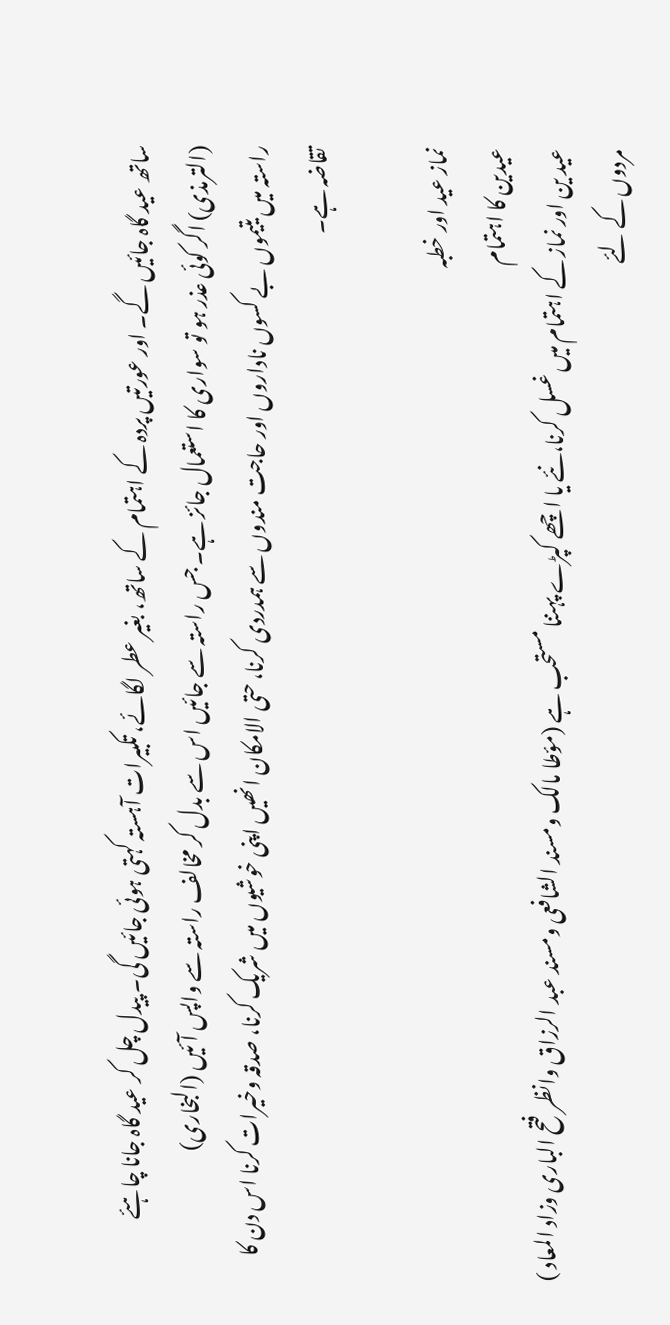ساتھ عید گاہ جائیں گے۔ اور عورتیں پردہ کے اہتمام کے ساتھ، بغیر عطر لگائے، تکبیرات آہستہ کہتی ہوئی جائیں گی۔ پیدل چل کر عید گاہ جانا چاہئے (الترمذی) اگر کوئی عذر ہو تو سواری کا استعمال جائز ہے۔ جس راستہ سے جائیں اس سے بدل کر مخالف راستہ سے واپس آئیں (البخاری)
راستہ میں یتیموں بے کسوں ناداروں اور حاجت مندوں سے ہمدردی کرنا، حتی الامکان انھیں اپنی خوشیوں میں شریک کرنا، صدقہ وخیرات کرنا اس دن کا تقاضہ ہے۔

نماز عید اور خطبہ
عیدین کا اہتمام
عید ین اور نماز کے اہتمام میں غسل کرنا،نئے یا اچھے کپڑے پہننا مستحب ہے (مؤطا مالک ومسند الشافعی ومسند عبد الرزاق وانظر فتح الباری وزاد المعاد ) مردوں کے لئے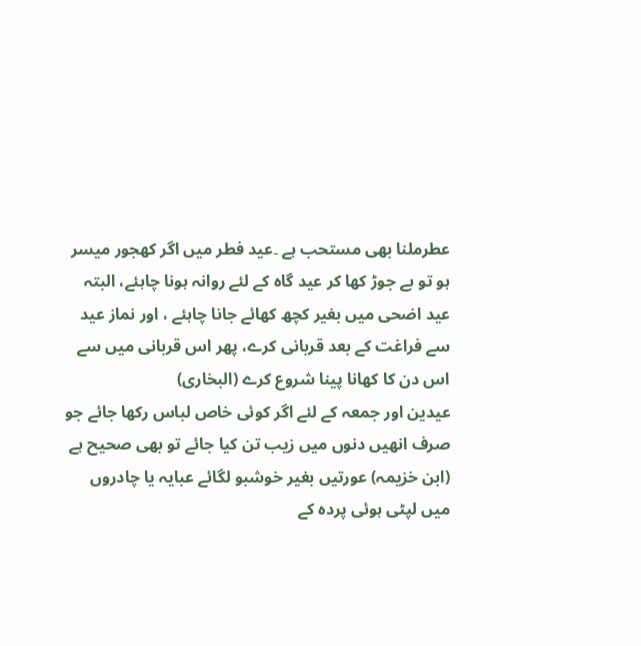عطرملنا بھی مستحب ہے ۔عید فطر میں اگر کھجور میسر ہو تو بے جوڑ کھا کر عید گاہ کے لئے روانہ ہونا چاہئے، البتہ عید اضحی میں بغیر کچھ کھائے جانا چاہئے ، اور نماز عید سے فراغت کے بعد قربانی کرے، پھر اس قربانی میں سے اس دن کا کھانا پینا شروع کرے (البخاری)
عیدین اور جمعہ کے لئے اگر کوئی خاص لباس رکھا جائے جو صرف انھیں دنوں میں زیب تن کیا جائے تو بھی صحیح ہے (ابن خزیمہ) عورتیں بغیر خوشبو لگائے عبایہ یا چادروں میں لپٹی ہوئی پردہ کے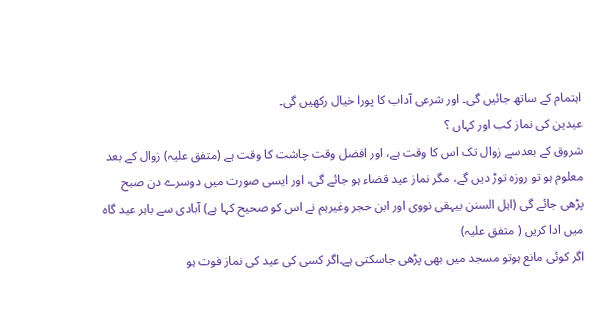اہتمام کے ساتھ جائیں گی۔ اور شرعی آداب کا پورا خیال رکھیں گی۔
عیدین کی نماز کب اور کہاں ؟
شروق کے بعدسے زوال تک اس کا وقت ہے، اور افضل وقت چاشت کا وقت ہے (متفق علیہ) زوال کے بعد معلوم ہو تو روزہ توڑ دیں گے، مگر نماز عید قضاء ہو جائے گی، اور ایسی صورت میں دوسرے دن صبح پڑھی جائے گی (اہل السنن بیہقی نووی اور ابن حجر وغیرہم نے اس کو صحیح کہا ہے) آبادی سے باہر عید گاہ میں ادا کریں ( متفق علیہ)
اگر کوئی مانع ہوتو مسجد میں بھی پڑھی جاسکتی ہے۔اگر کسی کی عید کی نماز فوت ہو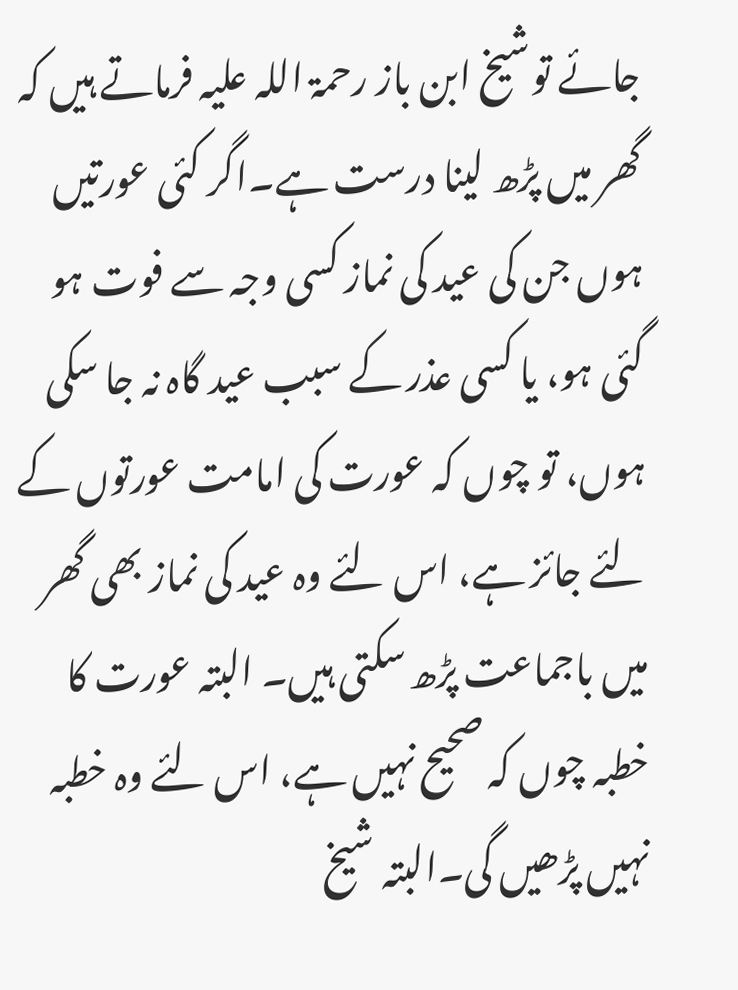جائے توشیخ ابن باز رحمۃ اللہ علیہ فرماتے ہیں کہ گھر میں پڑھ لینا درست ہے۔اگر کئی عورتیں ہوں جن کی عید کی نماز کسی وجہ سے فوت ہو گئی ہو، یا کسی عذر کے سبب عید گاہ نہ جا سکی ہوں، تو چوں کہ عورت کی امامت عورتوں کے لئے جائز ہے، اس لئے وہ عید کی نماز بھی گھر میں باجماعت پڑھ سکتی ہیں۔ البتہ عورت کا خطبہ چوں کہ صحیح نہیں ہے، اس لئے وہ خطبہ نہیں پڑھیں گی۔البتہ شیخ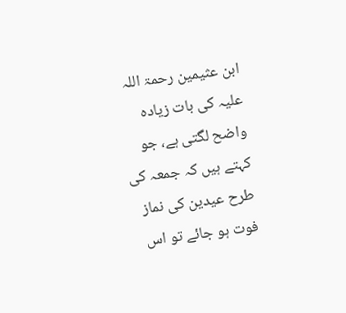ابن عثیمین رحمۃ اللہ علیہ کی بات زیادہ واضح لگتی ہے، جو کہتے ہیں کہ جمعہ کی طرح عیدین کی نماز فوت ہو جائے تو اس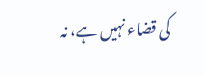کی قضاء نہیں ہے، نہ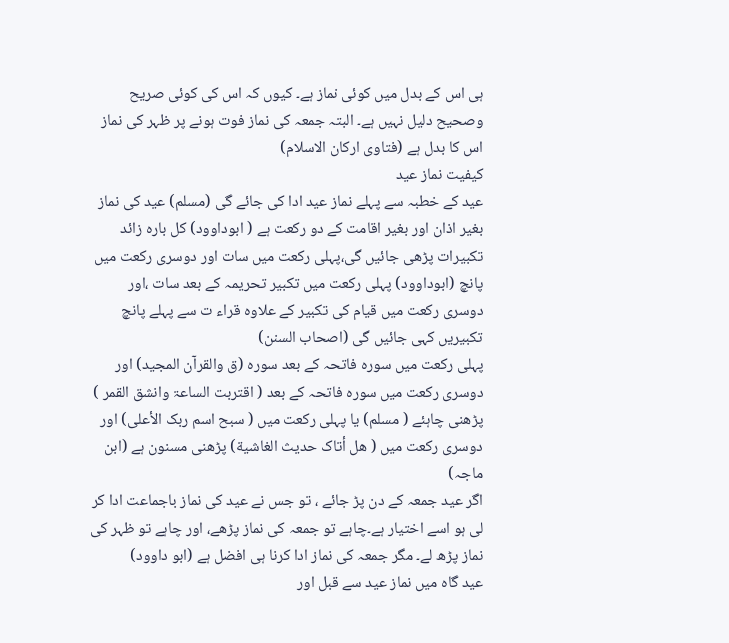ہی اس کے بدل میں کوئی نماز ہے۔ کیوں کہ اس کی کوئی صریح وصحیح دلیل نہیں ہے۔ البتہ جمعہ کی نماز فوت ہونے پر ظہر کی نماز اس کا بدل ہے (فتاوی ارکان الاسلام)
کیفیت نماز عید
عید کے خطبہ سے پہلے نماز عید ادا کی جائے گی (مسلم) عید کی نماز بغیر اذان اور بغیر اقامت کے دو رکعت ہے ( ابوداوود) کل بارہ زائد تکبیرات پڑھی جائیں گی،پہلی رکعت میں سات اور دوسری رکعت میں پانچ (ابوداوود) پہلی رکعت میں تکبیر تحریمہ کے بعد سات ،اور دوسری رکعت میں قیام کی تکبیر کے علاوہ قراء ت سے پہلے پانچ تکبیریں کہی جائیں گی (اصحاب السنن)
پہلی رکعت میں سورہ فاتحہ کے بعد سورہ (ق والقرآن المجيد) اور دوسری رکعت میں سورہ فاتحہ کے بعد ( اقتربت الساعۃ وانشق القمر ) پڑھنی چاہئے ( مسلم) یا پہلی رکعت میں ( سبح اسم ربک الأعلی) اور دوسری رکعت میں ( هل أتاک حدیث الغاشية) پڑھنی مسنون ہے (ابن ماجہ)
اگر عید جمعہ کے دن پڑ جائے ، تو جس نے عید کی نماز باجماعت ادا کر لی ہو اسے اختیار ہے۔چاہے تو جمعہ کی نماز پڑھے، اور چاہے تو ظہر کی نماز پڑھ لے۔ مگر جمعہ کی نماز ادا کرنا ہی افضل ہے (ابو داوود)
عید گاہ میں نماز عید سے قبل اور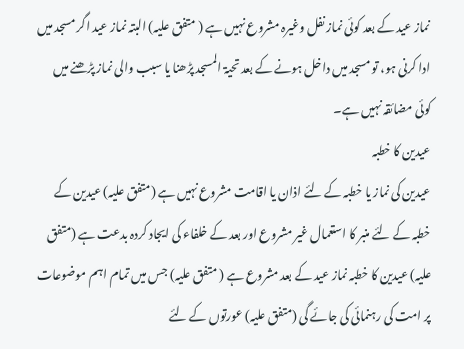نماز عید کے بعد کوئی نماز نفل وغیرہ مشروع نہیں ہے ( متفق علیہ) البتہ نماز عید اگر مسجد میں ادا کرنی ہو، تو مسجد میں داخل ہونے کے بعد تحیۃ المسجد پڑھنا یا سبب والی نماز پڑھنے میں کوئی مضائقہ نہیں ہے۔
عیدین کا خطبہ
عیدین کی نماز یا خطبہ کے لئے اذان یا اقامت مشروع نہیں ہے (متفق علیہ) عیدین کے خطبہ کے لئے منبر کا استعمال غیر مشروع اور بعد کے خلفاء کی ایجاد کردہ بدعت ہے (متفق علیہ) عیدین کا خطبہ نماز عید کے بعد مشروع ہے ( متفق علیہ) جس میں تمام اہم موضوعات پر امت کی رہنمائی کی جائے گی (متفق علیہ) عورتوں کے لئے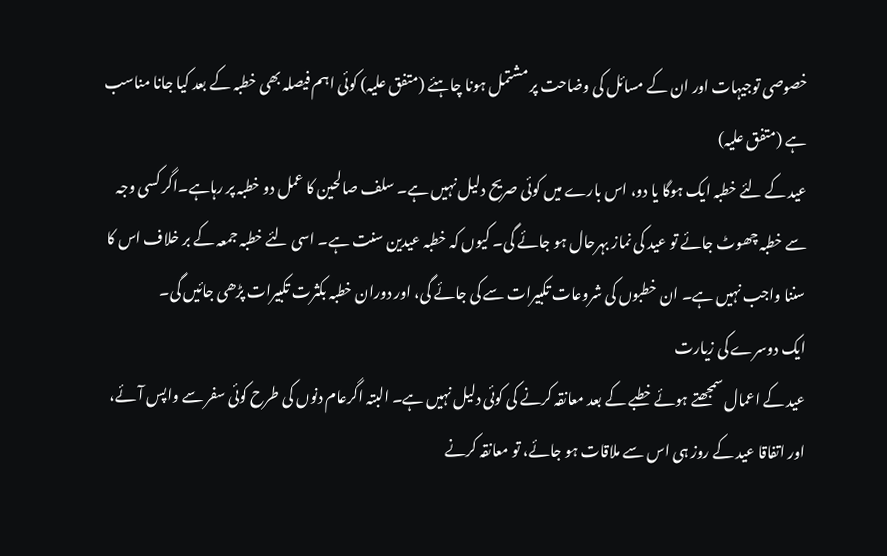خصوصی توجیہات اور ان کے مسائل کی وضاحت پر مشتمل ہونا چاہئے (متفق علیہ) کوئی اہم فیصلہ بھی خطبہ کے بعد کیا جانا مناسب ہے (متفق علیہ)
عید کے لئے خطبہ ایک ہوگا یا دو، اس بارے میں کوئی صریح دلیل نہیں ہے۔ سلف صالحین کا عمل دو خطبہ پر رہاہے۔اگر کسی وجہ سے خطبہ چھوٹ جائے تو عید کی نماز بہرحال ہو جائے گی۔ کیوں کہ خطبہ عیدین سنت ہے۔ اسی لئے خطبہ جمعہ کے بر خلاف اس کا سننا واجب نہیں ہے۔ ان خطبوں کی شروعات تکبیرات سے کی جائے گی، اور دوران خطبہ بکثرت تکبیرات پڑھی جائیں گی۔
ایک دوسرے کی زیارت
عید کے اعمال سمجھتے ہوئے خطبے کے بعد معانقہ کرنے کی کوئی دلیل نہیں ہے۔ البتہ اگرعام دنوں کی طرح کوئی سفر سے واپس آئے، اور اتفاقا عید کے روز ہی اس سے ملاقات ہو جائے، تو معانقہ کرنے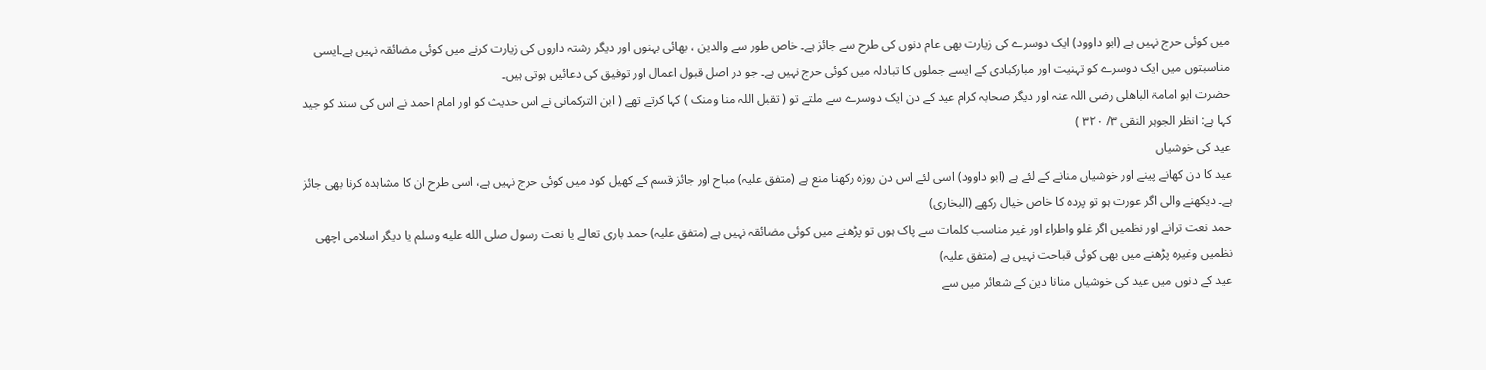میں کوئی حرج نہیں ہے (ابو داوود) ایک دوسرے کی زیارت بھی عام دنوں کی طرح سے جائز ہے۔ خاص طور سے والدین ، بھائی بہنوں اور دیگر رشتہ داروں کی زیارت کرنے میں کوئی مضائقہ نہیں ہے۔ایسی مناسبتوں میں ایک دوسرے کو تہنیت اور مبارکبادی کے ایسے جملوں کا تبادلہ میں کوئی حرج نہیں ہے۔ جو در اصل قبول اعمال اور توفیق کی دعائیں ہوتی ہیں۔
حضرت ابو امامۃ الباھلی رضی اللہ عنہ اور دیگر صحابہ کرام عید کے دن ایک دوسرے سے ملتے تو ( تقبل اللہ منا ومنک ) کہا کرتے تھے ( ابن الترکمانی نے اس حدیث کو اور امام احمد نے اس کی سند کو جید کہا ہے: انظر الجوہر النقی ۳/ ۳۲۰ )
عید کی خوشیاں
عید کا دن کھانے پینے اور خوشیاں منانے کے لئے ہے (ابو داوود) اسی لئے اس دن روزہ رکھنا منع ہے (متفق علیہ) مباح اور جائز قسم کے کھیل کود میں کوئی حرج نہیں ہے، اسی طرح ان کا مشاہدہ کرنا بھی جائز ہے۔ دیکھنے والی اگر عورت ہو تو پردہ کا خاص خیال رکھے (البخاری)
حمد نعت ترانے اور نظمیں اگر غلو واطراء اور غیر مناسب کلمات سے پاک ہوں تو پڑھنے میں کوئی مضائقہ نہیں ہے (متفق علیہ) حمد باری تعالے یا نعت رسول صلى الله عليه وسلم یا دیگر اسلامی اچھی نظمیں وغیرہ پڑھنے میں بھی کوئی قباحت نہیں ہے (متفق علیہ)
عید کے دنوں میں عید کی خوشیاں منانا دین کے شعائر میں سے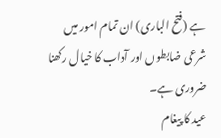ہے (فتح الباری) ان تمام امور میں شرعی ضابطوں اور آداب کا خیال رکھنا ضروری ہے۔
عید کا پیغام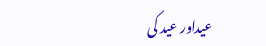عیداور عید کی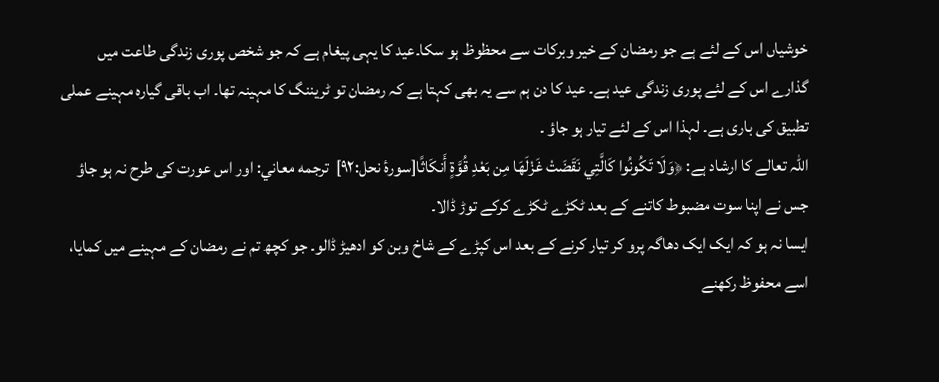خوشیاں اس کے لئے ہے جو رمضان کے خیر وبرکات سے محظوظ ہو سکا۔عید کا یہی پیغام ہے کہ جو شخص پوری زندگی طاعت میں گذارے اس کے لئے پوری زندگی عید ہے۔ عید کا دن ہم سے یہ بھی کہتا ہے کہ رمضان تو ٹریننگ کا مہینہ تھا۔ اب باقی گیارہ مہینے عملی تطبیق کی باری ہے۔ لہذا اس کے لئے تیار ہو جاؤ ۔
اللہ تعالے کا ارشاد ہے: ﴿وَلَا تَكُونُوا كَالَّتِي نَقَضَتْ غَزْلَهَا مِن بَعْدِ قُوَّةٍ أَنكَاثًا[سورۀ نحل:۹۲]  ترجمه معاني: اور اس عورت کی طرح نہ ہو جاؤ جس نے اپنا سوت مضبوط کاتنے کے بعد ٹکڑے ٹکڑے کرکے توڑ ڈالا۔
ایسا نہ ہو کہ ایک ایک دھاگہ پرو کر تیار کرنے کے بعد اس کپڑے کے شاخ وبن کو ادھیڑ ڈالو۔ جو کچھ تم نے رمضان کے مہینے میں کمایا، اسے محفوظ رکھنے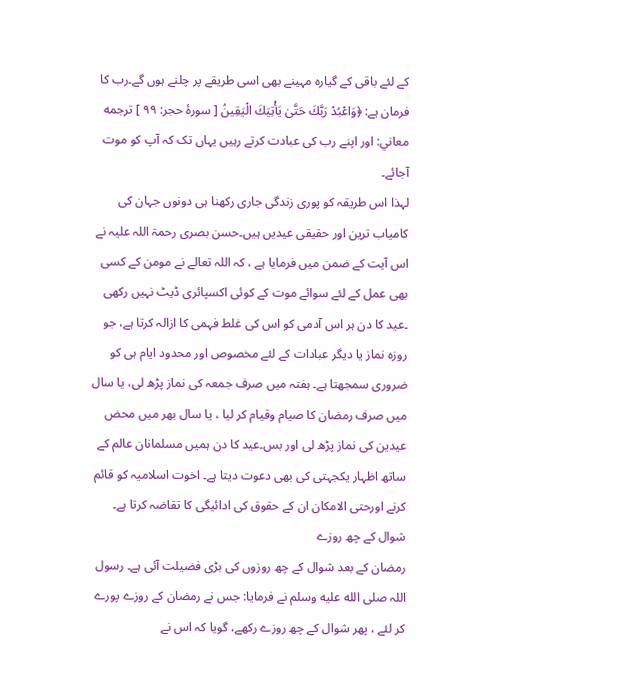کے لئے باقی کے گیارہ مہینے بھی اسی طریقے پر چلنے ہوں گے۔رب کا فرمان ہے: ﴿وَاعْبُدْ رَبَّكَ حَتَّىٰ يَأْتِيَكَ الْيَقِينُ [ سورۀ حجر: ۹۹ ] ترجمه معاني: اور اپنے رب کی عبادت کرتے رہیں یہاں تک کہ آپ کو موت آجائے۔
لہذا اس طریقہ کو پوری زندگی جاری رکھنا ہی دونوں جہان کی کامیاب ترین اور حقیقی عیدیں ہیں۔حسن بصری رحمۃ اللہ علیہ نے اس آیت کے ضمن میں فرمایا ہے ، کہ اللہ تعالے نے مومن کے کسی بھی عمل کے لئے سوائے موت کے کوئی اکسپائری ڈیٹ نہیں رکھی ۔عید کا دن ہر اس آدمی کو اس کی غلط فہمی کا ازالہ کرتا ہے، جو روزہ نماز یا دیگر عبادات کے لئے مخصوص اور محدود ایام ہی کو ضروری سمجھتا ہے۔ ہفتہ میں صرف جمعہ کی نماز پڑھ لی، یا سال میں صرف رمضان کا صیام وقیام کر لیا ، یا سال بھر میں محض عیدین کی نماز پڑھ لی اور بس۔عید کا دن ہمیں مسلمانان عالم کے ساتھ اظہار یکجہتی کی بھی دعوت دیتا ہے۔ اخوت اسلامیہ کو قائم کرنے اورحتی الامکان ان کے حقوق کی ادائیگی کا تقاضہ کرتا ہے۔
شوال کے چھ روزے
رمضان کے بعد شوال کے چھ روزوں کی بڑی فضیلت آئی ہے۔ رسول اللہ صلى الله عليه وسلم نے فرمایا: جس نے رمضان کے روزے پورے کر لئے ، پھر شوال کے چھ روزے رکھے، گویا کہ اس نے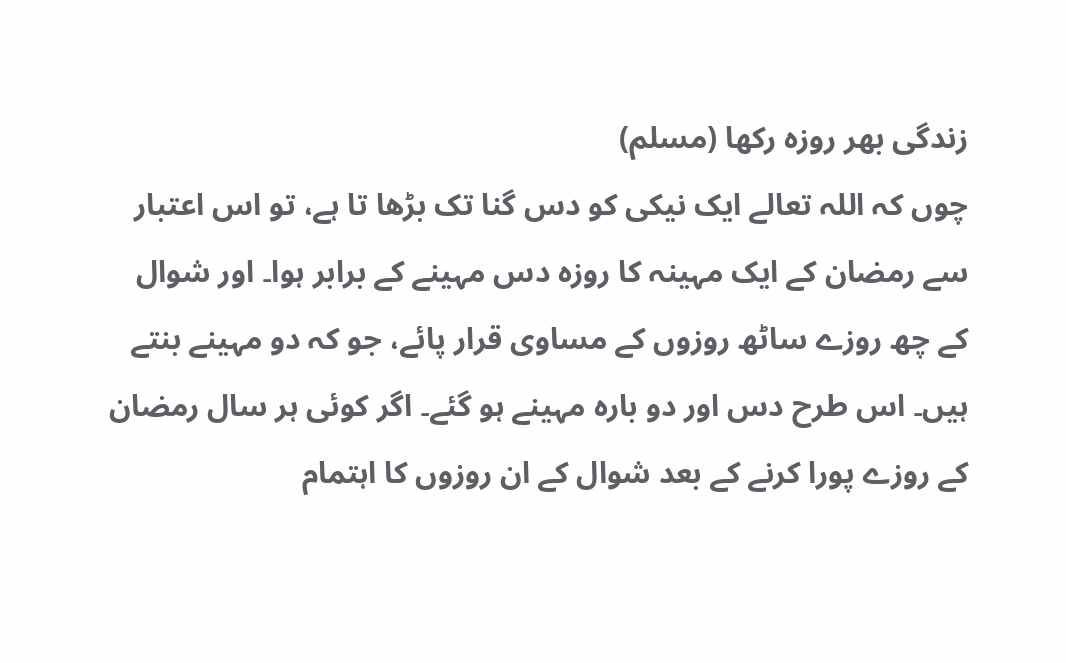زندگی بھر روزہ رکھا (مسلم)
چوں کہ اللہ تعالے ایک نیکی کو دس گنا تک بڑھا تا ہے، تو اس اعتبار سے رمضان کے ایک مہینہ کا روزہ دس مہینے کے برابر ہوا۔ اور شوال کے چھ روزے ساٹھ روزوں کے مساوی قرار پائے، جو کہ دو مہینے بنتے ہیں۔ اس طرح دس اور دو بارہ مہینے ہو گئے۔ اگر کوئی ہر سال رمضان کے روزے پورا کرنے کے بعد شوال کے ان روزوں کا اہتمام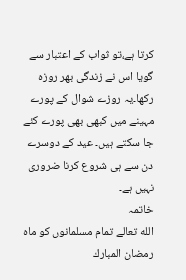کرتا ہے،تو ثواب کے اعتبار سے گویا اس نے زندگی بھر روزہ رکھا۔یہ روزے شوال کے پورے مہینے میں کبھی بھی پورے کئے جا سکتے ہیں۔ عید کے دوسرے دن سے ہی شروع کرنا ضروری نہیں ہے۔
خاتمہ
الله تعالے تمام مسلمانوں كو ماه رمضان المبارك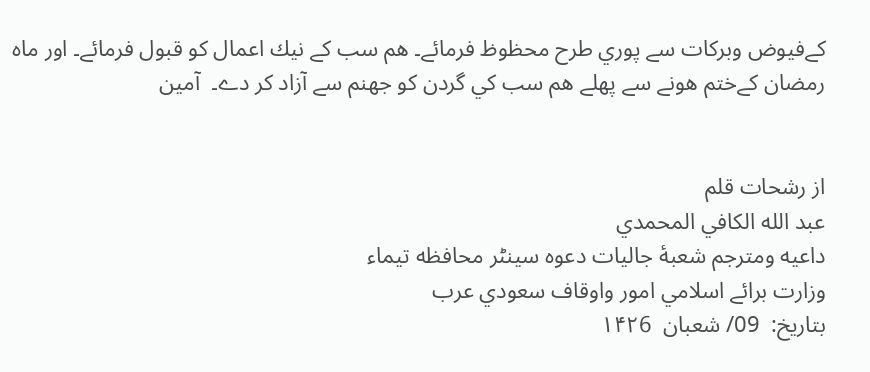كےفيوض وبركات سے پوري طرح محظوظ فرمائے۔ هم سب كے نيك اعمال كو قبول فرمائے۔ اور ماه رمضان كےختم هونے سے پهلے هم سب كي گردن كو جهنم سے آزاد كر دے۔  آمين


از رشحات قلم
عبد الله الكافي المحمدي
داعيه ومترجم شعبۀ جاليات دعوه سينٹر محافظه تيماء
وزارت برائے اسلامي امور واوقاف سعودي عرب
بتاريخ:  09/ شعبان  ۱۴۲6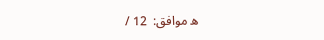ھ موافق:  12 /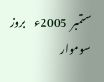ستمبر  2005ء    بروز سوموار